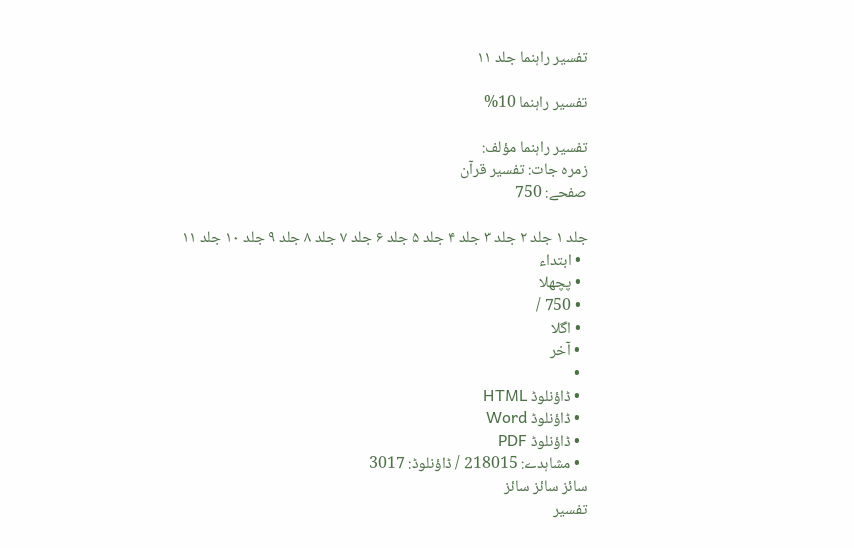تفسير راہنما جلد ۱۱

تفسير راہنما 10%

تفسير راہنما مؤلف:
زمرہ جات: تفسیر قرآن
صفحے: 750

جلد ۱ جلد ۲ جلد ۳ جلد ۴ جلد ۵ جلد ۶ جلد ۷ جلد ۸ جلد ۹ جلد ۱۰ جلد ۱۱
  • ابتداء
  • پچھلا
  • 750 /
  • اگلا
  • آخر
  •
  • ڈاؤنلوڈ HTML
  • ڈاؤنلوڈ Word
  • ڈاؤنلوڈ PDF
  • مشاہدے: 218015 / ڈاؤنلوڈ: 3017
سائز سائز سائز
تفسير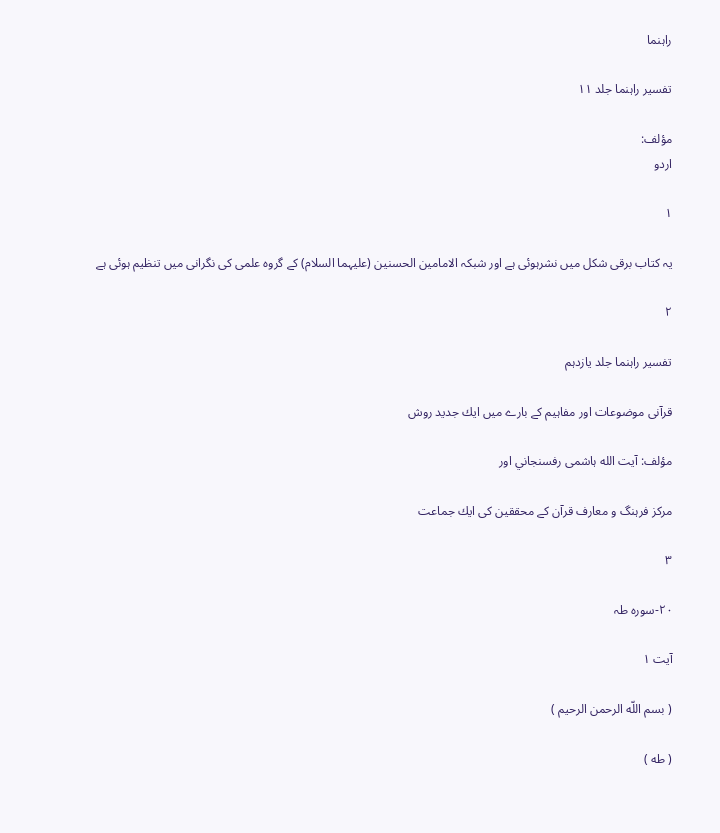راہنما

تفسير راہنما جلد ۱۱

مؤلف:
اردو

۱

یہ کتاب برقی شکل میں نشرہوئی ہے اور شبکہ الامامین الحسنین (علیہما السلام) کے گروہ علمی کی نگرانی میں تنظیم ہوئی ہے

۲

تفسير راہنما جلد یازدہم

قرآنى موضوعات اور مفاہيم كے بارے ميں ايك جديد روش

مؤلف: آيت الله ہاشمى رفسنجاني اور

مركز فرہنگ و معارف قرآن كے محققين كى ايك جماعت

۳

۲۰-سورہ طہ

آیت ۱

( بسم اللّه الرحمن الرحیم )

( طه )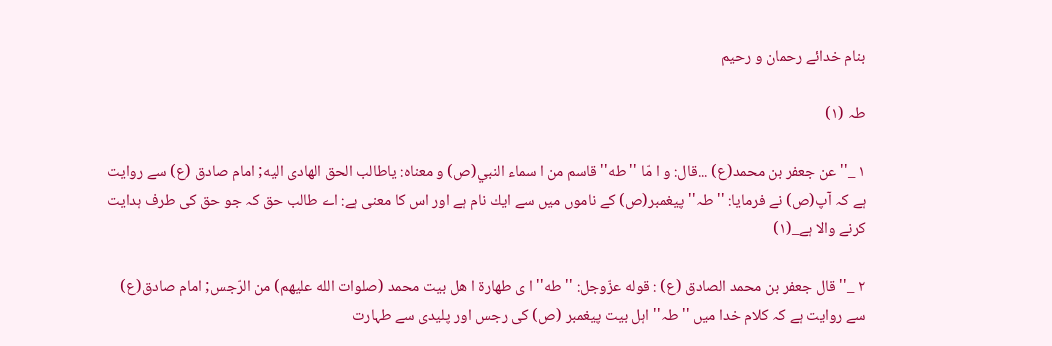بنام خدائے رحمان و رحيم

طہ (۱)

۱ _'' عن جعفر بن محمد(ع) ...قال: و ا مّا ''طه'' قاسم من ا سماء النبي(ص) و معناه: ياطالب الحق الهادى اليه; امام صادق (ع) سے روايت ہے كہ آپ(ص) نے فرمايا: ''طہ'' پيغمبر(ص) كے ناموں ميں سے ايك نام ہے اور اس كا معنى ہے: اے طالب حق كہ جو حق كى طرف ہدايت كرنے والا ہے_(۱)

۲ _'' قال جعفر بن محمد الصادق (ع) : قوله عزّوجل: ''طه'' ا ى طهارة ا هل بيت محمد (صلوات الله عليهم) من الرّجس; امام صادق(ع) سے روايت ہے كہ كلام خدا ميں ''طہ'' اہل بيت پيغمبر (ص) كى رجس اور پليدى سے طہارت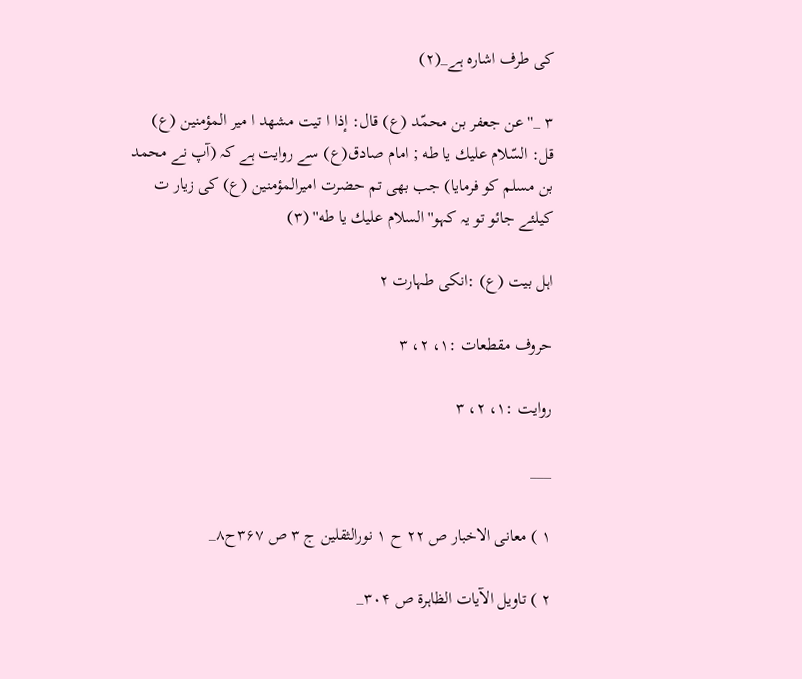كى طرف اشارہ ہے_(۲)

۳ _'' عن جعفر بن محمّد (ع) قال: إذا ا تيت مشهد ا مير المؤمنين (ع) قل: السّلام عليك يا طه ; امام صادق(ع) سے روايت ہے كہ (آپ نے محمد بن مسلم كو فرمايا) جب بھى تم حضرت اميرالمؤمنين (ع) كى زيار ت كيلئے جائو تو يہ كہو''السلام عليك يا طه'' (۳)

اہل بيت (ع) :انكى طہارت ۲

حروف مقطعات :۱، ۲، ۳

روايت :۱، ۲، ۳

___

۱ ) معانى الاخبار ص ۲۲ ح ۱ نورالثقلين ج ۳ ص ۳۶۷ح۸_

۲ ) تاويل الآيات الظاہرة ص ۳۰۴_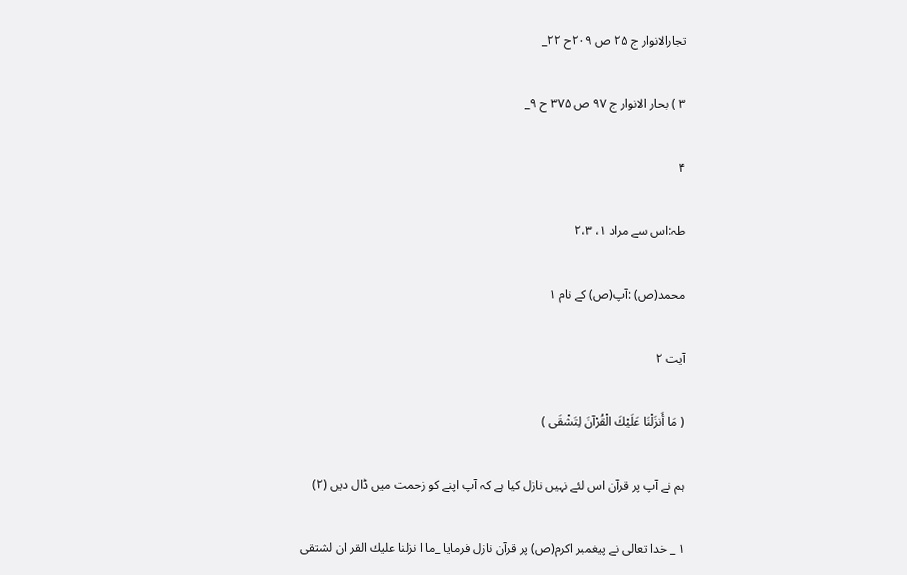تجارالانوار ج ۲۵ ص ۲۰۹ح ۲۲_

۳ ) بحار الانوار ج ۹۷ ص ۳۷۵ ح ۹_

۴

طہ:اس سے مراد ۱، ۲،۳

محمد(ص) :آپ(ص) كے نام ۱

آیت ۲

( مَا أَنزَلْنَا عَلَيْكَ الْقُرْآنَ لِتَشْقَى )

ہم نے آپ پر قرآن اس لئے نہيں نازل كيا ہے كہ آپ اپنے كو زحمت ميں ڈال ديں (۲)

۱ _ خدا تعالى نے پيغمبر اكرم(ص) پر قرآن نازل فرمايا _ما ا نزلنا عليك القر ان لشتقى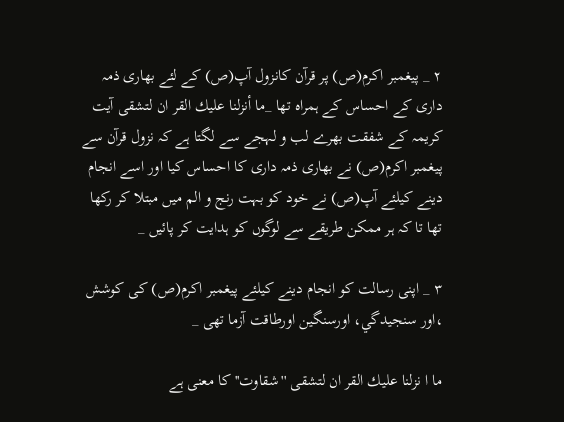۲ _ پيغمبر اكرم(ص) پر قرآن كانزول آپ(ص) كے لئے بھارى ذمہ دارى كے احساس كے ہمراہ تھا _ما أنزلنا عليك القر ان لتشقى آيت كريمہ كے شفقت بھرے لب و لہجے سے لگتا ہے كہ نزول قرآن سے پيغمبر اكرم(ص) نے بھارى ذمہ دارى كا احساس كيا اور اسے انجام دينے كيلئے آپ(ص) نے خود كو بہت رنج و الم ميں مبتلا كر ركھا تھا تا كہ ہر ممكن طريقے سے لوگوں كو ہدايت كر پائيں _

۳ _ اپنى رسالت كو انجام دينے كيلئے پيغمبر اكرم(ص) كى كوشش ،اور سنجيدگي، اورسنگين اورطاقت آزما تھى _

ما ا نزلنا عليك القر ان لتشقى ''شقاوت'' كا معنى ہے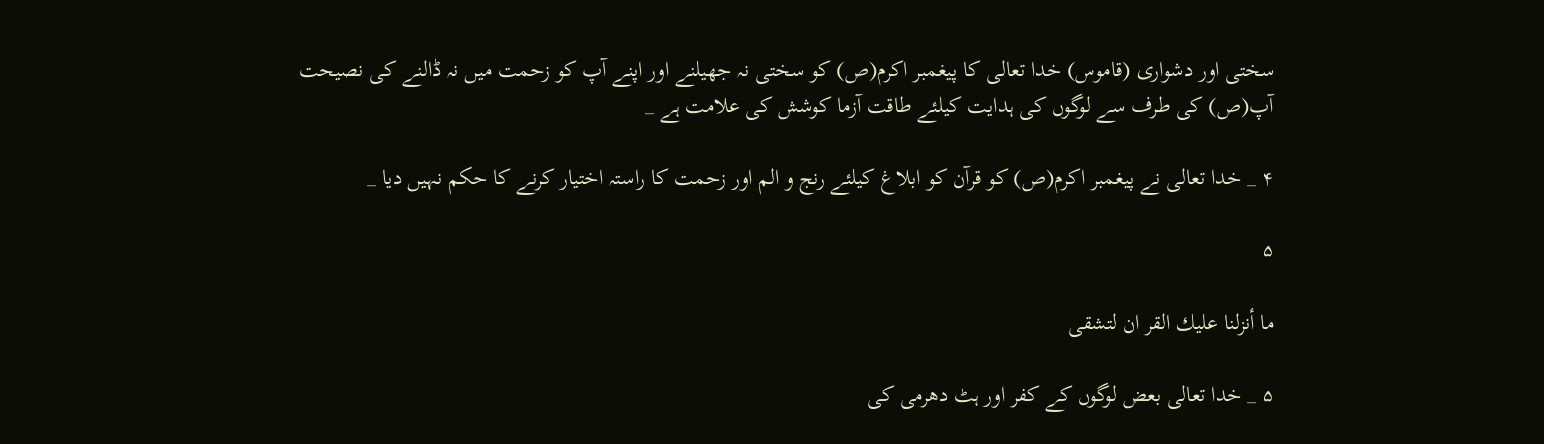سختى اور دشوارى (قاموس) خدا تعالى كا پيغمبر اكرم(ص) كو سختى نہ جھيلنے اور اپنے آپ كو زحمت ميں نہ ڈالنے كى نصيحت آپ(ص) كى طرف سے لوگوں كى ہدايت كيلئے طاقت آزما كوشش كى علامت ہے _

۴ _ خدا تعالى نے پيغمبر اكرم(ص) كو قرآن كو ابلاغ كيلئے رنج و الم اور زحمت كا راستہ اختيار كرنے كا حكم نہيں ديا _

۵

ما أنزلنا عليك القر ان لتشقى

۵ _ خدا تعالى بعض لوگوں كے كفر اور ہٹ دھرمى كى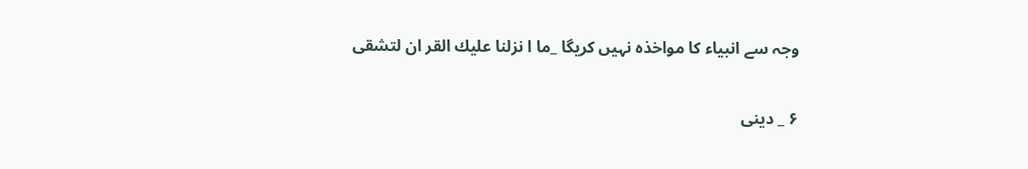وجہ سے انبياء كا مواخذہ نہيں كريگا _ما ا نزلنا عليك القر ان لتشقى

۶ _ دينى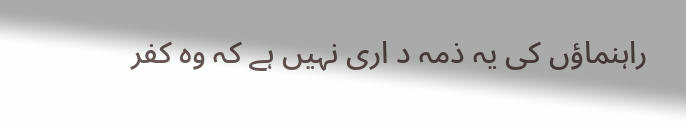راہنماؤں كى يہ ذمہ د ارى نہيں ہے كہ وہ كفر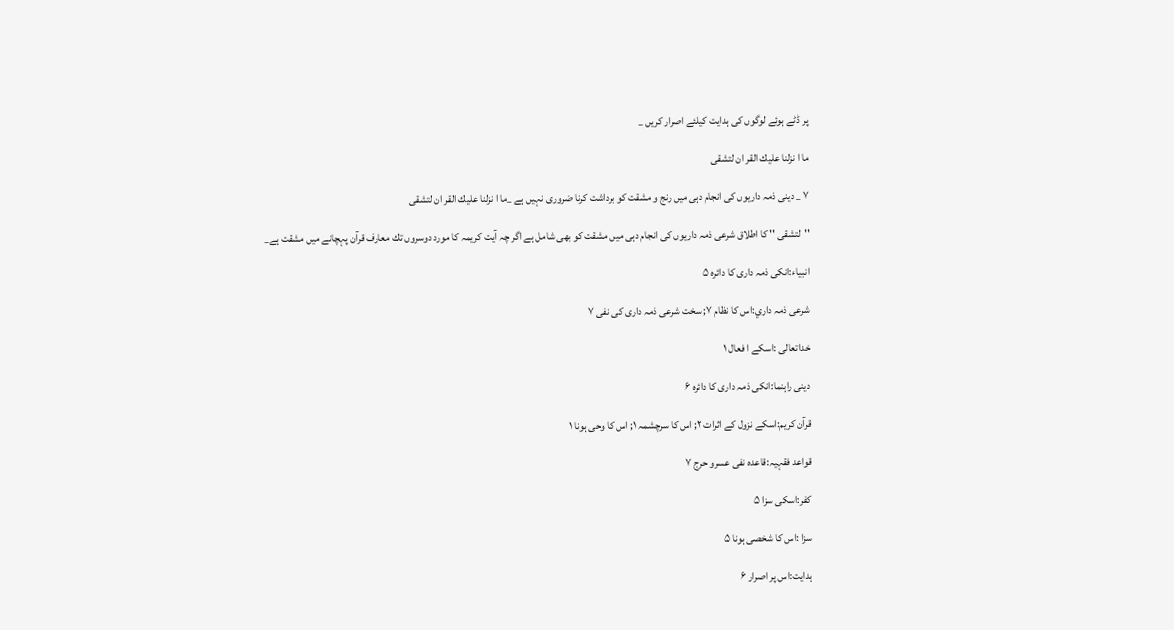پر ڈٹے ہوئے لوگوں كى ہدايت كيلئے اصرار كريں _

ما ا نزلنا عليك القر ان لتشقى

۷ _ دينى ذمہ داريوں كى انجام دہى ميں رنج و مشقت كو برداشت كرنا ضرورى نہيں ہے _ما ا نزلنا عليك القر ان لتشقى

''لتشقى '' كا اطلاق شرعى ذمہ داريوں كى انجام دہى ميں مشقت كو بھى شامل ہے اگر چہ آيت كريمہ كا مورد دوسروں تك معارف قرآن پہچانے ميں مشقت ہے_

انبياء:انكى ذمہ دارى كا دائرہ ۵

شرعى ذمہ داري:اس كا نظام ۷; سخت شرعى ذمہ دارى كى نفى ۷

خداتعالى :اسكے ا فعال ۱

دينى راہنما:انكى ذمہ دارى كا دائرہ ۶

قرآن كريم:اسكے نزول كے اثرات ۲; اس كا سرچشمہ ۱; اس كا وحى ہونا ۱

قواعد فقہيہ:قاعدہ نفى عسرو حرج ۷

كفر:اسكى سزا ۵

سزا :اس كا شخصى ہونا ۵

ہدايت:اس پر اصرار ۶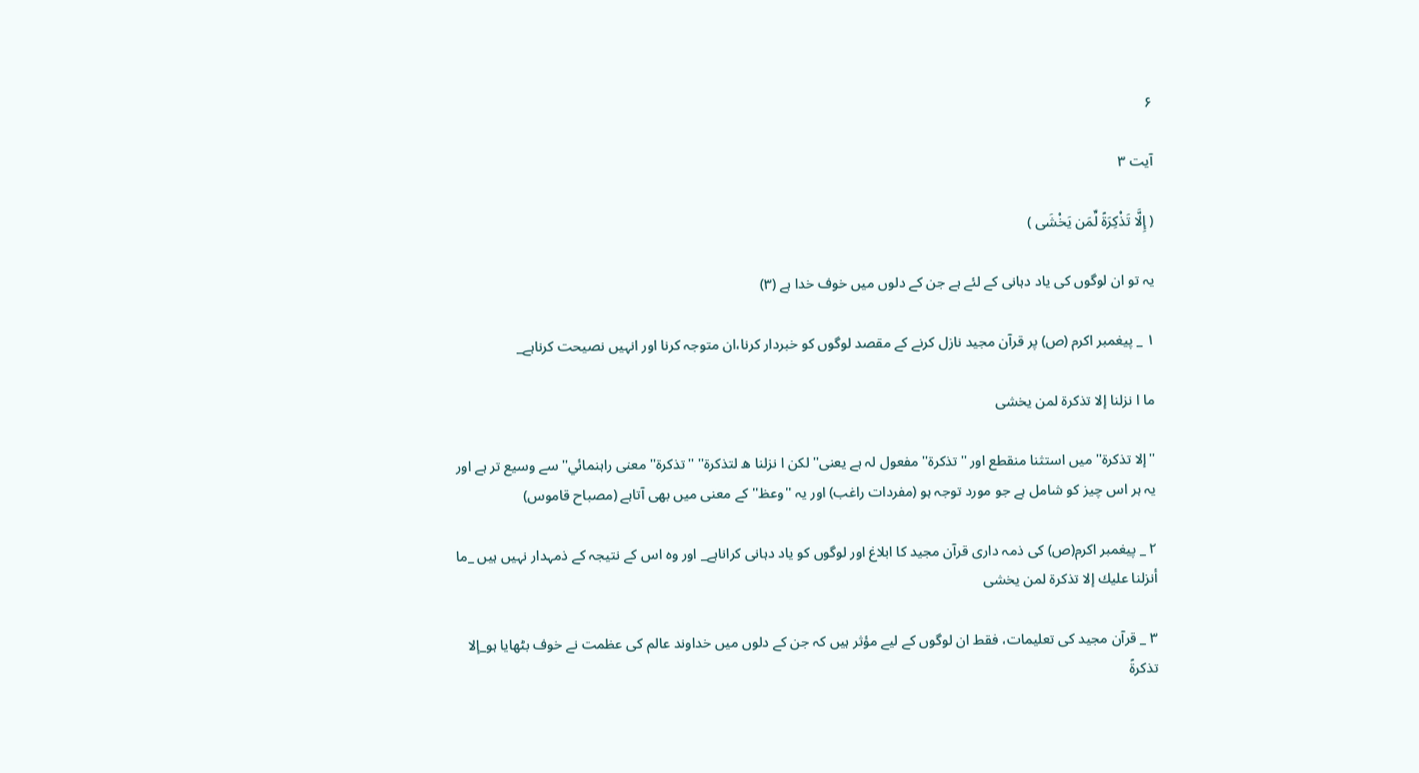۶

آیت ۳

( إِلَّا تَذْكِرَةً لِّمَن يَخْشَى )

يہ تو ان لوگوں كى ياد دہانى كے لئے ہے جن كے دلوں ميں خوف خدا ہے (۳)

۱ _ پيغمبر اكرم (ص) پر قرآن مجيد نازل كرنے كے مقصد لوگوں كو خبردار كرنا،ان متوجہ كرنا اور انہيں نصيحت كرناہے_

ما ا نزلنا إلا تذكرة لمن يخشى

''إلا تذكرة'' ميں استثنا منقطع اور ''تذكرة'' مفعول لہ ہے يعنى'' لكن ا نزلنا ه لتذكرة'' ''تذكرة'' معنى راہنمائي'' سے وسيع تر ہے اور يہ ہر اس چيز كو شامل ہے جو مورد توجہ ہو (مفردات راغب) اور يہ ''وعظ'' كے معنى ميں بھى آتاہے (مصباح قاموس)

۲ _ پيغمبر اكرم(ص) كى ذمہ دارى قرآن مجيد كا ابلاغ اور لوگوں كو ياد دہانى كراناہے_ اور وہ اس كے نتيجہ كے ذمہدار نہيں ہيں _ما أنزلنا عليك إلا تذكرة لمن يخشى

۳ _ قرآن مجيد كى تعليمات، فقط ان لوگوں كے ليے مؤثر ہيں كہ جن كے دلوں ميں خداوند عالم كى عظمت نے خوف بٹھايا ہو_إلا تذكرةً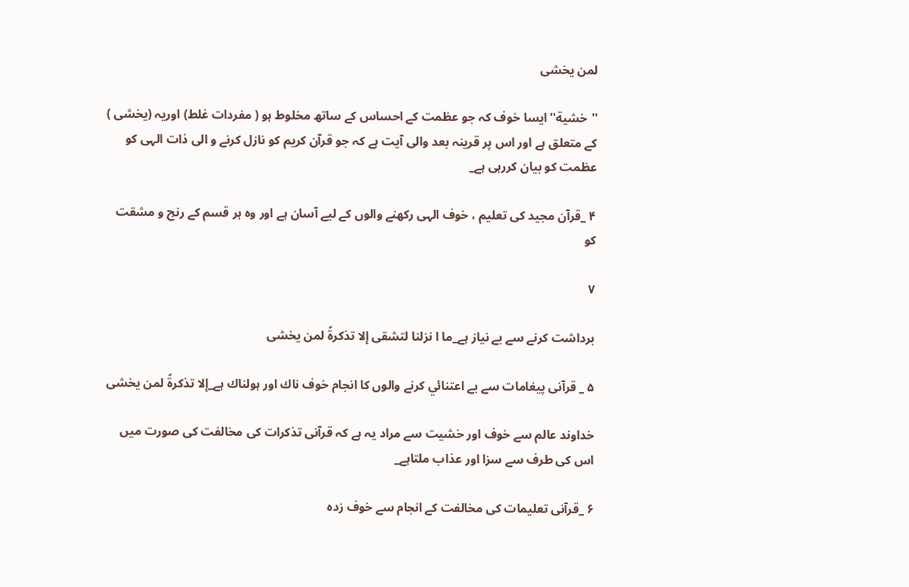لمن يخشى

''خشية'' ايسا خوف كہ جو عظمت كے احساس كے ساتھ مخلوط ہو ( مفردات غلط) اوريہ (يخشى ) كے متعلق ہے اور اس پر قرينہ بعد والى آيت ہے كہ جو قرآن كريم كو نازل كرنے و الى ذات الہى كو عظمت كو بيان كررہى ہے_

۴ _قرآن مجيد كى تعليم ، خوف الہى ركھنے والوں كے ليے آسان ہے اور وہ ہر قسم كے رنج و مشقت كو

۷

برداشت كرنے سے بے نياز ہے_ما ا نزلنا لتشقى إلا تذكرةً لمن يخشى

۵ _ قرآنى پيغامات سے بے اعتنائي كرنے والوں كا انجام خوف ناك اور ہولناك ہے_إلا تذكرةً لمن يخشى

خداوند عالم سے خوف اور خشيت سے مراد يہ ہے كہ قرآنى تذكرات كى مخالفت كى صورت ميں اس كى طرف سے سزا اور عذاب ملتاہے_

۶ _قرآنى تعليمات كى مخالفت كے انجام سے خوف زدہ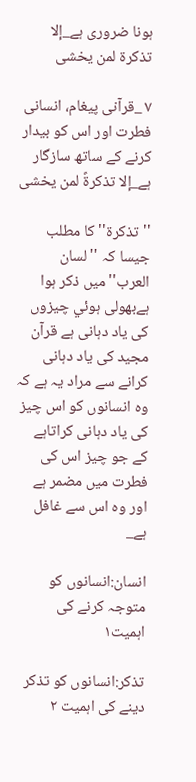ہونا ضرورى ہے_إلا تذكرة لمن يخشى

۷ _قرآنى پيغام، انسانى فطرت اور اس كو بيدار كرنے كے ساتھ سازگار ہے_إلا تذكرةً لمن يخشى

''تذكرة'' كا مطلب جيسا كہ ''لسان العرب'' ميں ذكر ہوا ہےبھولى ہوئي چيزوں كى ياد دہانى ہے قرآن مجيد كى ياد دہانى كرانے سے مراد يہ ہے كہ وہ انسانوں كو اس چيز كى ياد دہانى كراتاہے كے جو چيز اس كى فطرت ميں مضمر ہے اور وہ اس سے غافل ہے_

انسان:انسانوں كو متوجہ كرنے كى اہميت۱

تذكر:انسانوں كو تذكر دينے كى اہميت ۲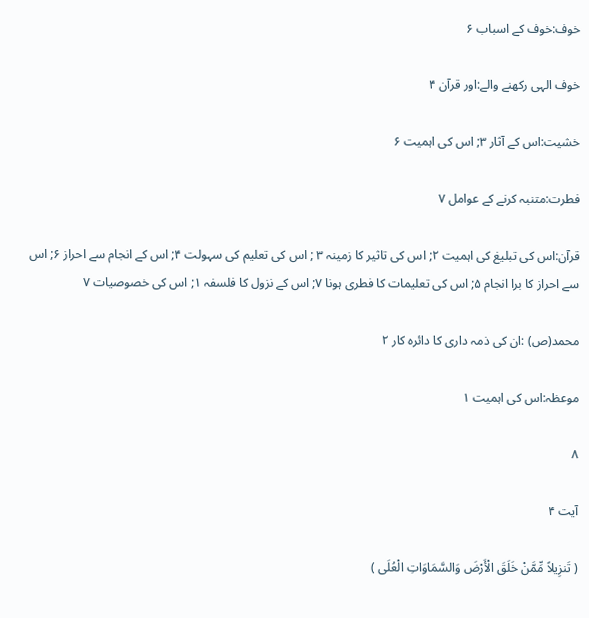خوف:خوف كے اسباب ۶

خوف الہى ركھنے والے:اور قرآن ۴

خشيت:اس كے آثار ۳; اس كى اہميت ۶

فطرت:متنبہ كرنے كے عوامل ۷

قرآن:اس كى تبليغ كى اہميت ۲; اس كى تاثير كا زمينہ ۳ ; اس كى تعليم كى سہولت ۴; اس كے انجام سے احراز ۶; اس سے احراز كا برا انجام ۵; اس كى تعليمات كا فطرى ہونا ۷; اس كے نزول كا فلسفہ ۱; اس كى خصوصيات ۷

محمد(ص) :ان كى ذمہ دارى كا دائرہ كار ۲

موعظہ:اس كى اہميت ۱

۸

آیت ۴

( تَنزِيلاً مِّمَّنْ خَلَقَ الْأَرْضَ وَالسَّمَاوَاتِ الْعُلَى )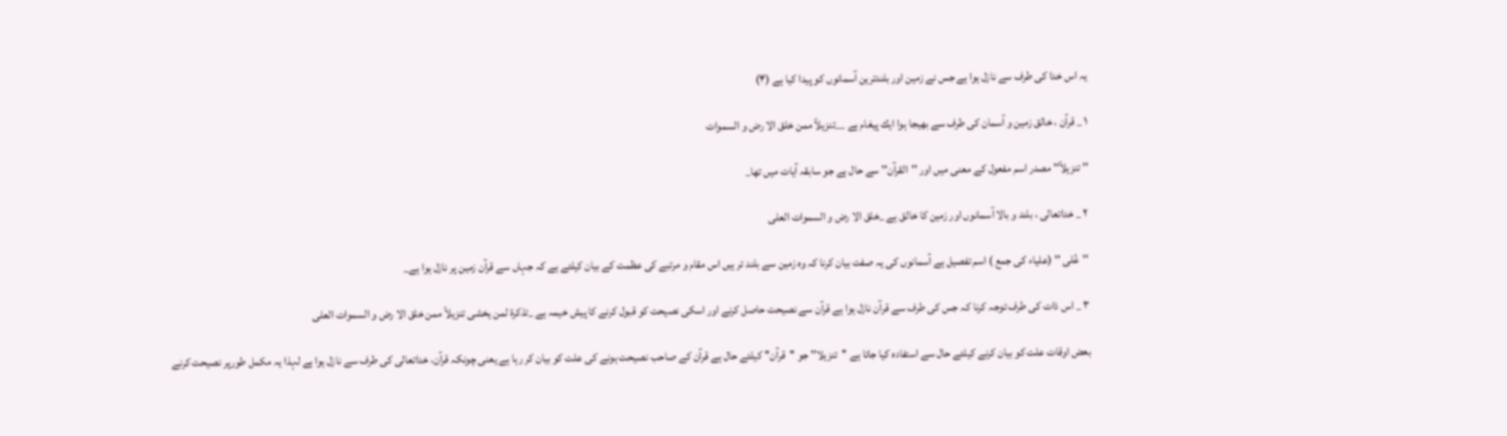يہ اس خدا كى طرف سے نازل ہوا ہے جس نے زمين اور بلندترين آسمانوں كو پيدا كيا ہے (۴)

۱ _ قرآن ، خالق زمين و آسمان كى طرف سے بھيجا ہوا ايك پيغام ہے __تنزيلاً ممن خلق الا رض و السموات

'' تنزيلاً'' مصدر اسم مفعول كے معنى ميں اور ''القرآن'' سے حال ہے جو سابقہ آيات ميں تھا_

۲ _ خداتعالى ، بلند و بالا آسمانوں اور زمين كا خالق ہے _خلق الا رض و السموات العلى

''عُلى '' (علياء كى جمع ) اسم تفصيل ہے آسمانوں كى يہ صفت بيان كرنا كہ وہ زمين سے بلند تر ہيں اس مقام و مرتبے كى عظمت كے بيان كيلئے ہے كہ جہاں سے قرآن زمين پر نازل ہوا ہے_

۳ _ اس ذات كى طرف توجہ كرنا كہ جس كى طرف سے قرآن نازل ہوا ہے قرآن سے نصيحت حاصل كرنے اور اسكى نصيحت كو قبول كرنے كا پيش خيمہ ہے _تذكرة لمن يخشى تنزيلاً ممن خلق الا رض و السموات العلى

بعض اوقات علت كو بيان كرنے كيلئے حال سے استفادہ كيا جاتا ہے ''تنزيلا'' جو ''قرآن'' كيلئے حال ہے قرآن كے صاحب نصيحت ہونے كى علت كو بيان كر رہا ہے يعنى چونكہ قرآن، خداتعالى كى طرف سے نازل ہوا ہے لہذا يہ مكمل طورپر نصيحت كرنے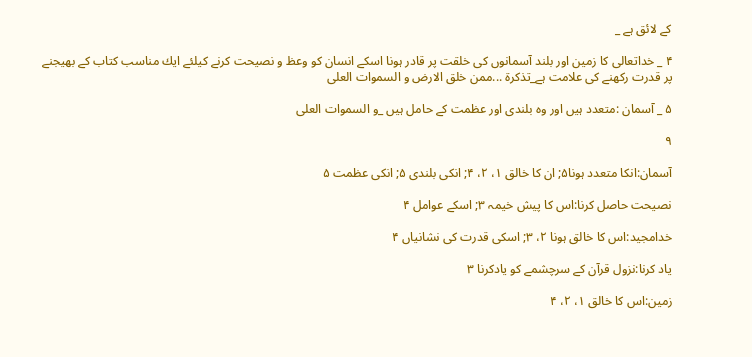كے لائق ہے _

۴ _ خداتعالى كا زمين اور بلند آسمانوں كى خلقت پر قادر ہونا اسكے انسان كو وعظ و نصيحت كرنے كيلئے ايك مناسب كتاب كے بھيجنے پر قدرت ركھنے كى علامت ہے_تذكرة ...ممن خلق الارض و السموات العلى

۵ _ آسمان :متعدد ہيں اور وہ بلندى اور عظمت كے حامل ہيں _و السموات العلى

۹

آسمان:انكا متعدد ہونا۵; ان كا خالق ۱، ۲، ۴; انكى بلندى ۵; انكى عظمت ۵

نصيحت حاصل كرنا:اس كا پيش خيمہ ۳; اسكے عوامل ۴

خدامجيد:اس كا خالق ہونا ۲، ۳; اسكى قدرت كى نشانياں ۴

ياد كرنا:نزول قرآن كے سرچشمے كو يادكرنا ۳

زمين:اس كا خالق ۱، ۲، ۴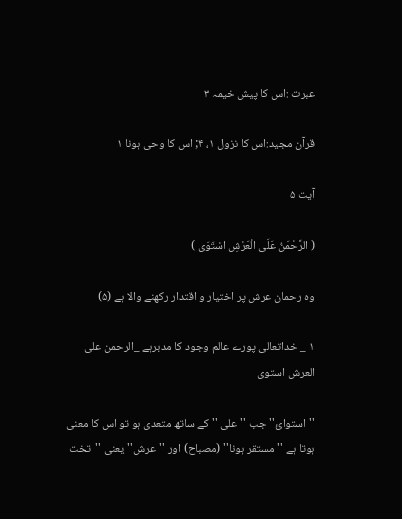عبرت :اس كا پيش خيمہ ۳

قرآن مجيد:اس كا نزول ۱، ۴; اس كا وحى ہونا ۱

آیت ۵

( الرَّحْمَنُ عَلَى الْعَرْشِ اسْتَوَى )

وہ رحمان عرش پر اختيار و اقتدار ركھنے والا ہے (۵)

۱ _ خداتعالى پورے عالم وجود كا مدبرہے _الرحمن على العرش استوى

''استوائ'' جب ''على '' كے ساتھ متعدى ہو تو اس كا معنى ہوتا ہے ''مستقر ہونا'' (مصباح) اور ''عرش'' يعنى ''تخت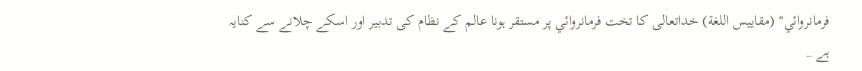فرمانروائي'' (مقاييس اللغة) خداتعالى كا تخت فرمانروائي پر مستقر ہونا عالم كے نظام كى تدبير اور اسكے چلانے سے كنايہ ہے _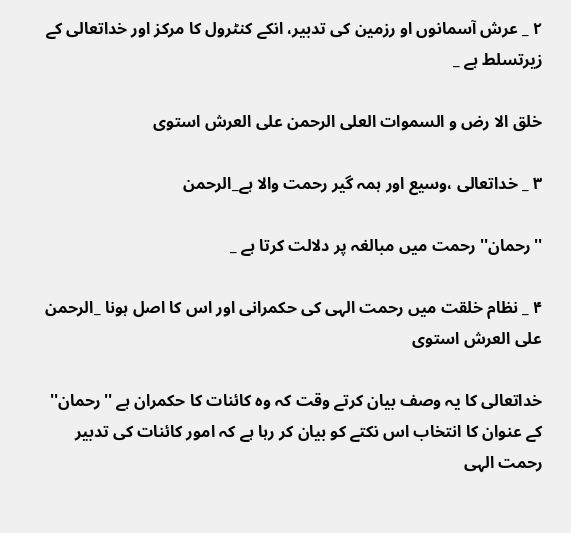۲ _ عرش آسمانوں او رزمين كى تدبير، انكے كنٹرول كا مركز اور خداتعالى كے زيرتسلط ہے _

خلق الا رض و السموات العلى الرحمن على العرش استوى

۳ _ خداتعالى ،وسيع اور ہمہ گير رحمت والا ہے_الرحمن

''رحمان'' رحمت ميں مبالغہ پر دلالت كرتا ہے _

۴ _ نظام خلقت ميں رحمت الہى كى حكمرانى اور اس كا اصل ہونا _الرحمن على العرش استوى

خداتعالى كا يہ وصف بيان كرتے وقت كہ وہ كائنات كا حكمران ہے ''رحمان'' كے عنوان كا انتخاب اس نكتے كو بيان كر رہا ہے كہ امور كائنات كى تدبير رحمت الہى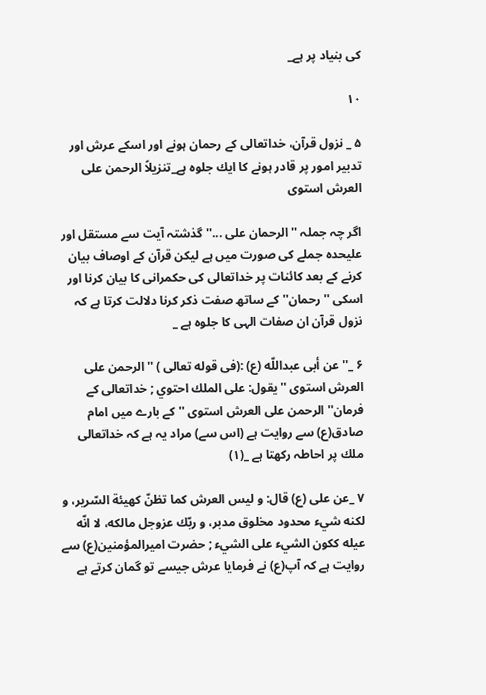كى بنياد پر ہے_

۱۰

۵ _ نزول قرآن، خداتعالى كے رحمان ہونے اور اسكے عرش اور تدبير امور پر قادر ہونے كا ايك جلوہ ہے_تنزيلاً الرحمن على العرش استوى

اگر چہ جملہ '' الرحمان على ...'' گذشتہ آيت سے مستقل اور عليحدہ جملے كى صورت ميں ہے ليكن قرآن كے اوصاف بيان كرنے كے بعد كائنات پر خداتعالى كى حكمرانى كا بيان كرنا اور اسكى ''رحمان'' كے ساتھ صفت ذكر كرنا دلالت كرتا ہے كہ نزول قرآن ان صفات الہى كا جلوہ ہے _

۶ _''عن أبى عبداللّه (ع) :(فى قوله تعالى ) ''الرحمن على العرش استوى '' يقول: على الملك احتوي ; خداتعالى كے فرمان''الرحمن على العرش استوى '' كے بارے ميں امام صادق(ع) سے روايت ہے (اس سے) مراد يہ ہے كہ خداتعالى ملك پر احاطہ ركھتا ہے _(۱)

۷ _عن على (ع) قال: و ليس العرش كما تظنّ كهيئة السّرير، و لكنه شيء محدود مخلوق مدبر، و ربّك عزوجل مالكه، لا انّه عيله ككون الشيء على الشيء ; حضرت اميرالمؤمنين(ع) سے روايت ہے كہ آپ(ع) نے فرمايا عرش جيسے تو گمان كرتے ہے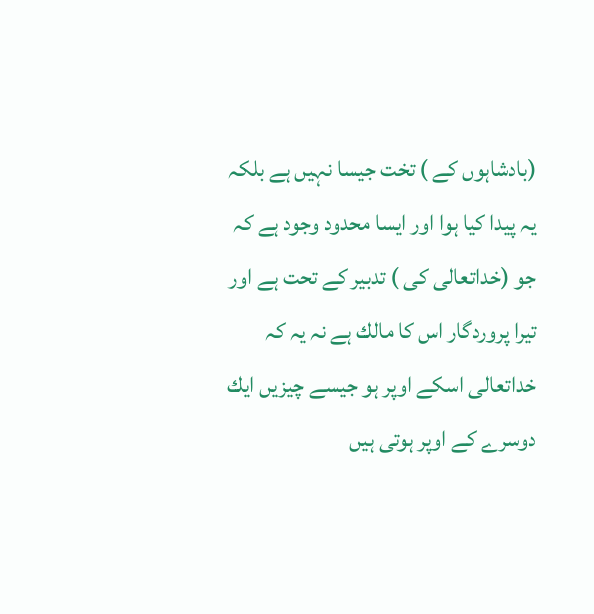(بادشاہوں كے ) تخت جيسا نہيں ہے بلكہ يہ پيدا كيا ہوا اور ايسا محدود وجود ہے كہ جو (خداتعالى كى ) تدبير كے تحت ہے اور تيرا پروردگار اس كا مالك ہے نہ يہ كہ خداتعالى اسكے اوپر ہو جيسے چيزيں ايك دوسرے كے اوپر ہوتى ہيں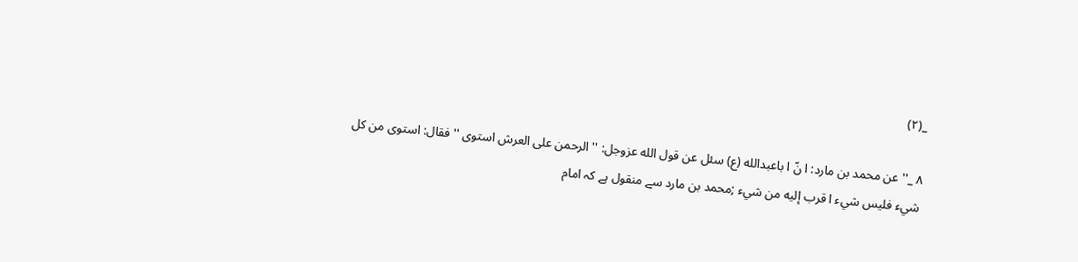_(۲)

۸ _'' عن محمد بن مارد: ا نّ ا باعبدالله (ع) سئل عن قول الله عزوجل: ''الرحمن على العرش استوى '' فقال: استوى من كل شيء فليس شيء ا قرب إليه من شيء ;محمد بن مارد سے منقول ہے كہ امام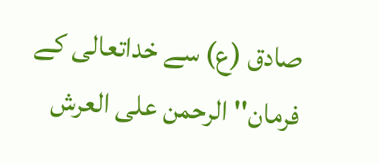صادق (ع) سے خداتعالى كے فرمان'' الرحمن على العرش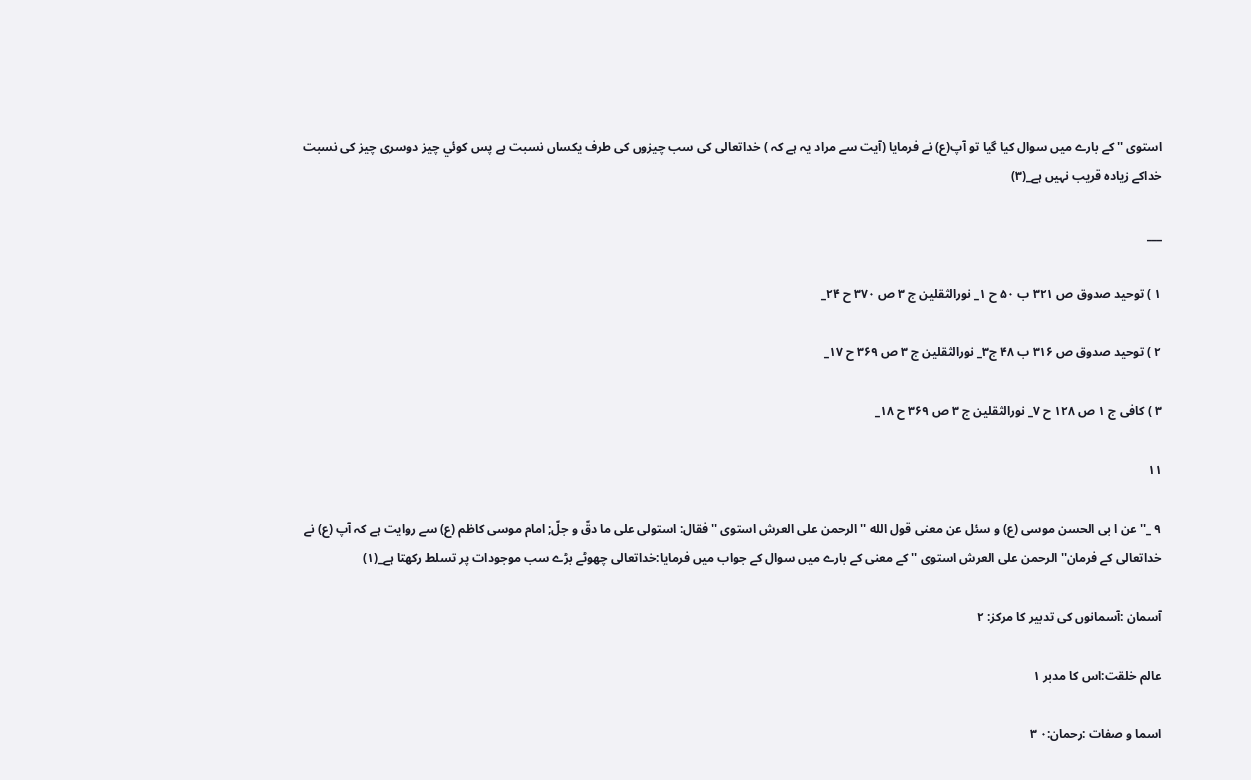استوى '' كے بارے ميں سوال كيا گيا تو آپ(ع) نے فرمايا (آيت سے مراد يہ ہے كہ ) خداتعالى كى سب چيزوں كى طرف يكساں نسبت ہے پس كوئي چيز دوسرى چيز كى نسبت خداكے زيادہ قريب نہيں ہے_(۳)

___

۱ ) توحيد صدوق ص ۳۲۱ ب ۵۰ ح ۱_ نورالثقلين ج ۳ ص ۳۷۰ ح ۲۴_

۲ ) توحيد صدوق ص ۳۱۶ ب ۴۸ ج۳_ نورالثقلين ج ۳ ص ۳۶۹ ح ۱۷_

۳ ) كافى ج ۱ ص ۱۲۸ ح ۷_ نورالثقلين ج ۳ ص ۳۶۹ ح ۱۸_

۱۱

۹ _'' عن ا بى الحسن موسى (ع) و سئل عن معنى قول الله '' الرحمن على العرش استوى '' فقال: استولى على ما دقّ و جلّ; امام موسى كاظم (ع) سے روايت ہے كہ آپ (ع) نے خداتعالى كے فرمان''الرحمن على العرش استوى '' كے معنى كے بارے ميں سوال كے جواب ميں فرمايا:خداتعالى چھوٹے بڑے سب موجودات پر تسلط ركھتا ہے_(۱)

آسمان :آسمانوں كى تدبير كا مركز: ۲

عالم خلقت:اس كا مدبر ۱

اسما و صفات :رحمان:۰ ۳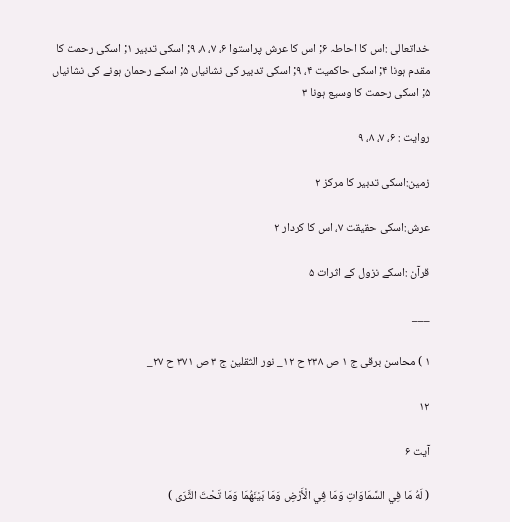خداتعالى :اس كا احاطہ ۶; اس كا عرش پراستوا ۶، ۷، ۸، ۹; اسكى تدبير ۱; اسكى رحمت كا مقدم ہونا ۴; اسكى حاكميت ۴، ۹; اسكى تدبير كى نشانياں ۵; اسكے رحمان ہونے كى نشانياں ۵; اسكى رحمت كا وسيع ہونا ۳

روايت : ۶، ۷، ۸، ۹

زمين:اسكى تدبير كا مركز ۲

عرش:اسكى حقيقت ۷، اس كا كردار ۲

قرآن :اسكے نزول كے اثرات ۵

___

۱ ) محاسن برقى ج ۱ ص ۲۳۸ ح ۱۲_ نور الثقلين ج ۳ ص ۳۷۱ ح ۲۷_

۱۲

آیت ۶

( لَهُ مَا فِي السَّمَاوَاتِ وَمَا فِي الْأَرْضِ وَمَا بَيْنَهُمَا وَمَا تَحْتَ الثَّرَى )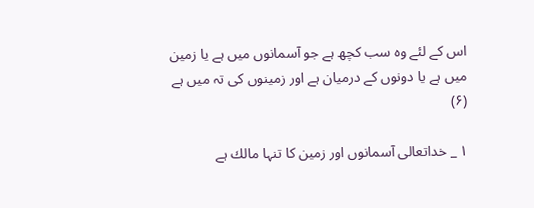اس كے لئے وہ سب كچھ ہے جو آسمانوں ميں ہے يا زمين ميں ہے يا دونوں كے درميان ہے اور زمينوں كى تہ ميں ہے (۶)

۱ _ خداتعالى آسمانوں اور زمين كا تنہا مالك ہے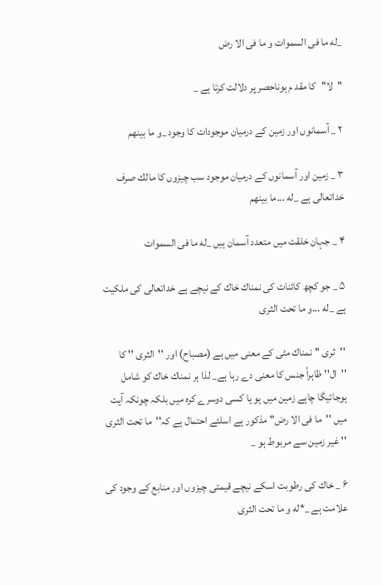_له ما فى السموات و ما فى الا رض

''لا''كا مقد م ہوناحصر پر دلالت كرتا ہے _

۲ _ آسمانوں اور زمين كے درميان موجودات كا وجود _و ما بينهم

۳ _ زمين اور آسمانوں كے درميان موجود سب چيزوں كا مالك صرف خداتعالى ہے _له ...ما بينهم

۴ _ جہان خلقت ميں متعدد آسمان ہيں _له ما فى السموات

۵ _ جو كچھ كائنات كى نمناك خاك كے نيچے ہے خداتعالى كى ملكيت ہے _له ...و ما تحت الثرى

''ثرى '' نمناك مٹى كے معنى ميں ہے (مصباح) اور ''الثرى '' كا ''ال'' ظاہراً جنس كا معنى دے رہا ہے_ لذا ہر نمناك خاك كو شامل ہوجائيگا چاہے زمين ميں ہو يا كسى دوسرے كرہ ميں بلكہ چونكہ آيت ميں ''ما فى الا رض'' مذكور ہے اسلئے احتمال ہے كہ''ما تحت الثرى '' غير زمين سے مربوط ہو _

۶ _ خاك كى رطوبت اسكے نيچے قيمتى چيزوں اور منابع كے وجود كى علامت ہے _*له و ما تحت الثرى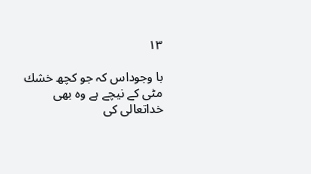۱۳

با وجوداس كہ جو كچھ خشك مٹى كے نيچے ہے وہ بھى خداتعالى كى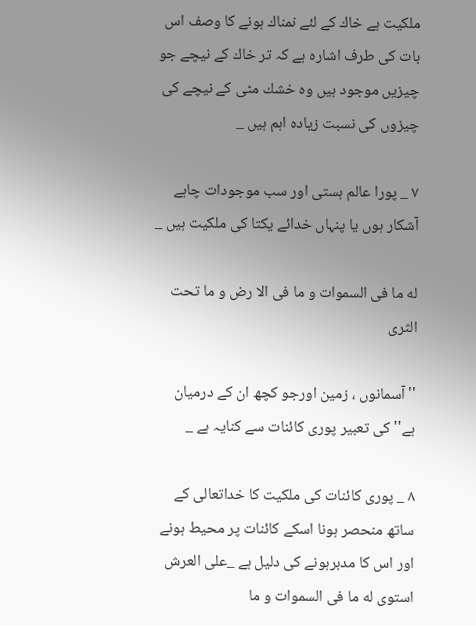ملكيت ہے خاك كے لئے نمناك ہونے كا وصف اس بات كى طرف اشارہ ہے كہ تر خاك كے نيچے جو چيزيں موجود ہيں وہ خشك مٹى كے نيچے كى چيزوں كى نسبت زيادہ اہم ہيں _

۷ _ پورا عالم ہستى اور سب موجودات چاہے آشكار ہوں يا پنہاں خدائے يكتا كى ملكيت ہيں _

له ما فى السموات و ما فى الا رض و ما تحت الثرى

''آسمانوں ، زمين اورجو كچھ ان كے درميان ہے'' كى تعبير پورى كائنات سے كنايہ ہے _

۸ _ پورى كائنات كى ملكيت كا خداتعالى كے ساتھ منحصر ہونا اسكے كائنات پر محيط ہونے اور اس كا مدبرہونے كى دليل ہے _على العرش استوى له ما فى السموات و ما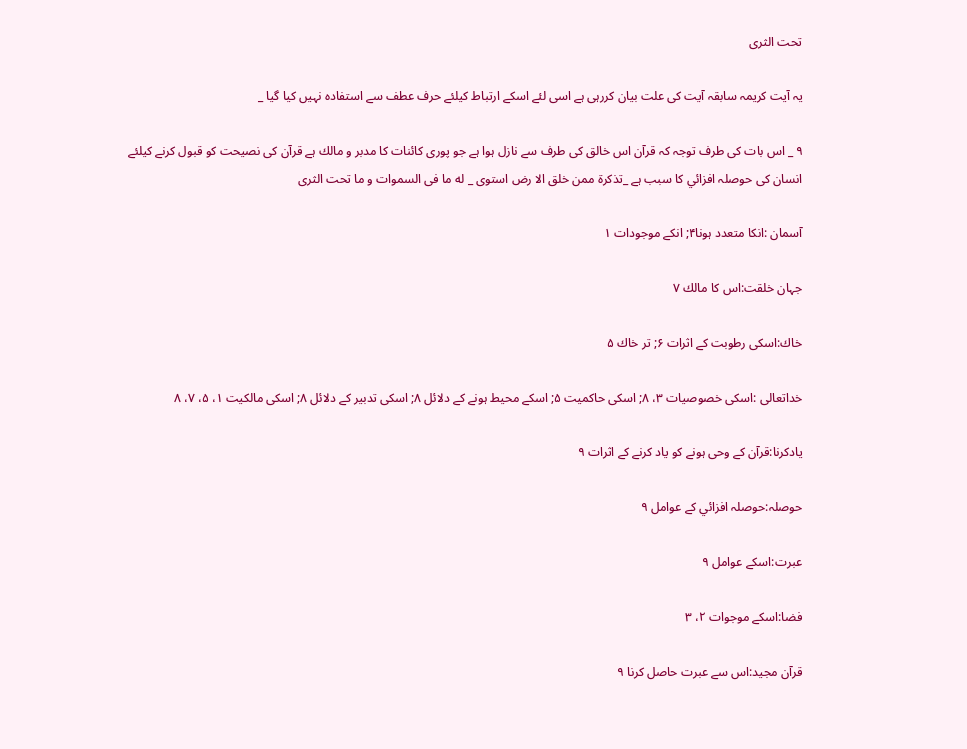تحت الثرى

يہ آيت كريمہ سابقہ آيت كى علت بيان كررہى ہے اسى لئے اسكے ارتباط كيلئے حرف عطف سے استفادہ نہيں كيا گيا _

۹ _ اس بات كى طرف توجہ كہ قرآن اس خالق كى طرف سے نازل ہوا ہے جو پورى كائنات كا مدبر و مالك ہے قرآن كى نصيحت كو قبول كرنے كيلئے انسان كى حوصلہ افزائي كا سبب ہے _تذكرة ممن خلق الا رض استوى _ له ما فى السموات و ما تحت الثرى

آسمان :انكا متعدد ہونا۴; انكے موجودات ۱

جہان خلقت:اس كا مالك ۷

خاك:اسكى رطوبت كے اثرات ۶; تر خاك ۵

خداتعالى :اسكى خصوصيات ۳، ۸; اسكى حاكميت ۵; اسكے محيط ہونے كے دلائل ۸; اسكى تدبير كے دلائل ۸; اسكى مالكيت ۱، ۵، ۷، ۸

يادكرنا:قرآن كے وحى ہونے كو ياد كرنے كے اثرات ۹

حوصلہ:حوصلہ افزائي كے عوامل ۹

عبرت:اسكے عوامل ۹

فضا:اسكے موجوات ۲، ۳

قرآن مجيد:اس سے عبرت حاصل كرنا ۹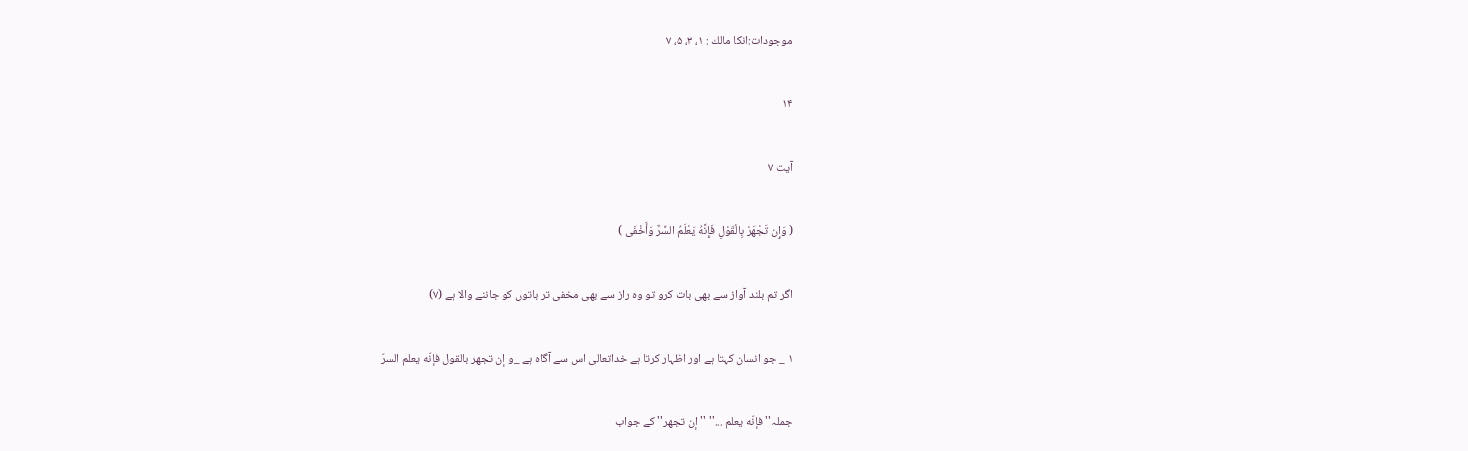موجودات:انكا مالك : ۱، ۳، ۵، ۷

۱۴

آیت ۷

( وَإِن تَجْهَرْ بِالْقَوْلِ فَإِنَّهُ يَعْلَمُ السِّرَّ وَأَخْفَى )

اگر تم بلند آواز سے بھى بات كرو تو وہ راز سے بھى مخفى تر باتوں كو جاننے والا ہے (۷)

۱ _ جو انسان كہتا ہے اور اظہار كرتا ہے خداتعالى اس سے آگاہ ہے _و إن تجهر بالقول فإنّه يعلم السرّ

جملہ'' فإنّه يعلم ...'' '' إن تجهر'' كے جواب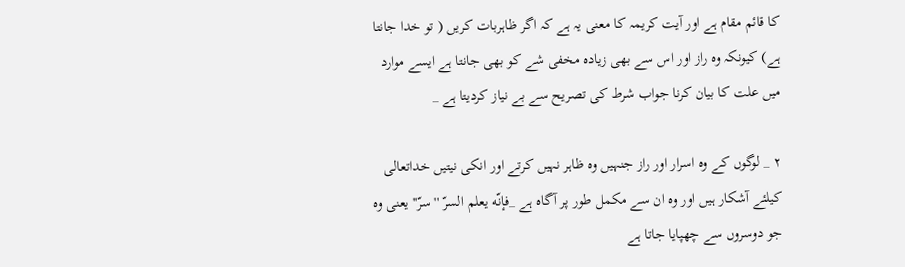كا قائم مقام ہے اور آيت كريمہ كا معنى يہ ہے كہ اگر ظاہربات كريں ( تو خدا جانتا ہے) كيونكہ وہ راز اور اس سے بھى زيادہ مخفى شے كو بھى جانتا ہے ايسے موارد ميں علت كا بيان كرنا جواب شرط كى تصريح سے بے نياز كرديتا ہے _

۲ _ لوگوں كے وہ اسرار اور راز جنہيں وہ ظاہر نہيں كرتے اور انكى نيتيں خداتعالى كيلئے آشكار ہيں اور وہ ان سے مكمل طور پر آگاہ ہے _فإنّه يعلم السرّ ''سرّ'' يعنى وہ جو دوسروں سے چھپايا جاتا ہے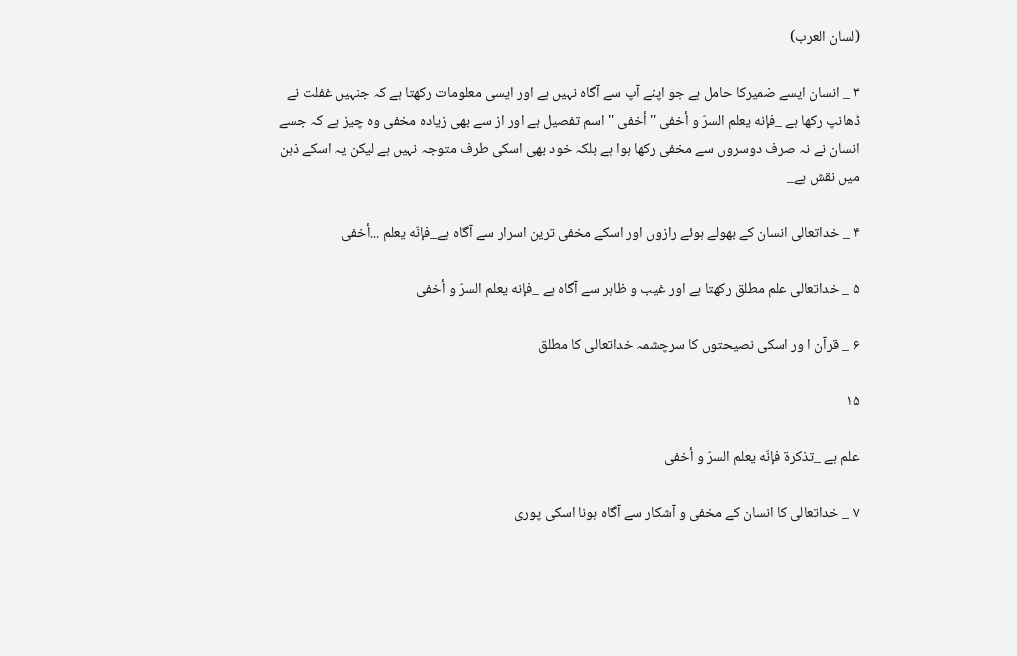(لسان العرب)

۳ _ انسان ايسے ضميركا حامل ہے جو اپنے آپ سے آگاہ نہيں ہے اور ايسى معلومات ركھتا ہے كہ جنہيں غفلت نے ڈھانپ ركھا ہے _فإنه يعلم السرّ و أخفى ''أخفى '' اسم تفصيل ہے اور از سے بھى زيادہ مخفى وہ چيز ہے كہ جسے انسان نے نہ صرف دوسروں سے مخفى ركھا ہوا ہے بلكہ خود بھى اسكى طرف متوجہ نہيں ہے ليكن يہ اسكے ذہن ميں نقش ہے_

۴ _ خداتعالى انسان كے بھولے ہوئے رازوں اور اسكے مخفى ترين اسرار سے آگاہ ہے_فإنّه يعلم ...أخفى

۵ _ خداتعالى علم مطلق ركھتا ہے اور غيب و ظاہر سے آگاہ ہے _فإنه يعلم السرّ و أخفى

۶ _ قرآن ا ور اسكى نصيحتوں كا سرچشمہ خداتعالى كا مطلق

۱۵

علم ہے _تذكرة فإنّه يعلم السرّ و أخفى

۷ _ خداتعالى كا انسان كے مخفى و آشكار سے آگاہ ہونا اسكى پورى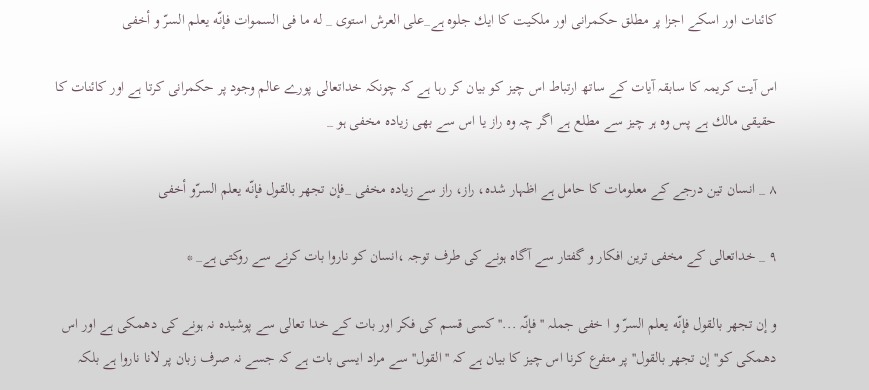كائنات اور اسكے اجزا پر مطلق حكمرانى اور ملكيت كا ايك جلوہ ہے_على العرش استوى _ له ما فى السموات فإنّه يعلم السرّ و أخفى

اس آيت كريمہ كا سابقہ آيات كے ساتھ ارتباط اس چيز كو بيان كر رہا ہے كہ چونكہ خداتعالى پورے عالم وجود پر حكمرانى كرتا ہے اور كائنات كا حقيقى مالك ہے پس وہ ہر چيز سے مطلع ہے اگر چہ وہ راز يا اس سے بھى زيادہ مخفى ہو _

۸ _ انسان تين درجے كے معلومات كا حامل ہے اظہار شدہ، راز، راز سے زيادہ مخفى _فإن تجهر بالقول فإنّه يعلم السرّو أخفى

۹ _ خداتعالى كے مخفى ترين افكار و گفتار سے آگاہ ہونے كى طرف توجہ ،انسان كو ناروا بات كرنے سے روكتى ہے_ *

و إن تجهر بالقول فإنّه يعلم السرّ و ا خفى جملہ ''فإنّہ ...'' كسى قسم كى فكر اور بات كے خدا تعالى سے پوشيدہ نہ ہونے كى دھمكى ہے اور اس دھمكى كو''إن تجهر بالقول'' پر متفرع كرنا اس چيز كا بيان ہے كہ ''القول'' سے مراد ايسى بات ہے كہ جسے نہ صرف زبان پر لانا ناروا ہے بلكہ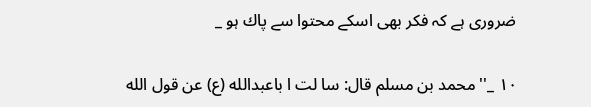ضرورى ہے كہ فكر بھى اسكے محتوا سے پاك ہو _

۱۰ _'' محمد بن مسلم قال: سا لت ا باعبدالله (ع) عن قول الله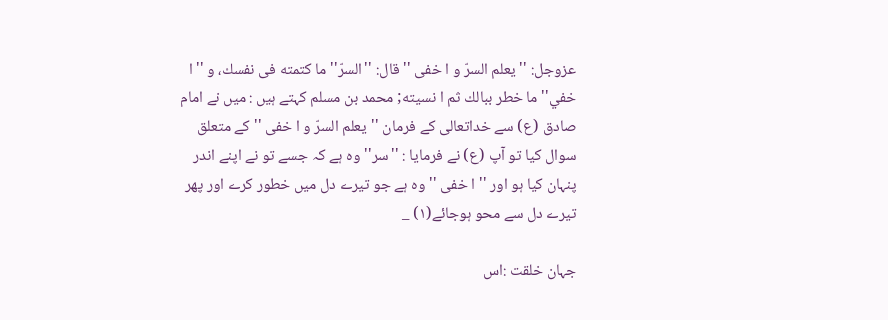عزوجل: '' يعلم السرّ و ا خفى '' قال: ''السرّ'' ما كتمته فى نفسك، و ''ا خفي'' ما خطر ببالك ثم ا نسيته; محمد بن مسلم كہتے ہيں : ميں نے امام صادق (ع) سے خداتعالى كے فرمان ''يعلم السرّ و ا خفى '' كے متعلق سوال كيا تو آپ (ع) نے فرمايا : ''سر'' وہ ہے كہ جسے تو نے اپنے اندر پنہان كيا ہو اور '' ا خفى '' وہ ہے جو تيرے دل ميں خطور كرے اور پھر تيرے دل سے محو ہوجائے(۱) _

جہان خلقت :اس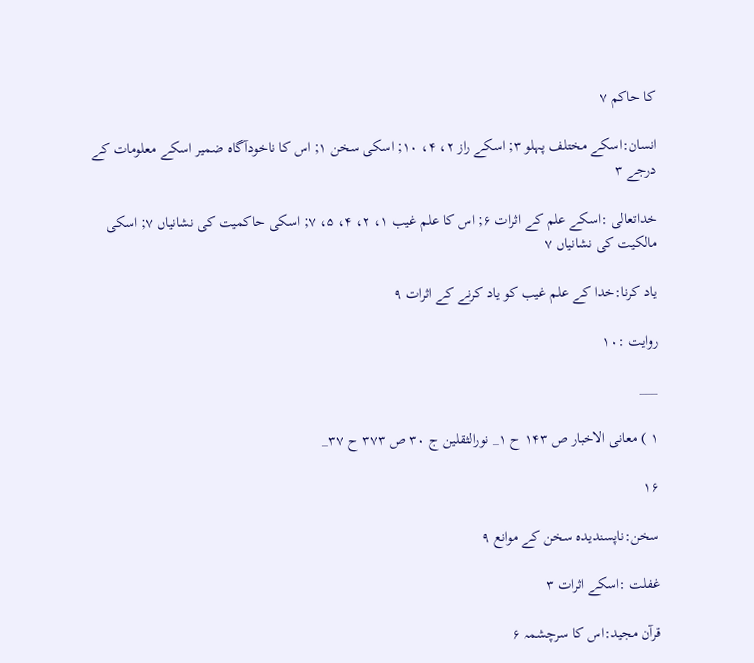كا حاكم ۷

انسان:اسكے مختلف پہلو ۳; اسكے راز ۲، ۴، ۱۰; اسكى سخن ۱; اس كا ناخودآگاہ ضمير اسكے معلومات كے درجے ۳

خداتعالى :اسكے علم كے اثرات ۶; اس كا علم غيب ۱، ۲، ۴، ۵، ۷; اسكى حاكميت كى نشانياں ۷; اسكى مالكيت كى نشانياں ۷

ياد كرنا:خدا كے علم غيب كو ياد كرنے كے اثرات ۹

روايت :۱۰

___

۱ ) معانى الاخبار ص ۱۴۳ ح ۱_ نورالثقلين ج ۳۰ ص ۳۷۳ ح ۳۷_

۱۶

سخن:ناپسنديدہ سخن كے موانع ۹

غفلت :اسكے اثرات ۳

قرآن مجيد:اس كا سرچشمہ ۶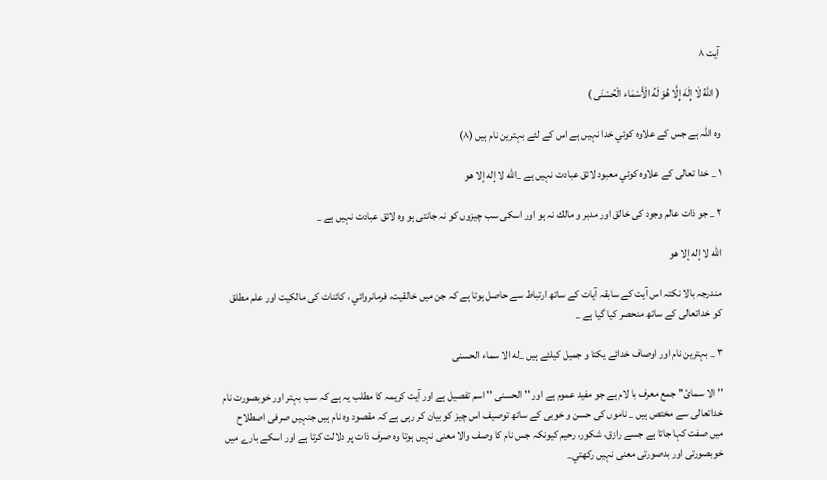آیت ۸

( اللَّهُ لَا إِلَهَ إِلَّا هُوَ لَهُ الْأَسْمَاء الْحُسْنَى )

وہ اللہ ہے جس كے علاوہ كوئي خدا نہيں ہے اس كے لئے بہترين نام ہيں (۸)

۱ _ خدا تعالى كے علاوہ كوئي معبود لائق عبادت نہيں ہے _الله لا إله إلا هو

۲ _ جو ذات عالم وجود كى خالق اور مدبر و مالك نہ ہو اور اسكى سب چيزوں كو نہ جانتى ہو وہ لائق عبادت نہيں ہے _

الله لا إله إلا هو

مندرجہ بالا نكتہ اس آيت كے سابقہ آيات كے ساتھ ارتباط سے حاصل ہوتا ہے كہ جن ميں خالقيت، فرمانروائي ، كائنات كى مالكيت اور علم مطلق كو خداتعالى كے ساتھ منحصر كيا گيا ہے _

۳ _ بہترين نام اور اوصاف خدائے يكتا و جميل كيلئے ہيں _له الا سماء الحسنى

''الا سمائ'' جمع معرف با لام ہے جو مفيد عموم ہے اور '' الحسنى '' اسم تفصيل ہے اور آيت كريمہ كا مطلب يہ ہے كہ سب بہتر اور خوبصورت نام خداتعالى سے مختص ہيں _ ناموں كى حسن و خوبى كے ساتھ توصيف اس چيز كو بيان كر رہى ہے كہ مقصود وہ نام ہيں جنہيں صرفى اصطلاح ميں صفت كہا جاتا ہے جسے رازق، شكور، رحيم كيونكہ جس نام كا وصف والا معنى نہيں ہوتا وہ صرف ذات پر دلالت كرتا ہے اور اسكے بارے ميں خوبصورتى اور بدصورتى معنى نہيں ركھتي_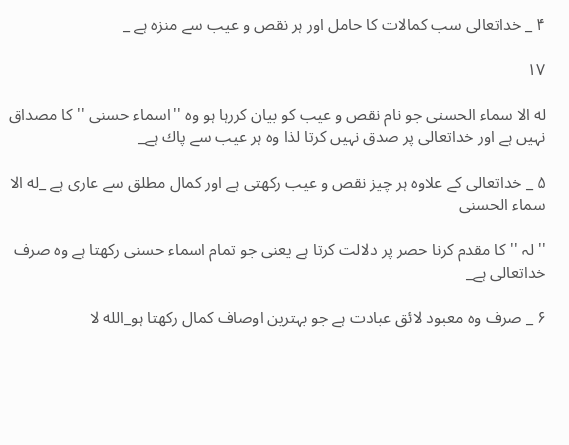۴ _ خداتعالى سب كمالات كا حامل اور ہر نقص و عيب سے منزہ ہے _

۱۷

له الا سماء الحسنى جو نام نقص و عيب كو بيان كررہا ہو وہ ''اسماء حسنى '' كا مصداق نہيں ہے اور خداتعالى پر صدق نہيں كرتا لذا وہ ہر عيب سے پاك ہے_

۵ _ خداتعالى كے علاوہ ہر چيز نقص و عيب ركھتى ہے اور كمال مطلق سے عارى ہے _له الا سماء الحسنى

''لہ '' كا مقدم كرنا حصر پر دلالت كرتا ہے يعنى جو تمام اسماء حسنى ركھتا ہے وہ صرف خداتعالى ہے_

۶ _ صرف وہ معبود لائق عبادت ہے جو بہترين اوصاف كمال ركھتا ہو_الله لا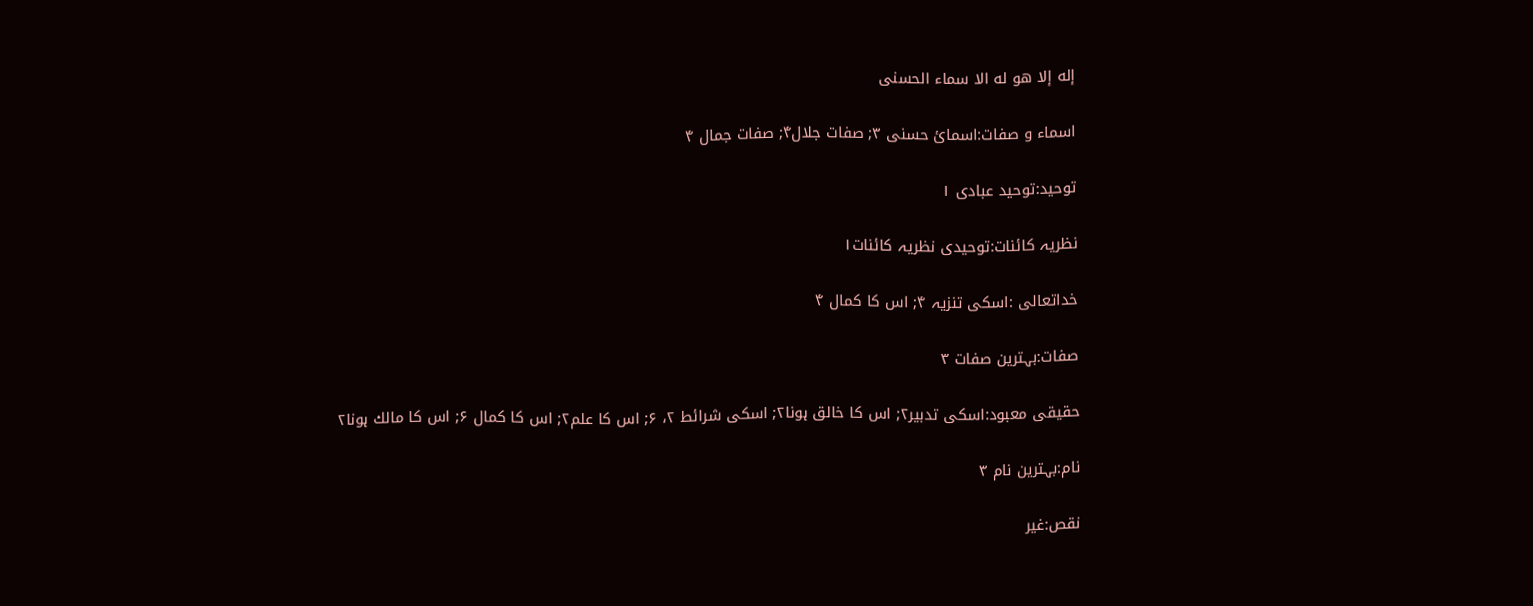إله إلا هو له الا سماء الحسنى

اسماء و صفات:اسمائ حسنى ۳; صفات جلال۴; صفات جمال ۴

توحيد:توحيد عبادى ۱

نظريہ كائنات:توحيدى نظريہ كائنات۱

خداتعالى :اسكى تنزيہ ۴; اس كا كمال ۴

صفات:بہترين صفات ۳

حقيقى معبود:اسكى تدبير۲; اس كا خالق ہونا۲; اسكى شرائط ۲، ۶; اس كا علم۲; اس كا كمال ۶; اس كا مالك ہونا۲

نام:بہترين نام ۳

نقص:غير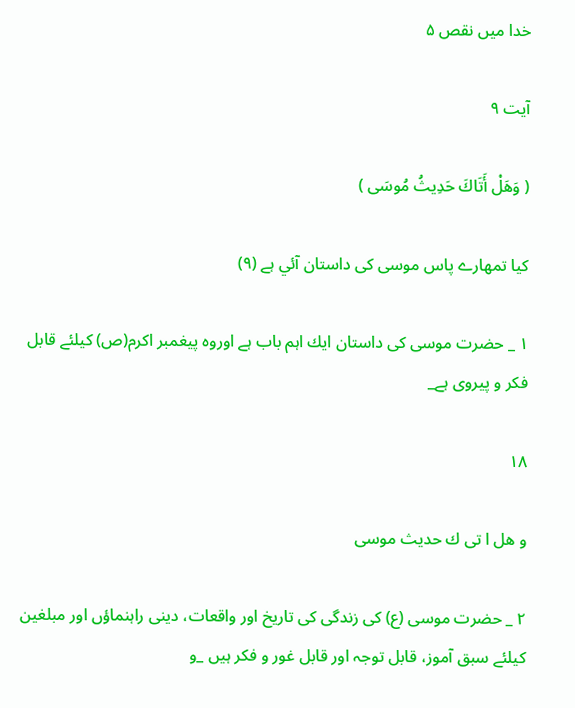خدا ميں نقص ۵

آیت ۹

( وَهَلْ أَتَاكَ حَدِيثُ مُوسَى )

كيا تمھارے پاس موسى كى داستان آئي ہے (۹)

۱ _ حضرت موسى كى داستان ايك اہم باب ہے اوروہ پيغمبر اكرم(ص) كيلئے قابل فكر و پيروى ہے_

۱۸

و هل ا تى ك حديث موسى

۲ _ حضرت موسى (ع) كى زندگى كى تاريخ اور واقعات، دينى راہنماؤں اور مبلغين كيلئے سبق آموز، قابل توجہ اور قابل غور و فكر ہيں _و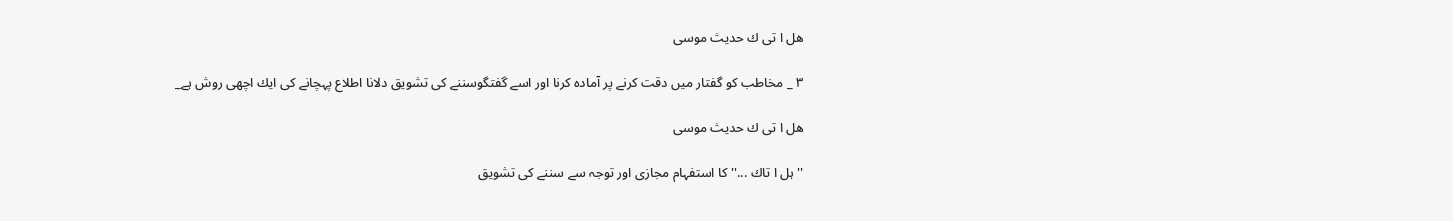هل ا تى ك حديث موسى

۳ _ مخاطب كو گفتار ميں دقت كرنے پر آمادہ كرنا اور اسے گفتگوسننے كى تشويق دلانا اطلاع پہچانے كى ايك اچھى روش ہے_

هل ا تى ك حديث موسى

''ہل ا تاك ...'' كا استفہام مجازى اور توجہ سے سننے كى تشويق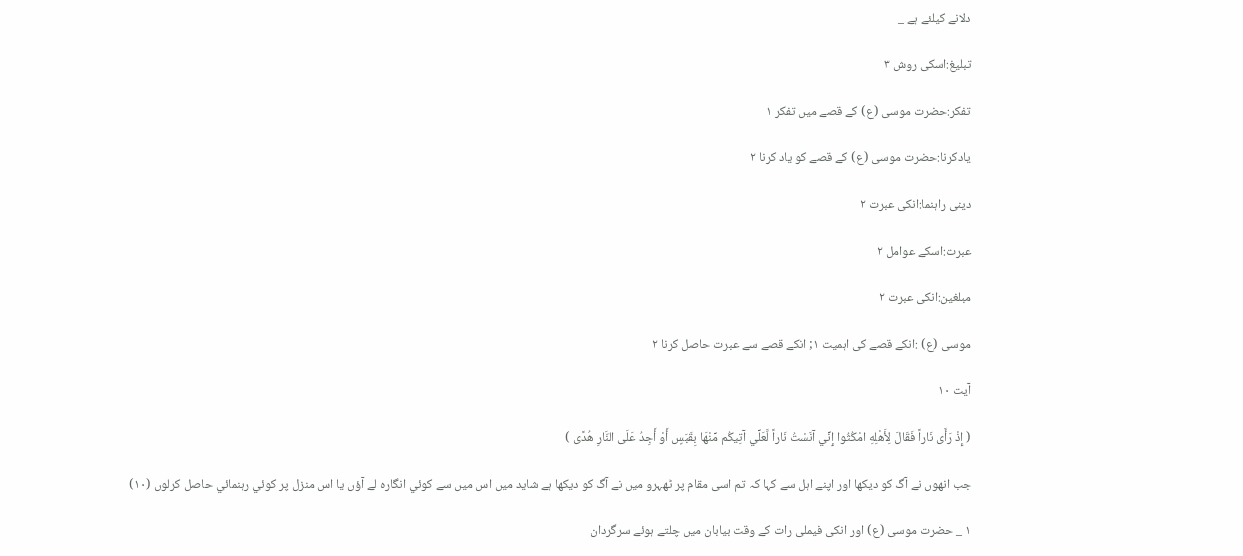دلانے كيلئے ہے _

تبليغ:اسكى روش ۳

تفكر:حضرت موسى (ع) كے قصے ميں تفكر ۱

يادكرنا:حضرت موسى (ع) كے قصے كو ياد كرنا ۲

دينى راہنما:انكى عبرت ۲

عبرت:اسكے عوامل ۲

مبلغين:انكى عبرت ۲

موسى (ع) :انكے قصے كى اہميت ۱; انكے قصے سے عبرت حاصل كرنا ۲

آیت ۱۰

( إِذْ رَأَى نَاراً فَقَالَ لِأَهْلِهِ امْكُثُوا إِنِّي آنَسْتُ نَاراً لَّعَلِّي آتِيكُم مِّنْهَا بِقَبَسٍ أَوْ أَجِدُ عَلَى النَّارِ هُدًى )

جب انھوں نے آگ كو ديكھا اور اپنے اہل سے كہا كہ تم اسى مقام پر ٹھہرو ميں نے آگ كو ديكھا ہے شايد ميں اس ميں سے كوئي انگارہ لے آؤں يا اس منزل پر كوئي رہنمائي حاصل كرلوں (۱۰)

۱ _ حضرت موسى (ع) اور انكى فيملى رات كے وقت بيابان ميں چلتے ہوئے سرگردان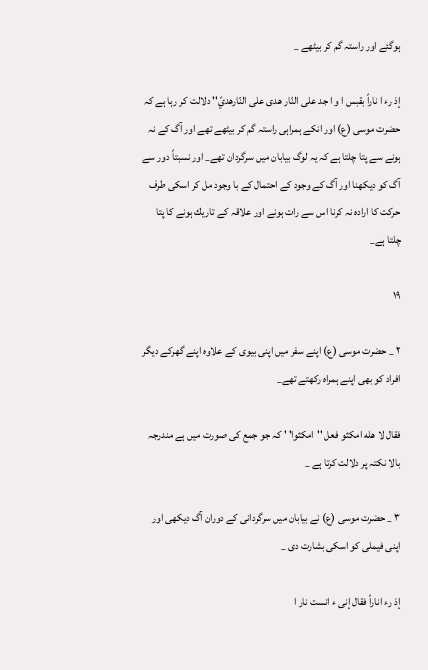ہوگئے اور راستہ گم كر بيٹھے _

إذ رء ا ناراً بقبس ا و ا جد على النّار هدى على النّارهديً'' دلالت كر رہا ہے كہ حضرت موسى (ع) اور انكے ہمراہى راستہ گم كر بيٹھے تھے اور آگ كے نہ ہونے سے پتا چلتا ہے كہ يہ لوگ بيابان ميں سرگردان تھے_ اور نسبتاً دور سے آگ كو ديكھنا اور آگ كے وجود كے احتمال كے با وجود مل كر اسكى طرف حركت كا ارادہ نہ كرنا اس سے رات ہونے اور علاقہ كے تاريك ہونے كا پتا چلتا ہے_

۱۹

۲ _ حضرت موسى (ع) اپنے سفر ميں اپنى بيوى كے علاوہ اپنے گھركے ديگر افراد كو بھى اپنے ہمراہ ركھتے تھے_

فقال لا هله امكثو فعل ''امكثوا' ' كہ جو جمع كى صورت ميں ہے مندرجہ بالا نكتہ پر دلالت كرتا ہے _

۳ _ حضرت موسى (ع) نے بيابان ميں سرگردانى كے دوران آگ ديكھى اور اپنى فيملى كو اسكى بشارت دى _

إذ رء اناراً فقال إنى ء انست نار ا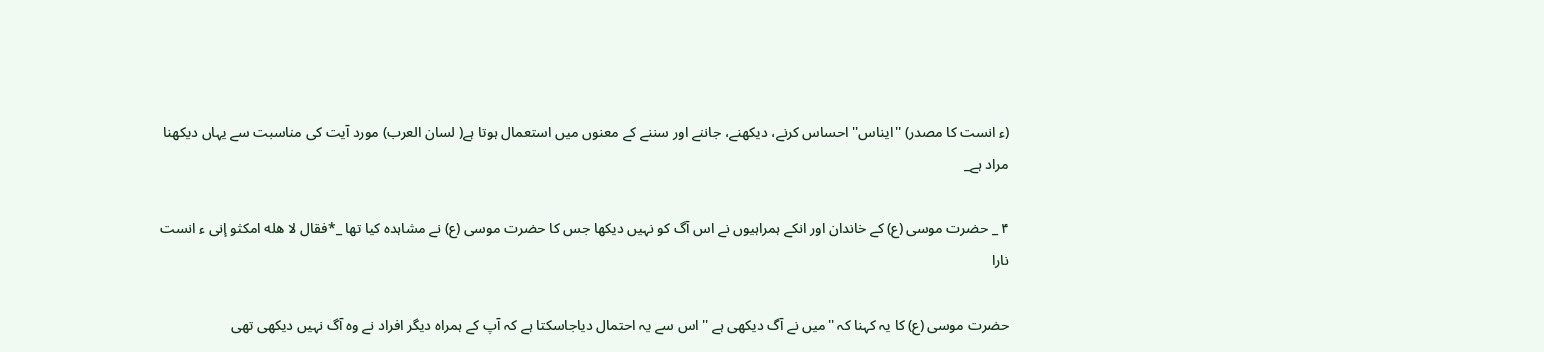(ء انست كا مصدر) ''ايناس'' احساس كرنے، ديكھنے، جاننے اور سننے كے معنوں ميں استعمال ہوتا ہے( لسان العرب) مورد آيت كى مناسبت سے يہاں ديكھنا مراد ہے_

۴ _ حضرت موسى (ع) كے خاندان اور انكے ہمراہيوں نے اس آگ كو نہيں ديكھا جس كا حضرت موسى (ع) نے مشاہدہ كيا تھا _*فقال لا هله امكثو إنى ء انست نارا

حضرت موسى (ع) كا يہ كہنا كہ ''ميں نے آگ ديكھى ہے '' اس سے يہ احتمال دياجاسكتا ہے كہ آپ كے ہمراہ ديگر افراد نے وہ آگ نہيں ديكھى تھى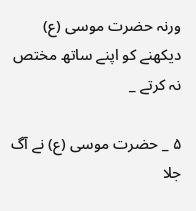ورنہ حضرت موسى (ع) ديكھنے كو اپنے ساتھ مختص نہ كرتے _

۵ _ حضرت موسى (ع) نے آگ جلا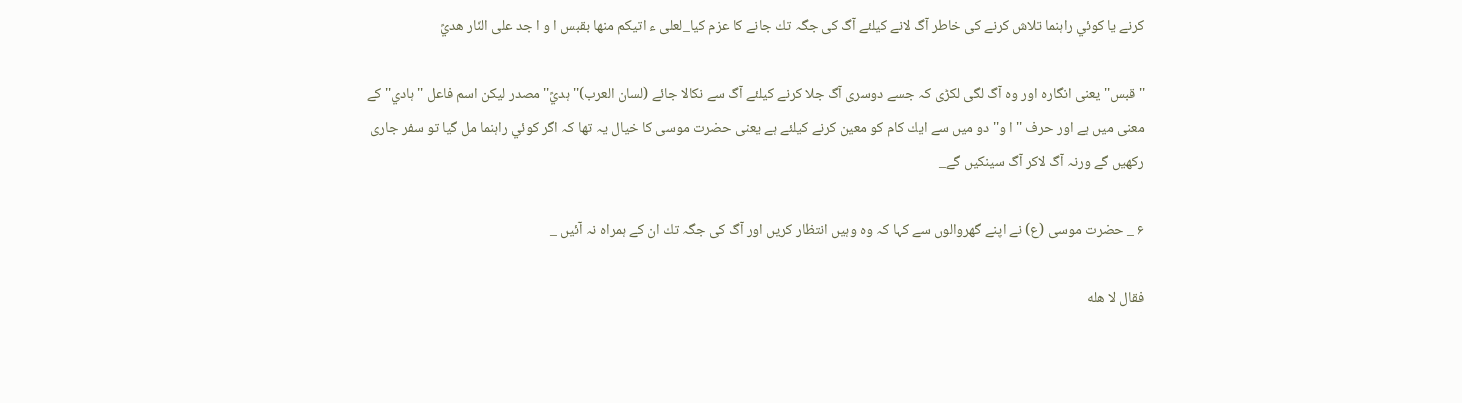كرنے يا كوئي راہنما تلاش كرنے كى خاطر آگ لانے كيلئے آگ كى جگہ تك جانے كا عزم كيا_لعلى ء اتيكم منها بقبس ا و ا جد على النّار هديً

''قبس'' يعنى انگارہ اور وہ آگ لگى لكڑى كہ جسے دوسرى آگ جلا كرنے كيلئے آگ سے نكالا جائے (لسان العرب)''ہديً''مصدر ليكن اسم فاعل ''ہادي'' كے معنى ميں ہے اور حرف ''ا و'' دو ميں سے ايك كام كو معين كرنے كيلئے ہے يعنى حضرت موسى كا خيال يہ تھا كہ اگر كوئي راہنما مل گيا تو سفر جارى ركھيں گے ورنہ آگ لاكر آگ سينكيں گے_

۶ _ حضرت موسى (ع) نے اپنے گھروالوں سے كہا كہ وہ وہيں انتظار كريں اور آگ كى جگہ تك ان كے ہمراہ نہ آئيں _

فقال لا هله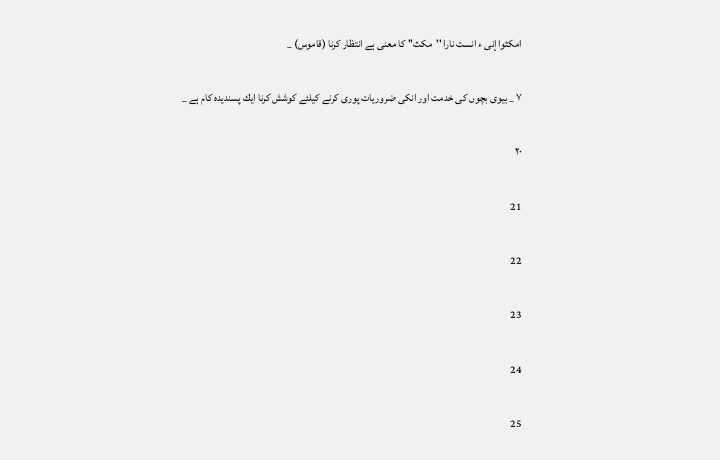امكثوا إنى ء انست نارا ''مكث'' كا معنى ہے انتظار كرنا (قاموس) _

۷ _ بيوى بچوں كى خدمت اور انكى ضروريات پورى كرنے كيلئے كوشش كرنا ايك پسنديدہ كام ہے _

۲۰

21

22

23

24

25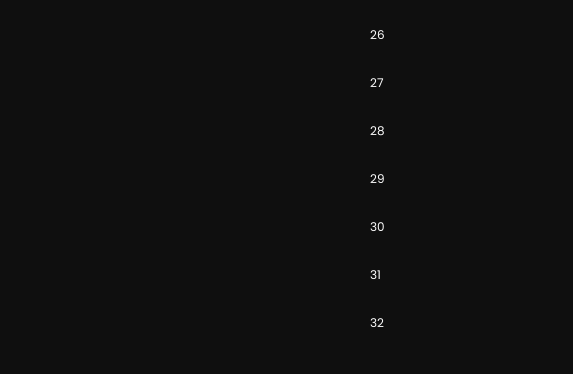26

27

28

29

30

31

32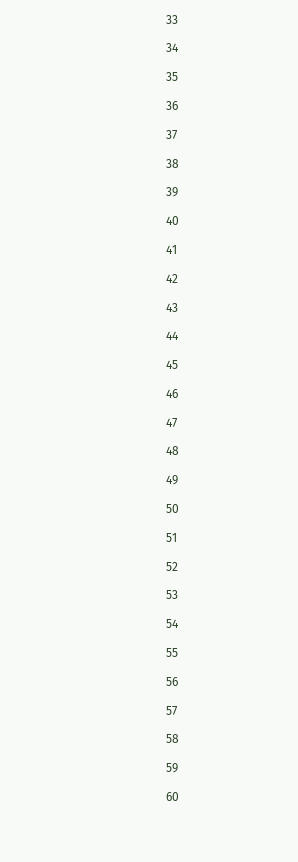33

34

35

36

37

38

39

40

41

42

43

44

45

46

47

48

49

50

51

52

53

54

55

56

57

58

59

60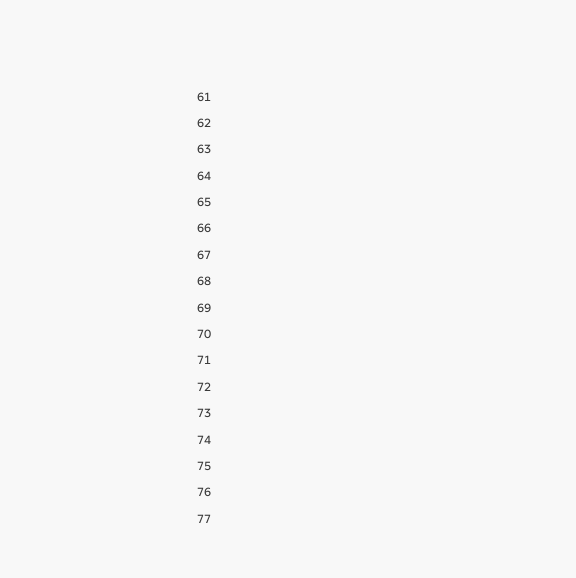61

62

63

64

65

66

67

68

69

70

71

72

73

74

75

76

77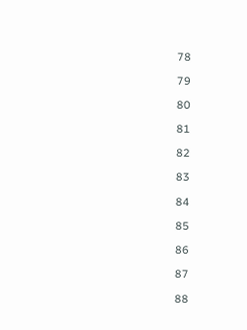78

79

80

81

82

83

84

85

86

87

88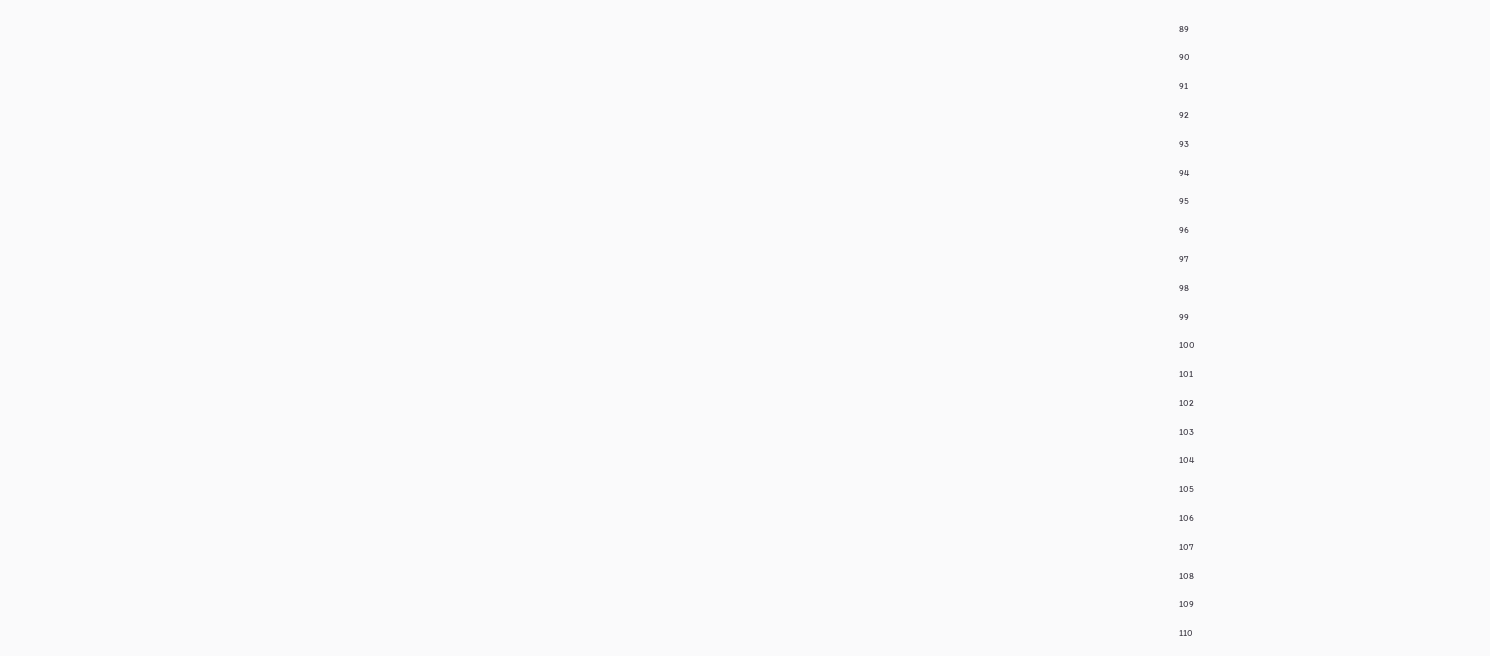89

90

91

92

93

94

95

96

97

98

99

100

101

102

103

104

105

106

107

108

109

110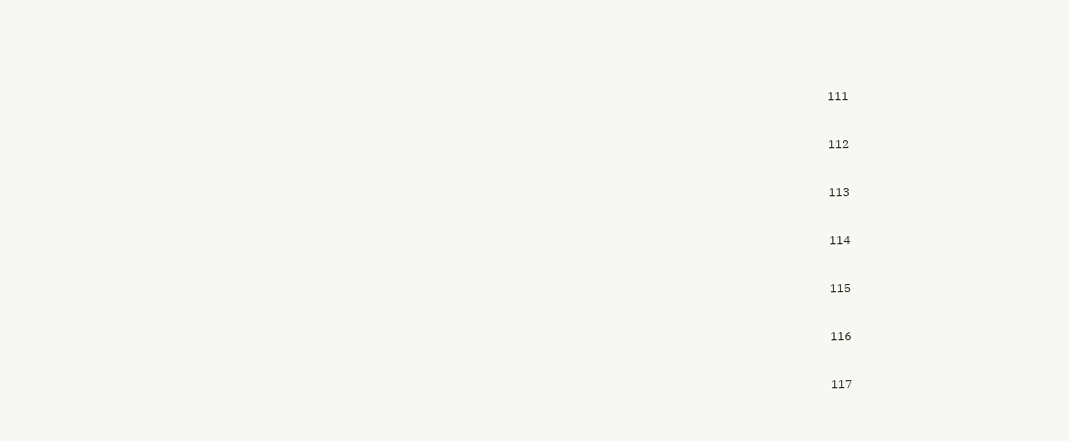111

112

113

114

115

116

117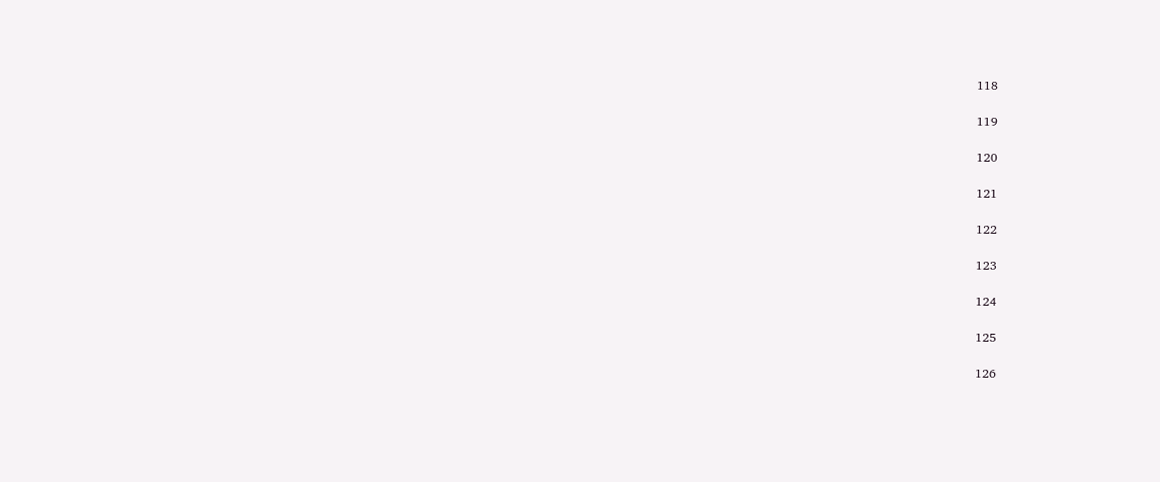118

119

120

121

122

123

124

125

126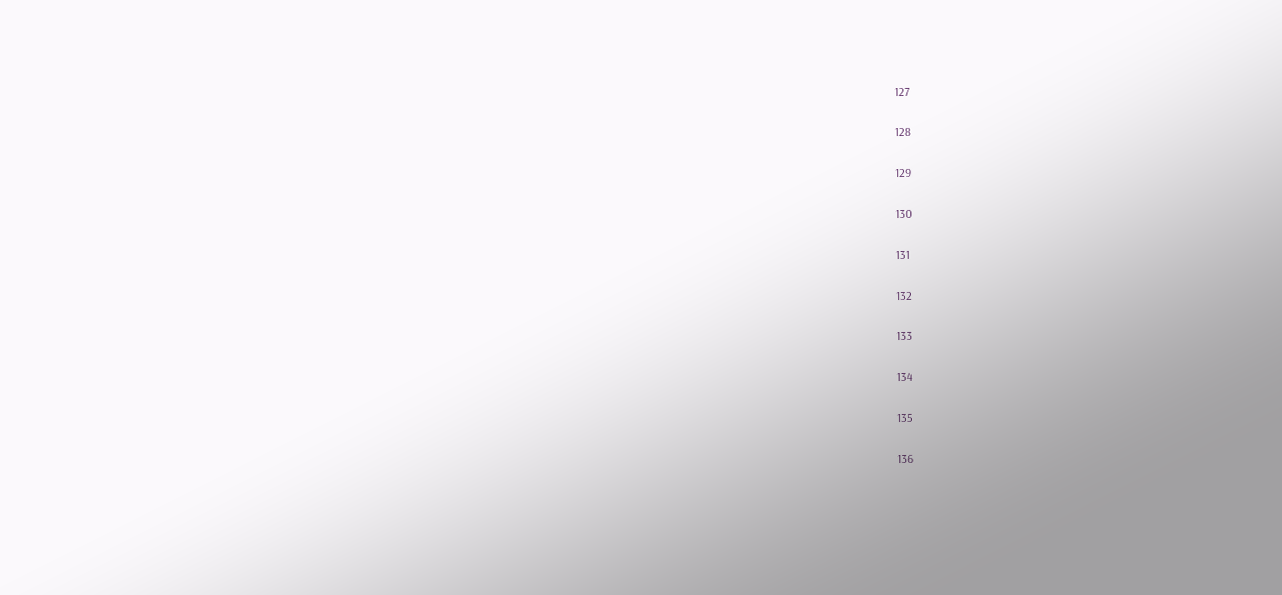127

128

129

130

131

132

133

134

135

136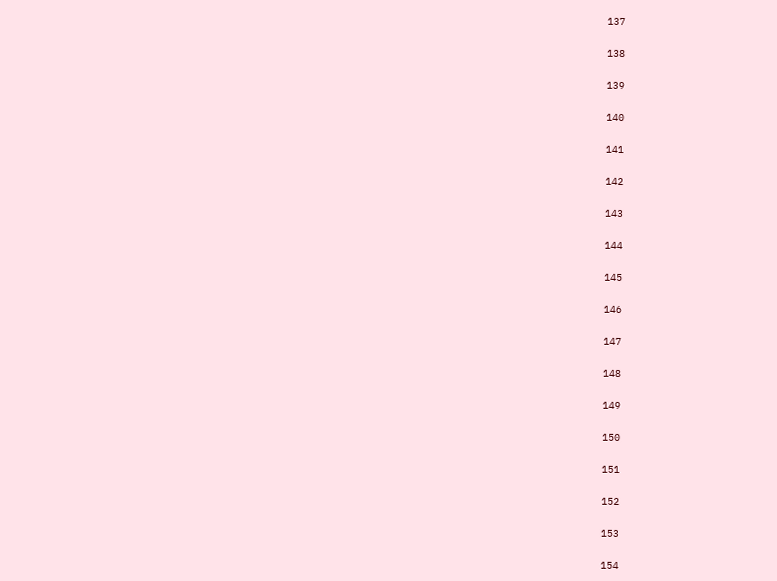137

138

139

140

141

142

143

144

145

146

147

148

149

150

151

152

153

154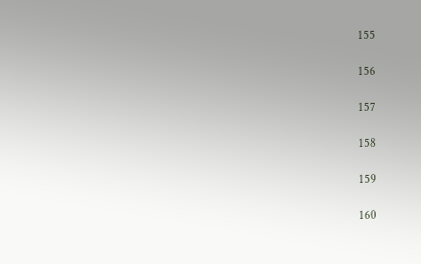155

156

157

158

159

160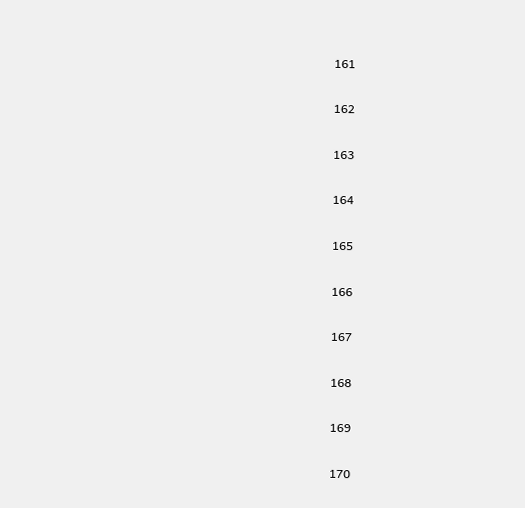161

162

163

164

165

166

167

168

169

170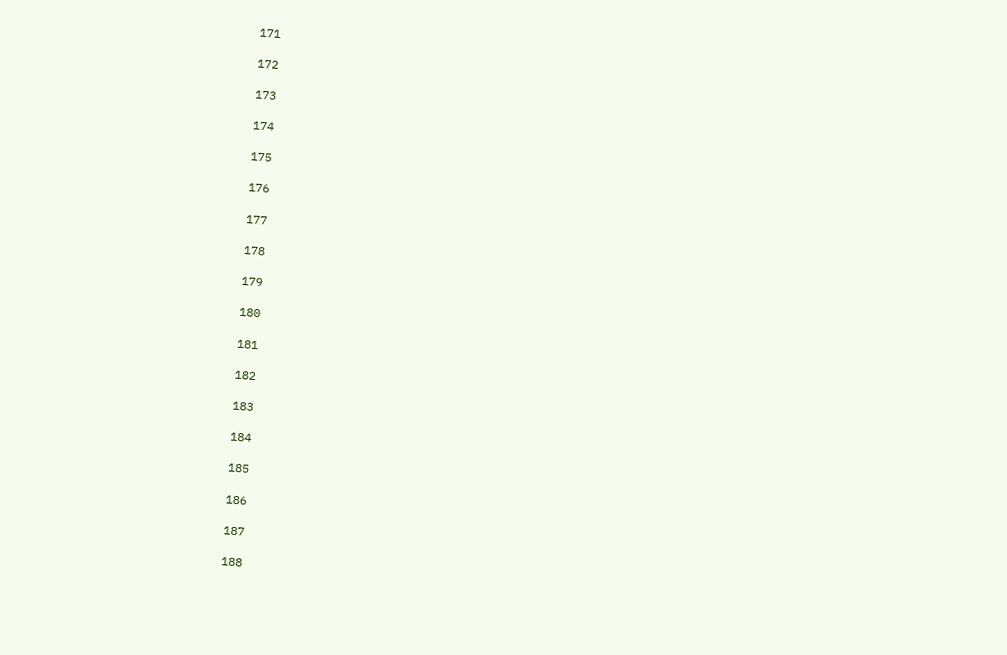171

172

173

174

175

176

177

178

179

180

181

182

183

184

185

186

187

188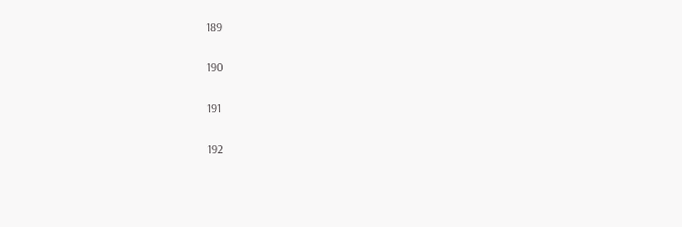189

190

191

192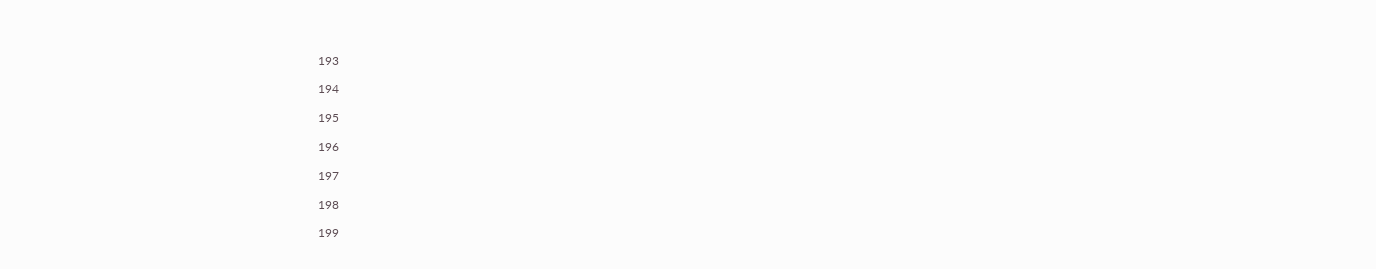193

194

195

196

197

198

199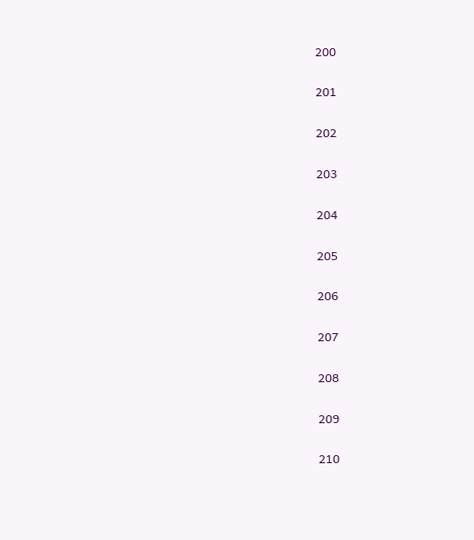200

201

202

203

204

205

206

207

208

209

210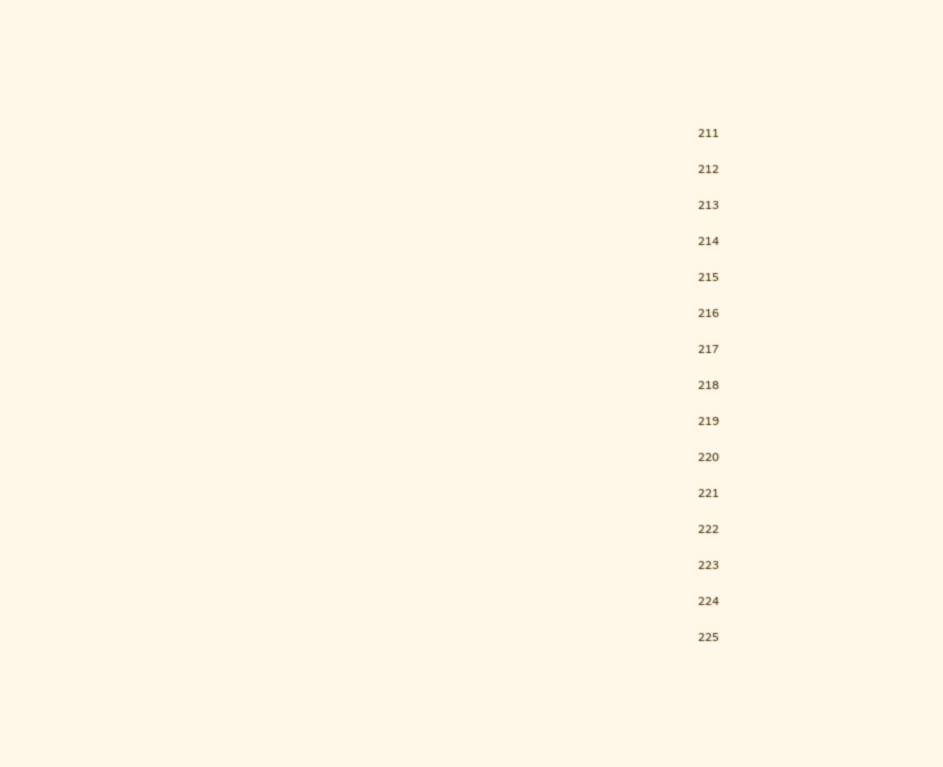211

212

213

214

215

216

217

218

219

220

221

222

223

224

225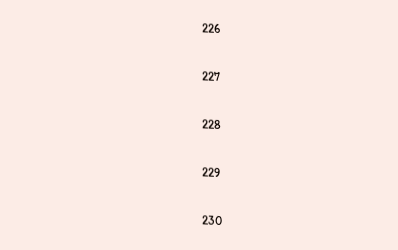226

227

228

229

230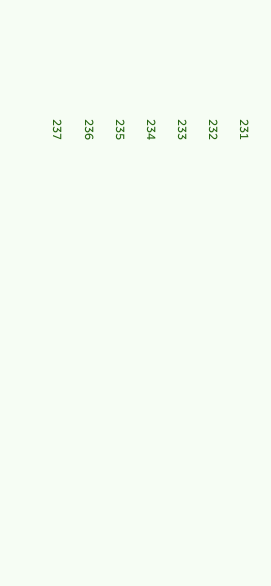231

232

233

234

235

236

237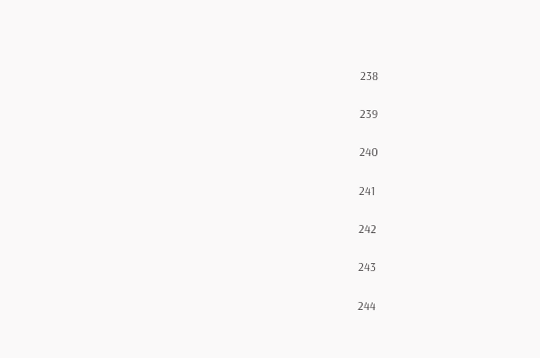238

239

240

241

242

243

244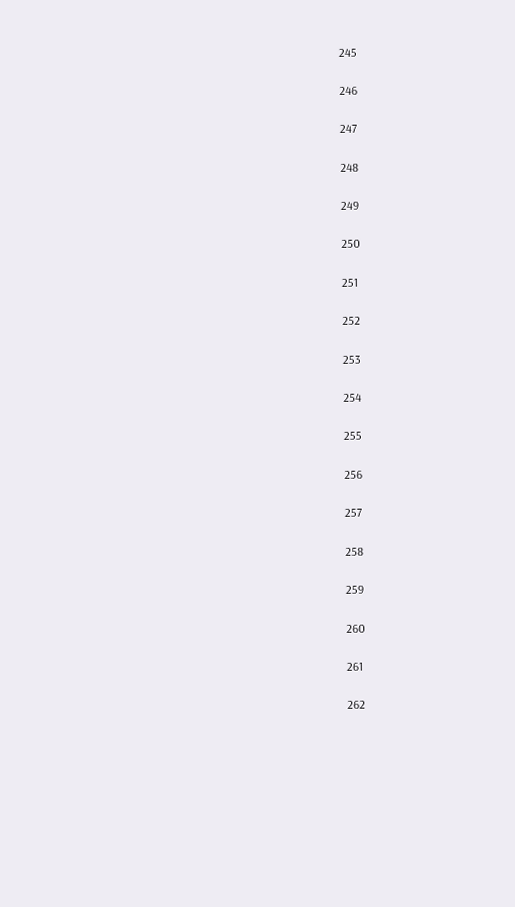245

246

247

248

249

250

251

252

253

254

255

256

257

258

259

260

261

262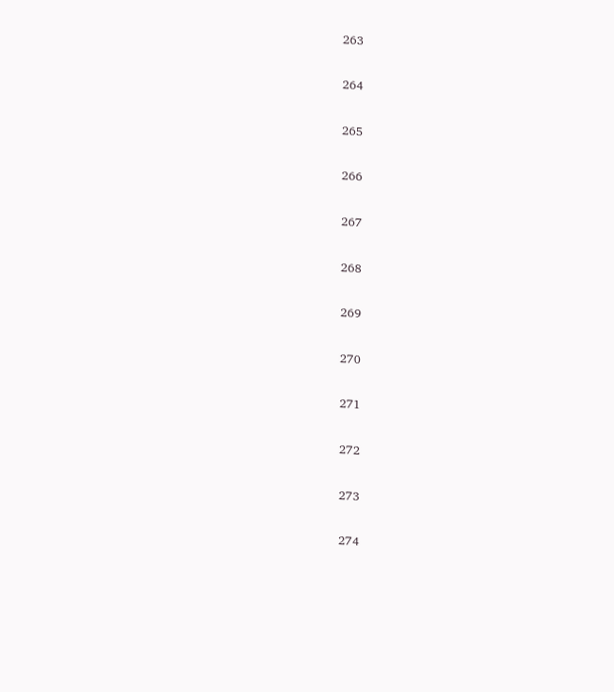263

264

265

266

267

268

269

270

271

272

273

274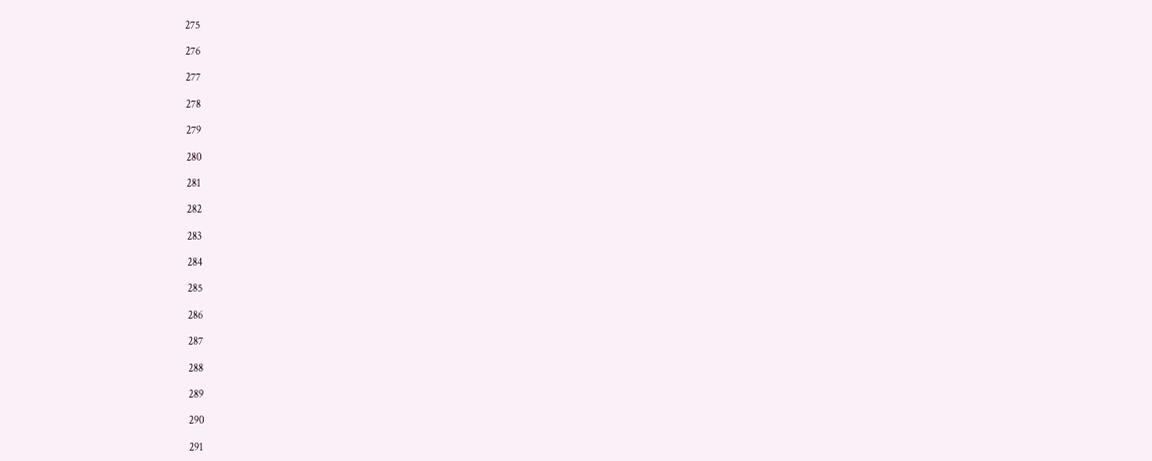275

276

277

278

279

280

281

282

283

284

285

286

287

288

289

290

291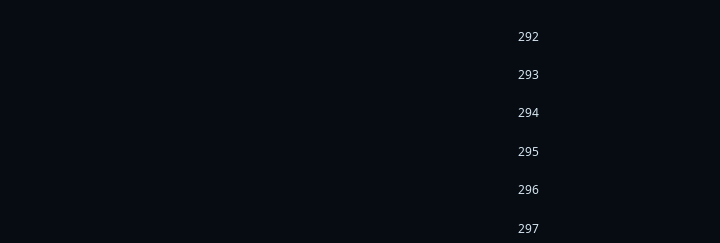292

293

294

295

296

297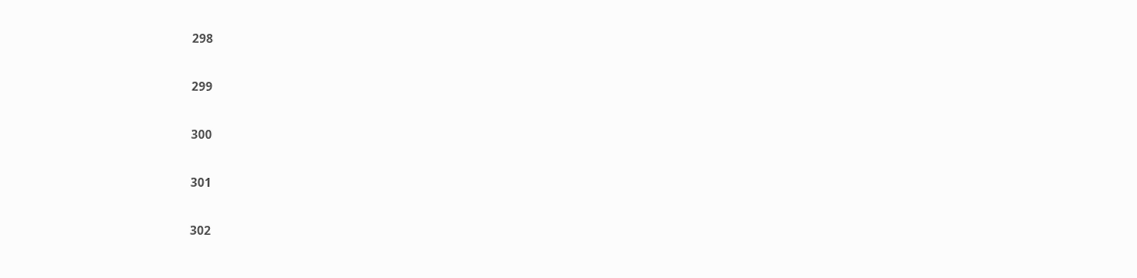298

299

300

301

302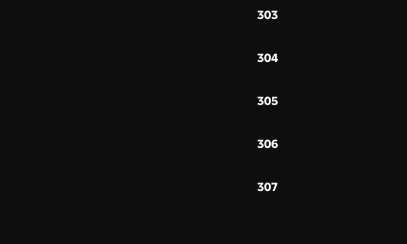303

304

305

306

307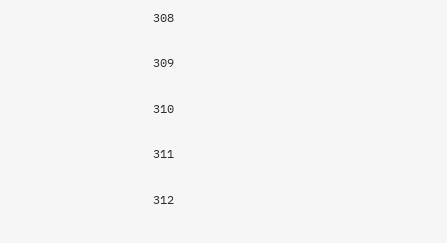308

309

310

311

312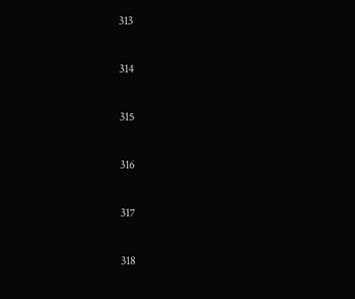313

314

315

316

317

318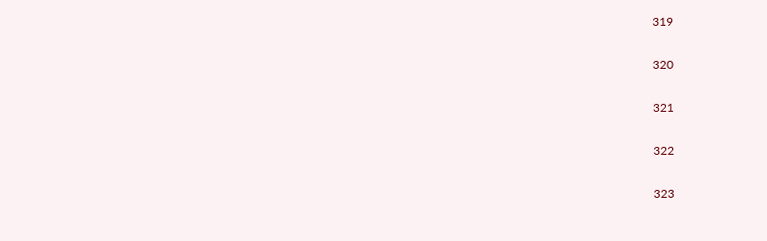319

320

321

322

323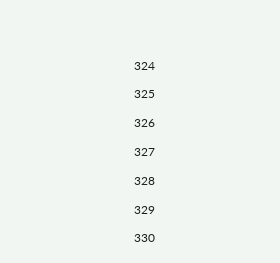324

325

326

327

328

329

330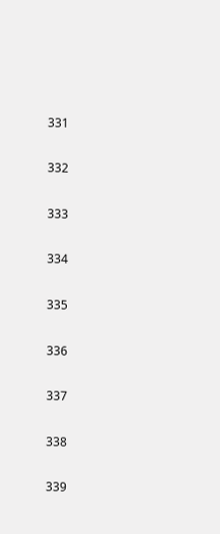331

332

333

334

335

336

337

338

339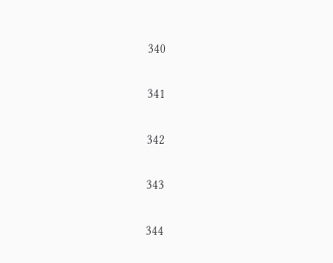340

341

342

343

344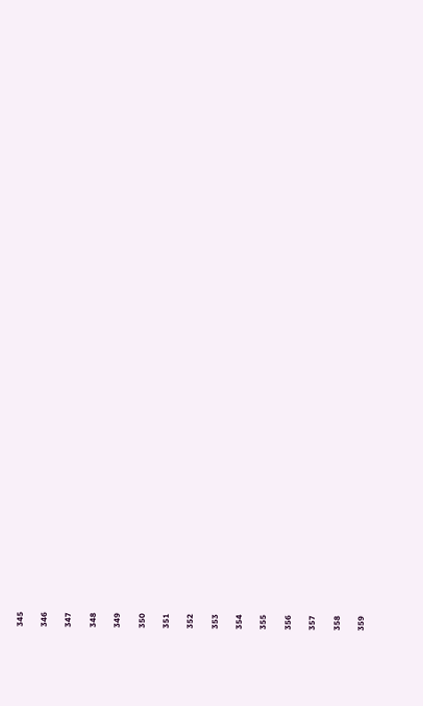345

346

347

348

349

350

351

352

353

354

355

356

357

358

359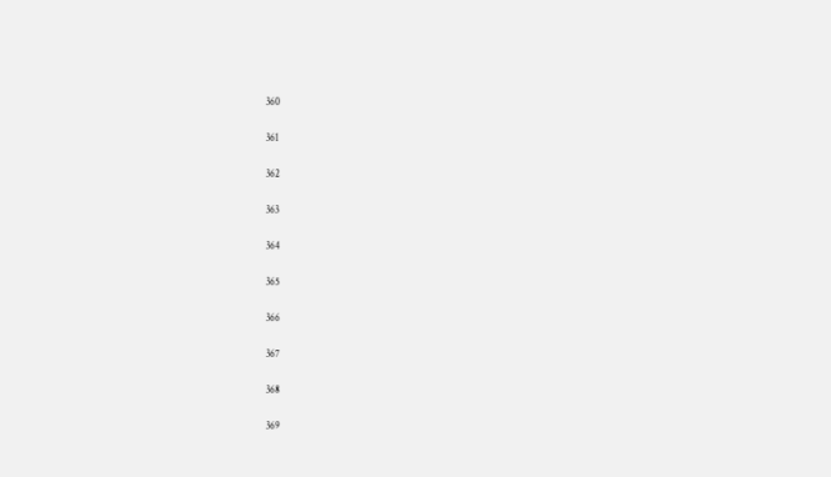360

361

362

363

364

365

366

367

368

369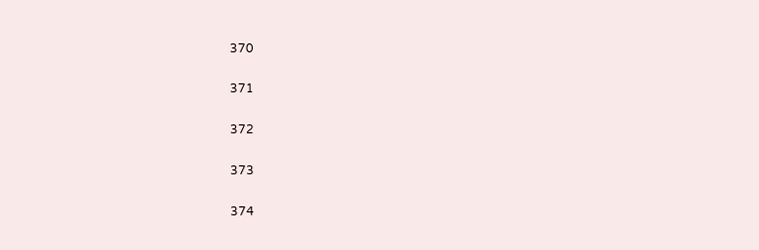370

371

372

373

374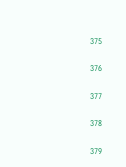375

376

377

378

379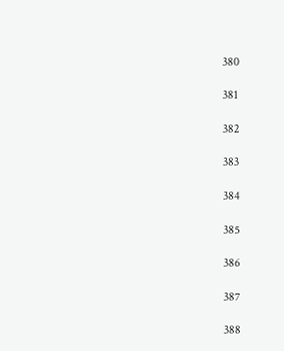380

381

382

383

384

385

386

387

388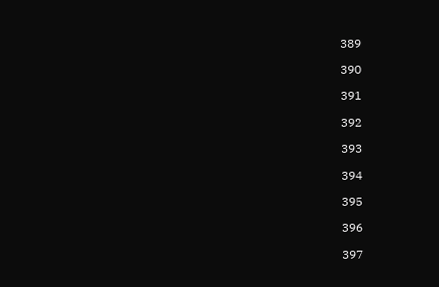389

390

391

392

393

394

395

396

397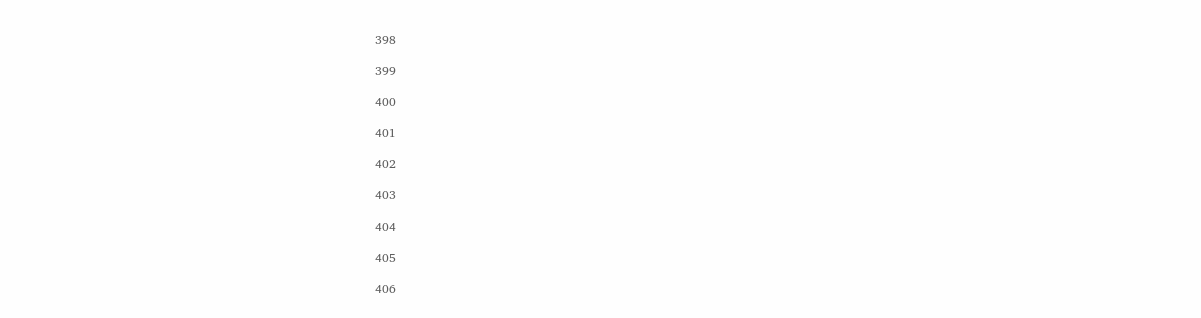398

399

400

401

402

403

404

405

406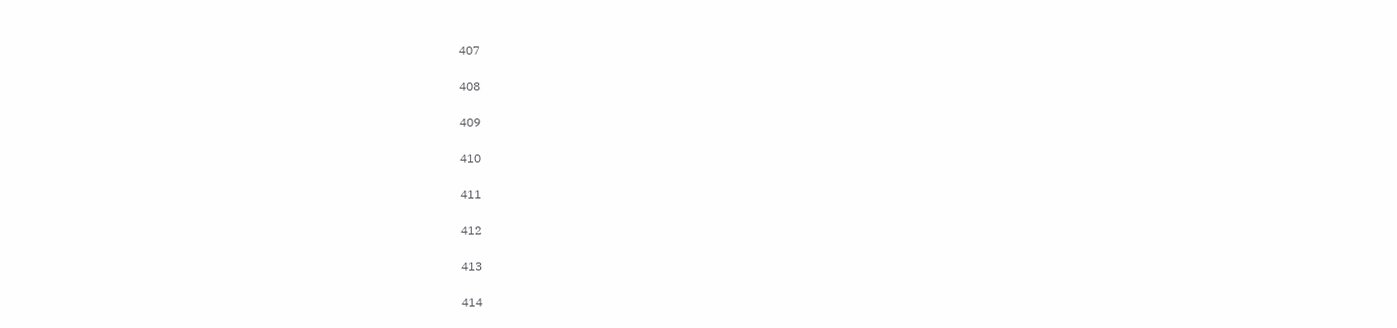407

408

409

410

411

412

413

414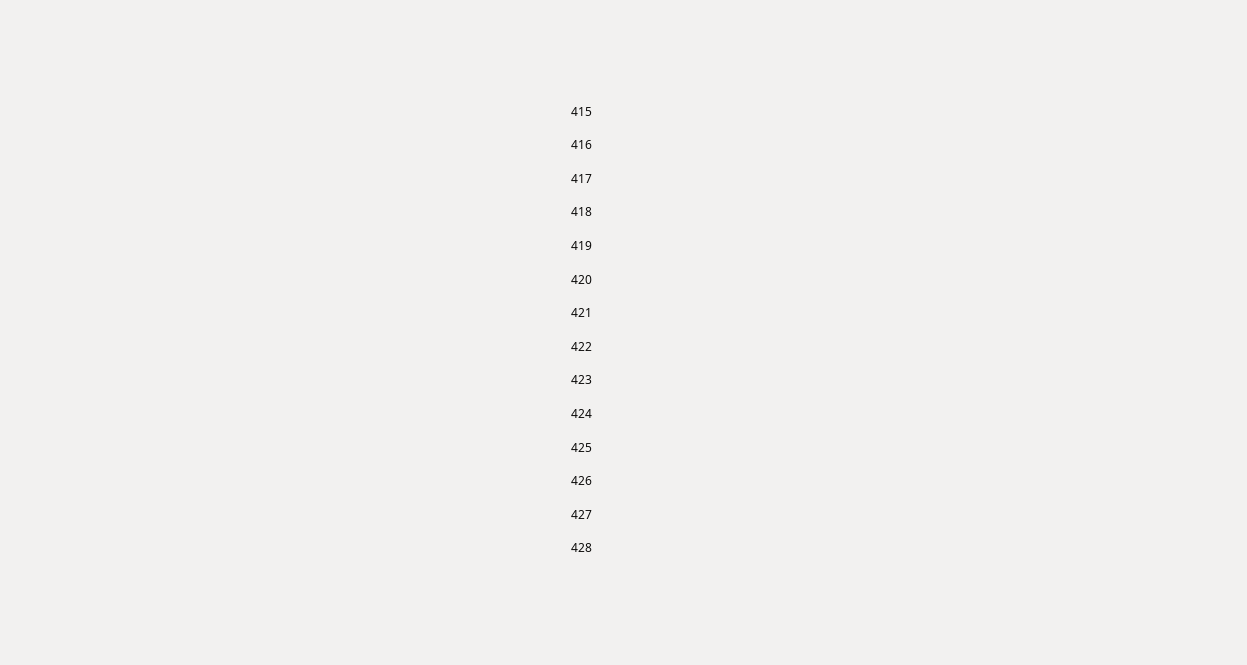415

416

417

418

419

420

421

422

423

424

425

426

427

428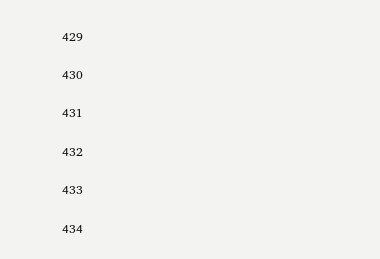429

430

431

432

433

434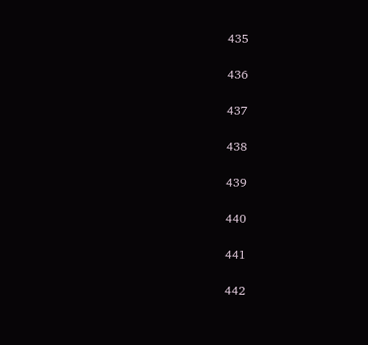435

436

437

438

439

440

441

442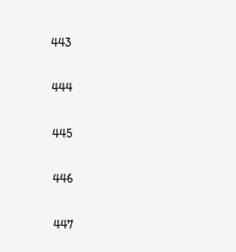443

444

445

446

447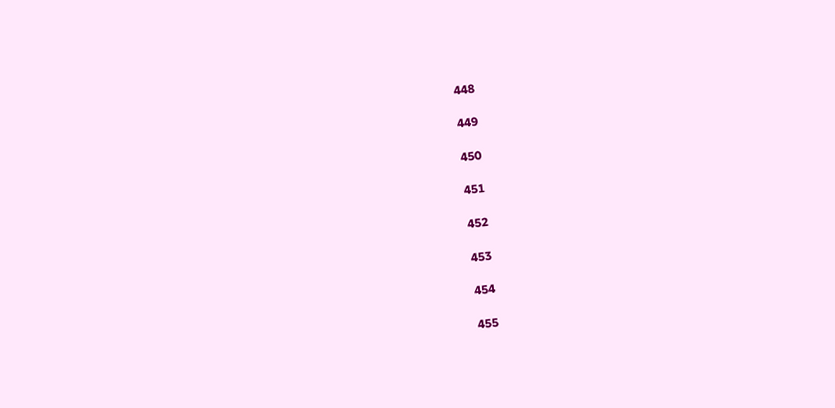448

449

450

451

452

453

454

455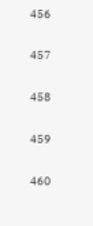456

457

458

459

460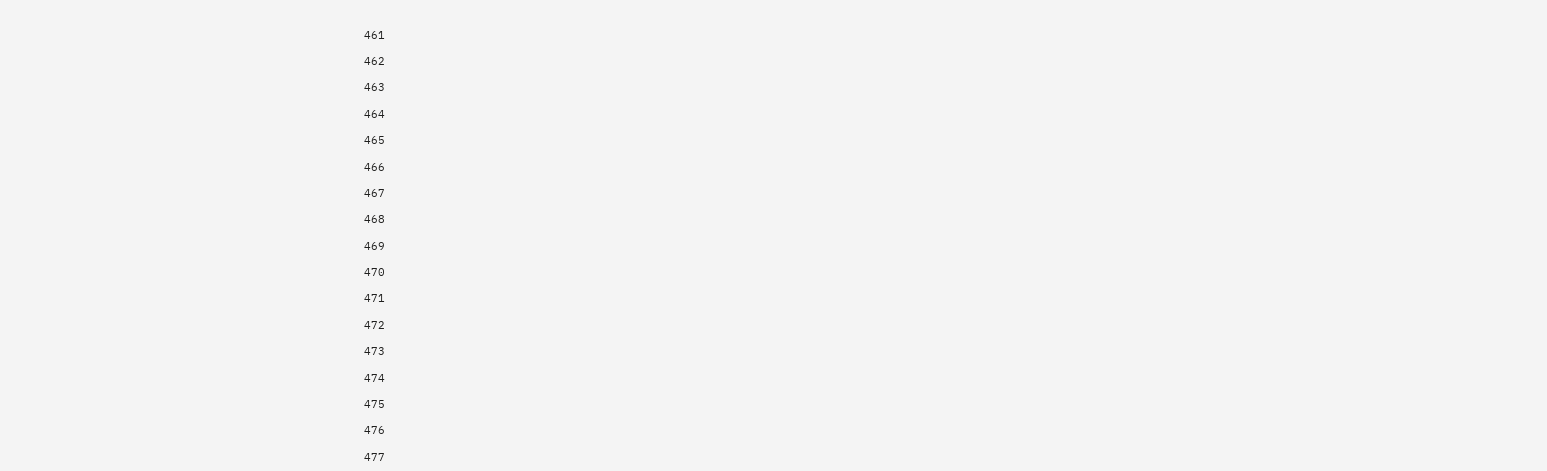461

462

463

464

465

466

467

468

469

470

471

472

473

474

475

476

477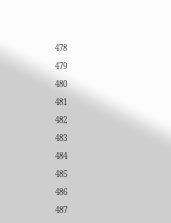478

479

480

481

482

483

484

485

486

487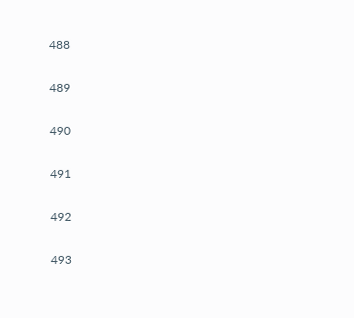488

489

490

491

492

493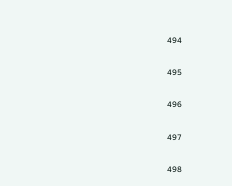494

495

496

497

498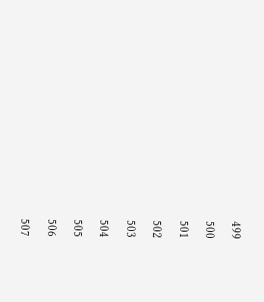499

500

501

502

503

504

505

506

507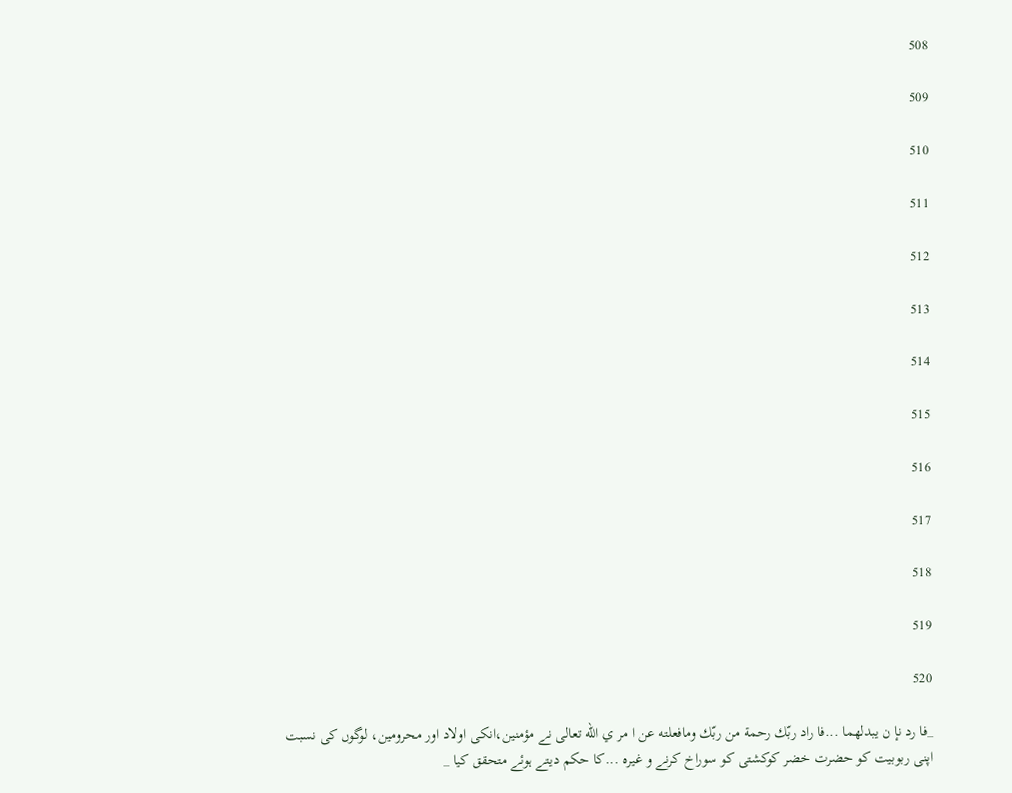508

509

510

511

512

513

514

515

516

517

518

519

520

_فا رد نإ ن يبدلهما ...فا راد ربّك رحمة من ربّك ومافعلته عن ا مر ي الله تعالى نے مؤمنين،انكى اولاد اور محرومين، لوگوں كى نسبت اپنى ربوبيت كو حضرت خضر كوكشتى كو سوراخ كرنے و غيرہ ...كا حكم ديتے ہوئے متحقق كيا _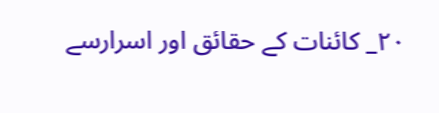۲۰_ كائنات كے حقائق اور اسرارسے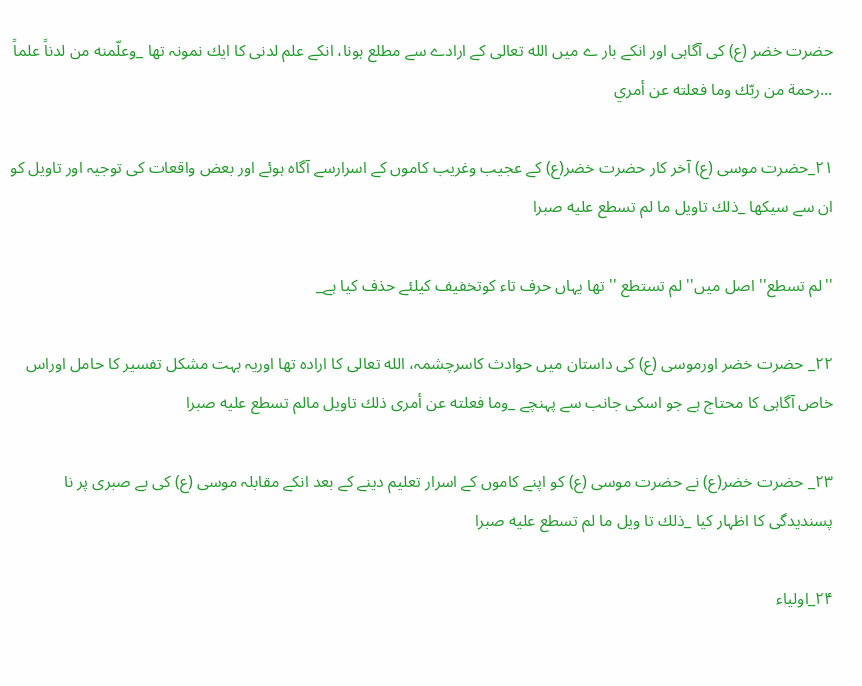حضرت خضر (ع) كى آگاہى اور انكے بار ے ميں الله تعالى كے ارادے سے مطلع ہونا، انكے علم لدنى كا ايك نمونہ تھا _وعلّمنه من لدناً علماً ...رحمة من ربّك وما فعلته عن أمري

۲۱_حضرت موسى (ع) آخر كار حضرت خضر(ع) كے عجيب وغريب كاموں كے اسرارسے آگاہ ہوئے اور بعض واقعات كى توجيہ اور تاويل كو ان سے سيكھا _ذلك تاويل ما لم تسطع عليه صبرا

''لم تسطع'' اصل ميں'' لم تستطع '' تھا يہاں حرف تاء كوتخفيف كيلئے حذف كيا ہے_

۲۲_ حضرت خضر اورموسى (ع) كى داستان ميں حوادث كاسرچشمہ، الله تعالى كا ارادہ تھا اوريہ بہت مشكل تفسير كا حامل اوراس خاص آگاہى كا محتاج ہے جو اسكى جانب سے پہنچے _وما فعلته عن أمرى ذلك تاويل مالم تسطع عليه صبرا

۲۳_ حضرت خضر(ع) نے حضرت موسى (ع) كو اپنے كاموں كے اسرار تعليم دينے كے بعد انكے مقابلہ موسى (ع) كى بے صبرى پر نا پسنديدگى كا اظہار كيا _ذلك تا ويل ما لم تسطع عليه صبرا

۲۴_اولياء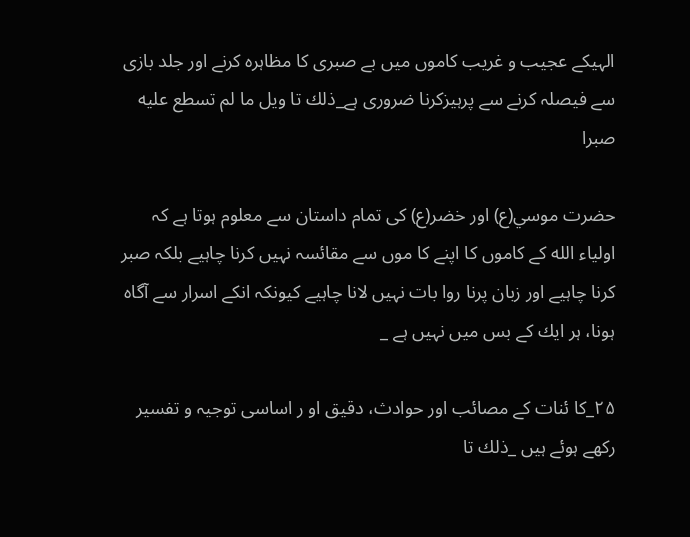الہيكے عجيب و غريب كاموں ميں بے صبرى كا مظاہرہ كرنے اور جلد بازى سے فيصلہ كرنے سے پرہيزكرنا ضرورى ہے_ذلك تا ويل ما لم تسطع عليه صبرا

حضرت موسي(ع) اور خضر(ع) كى تمام داستان سے معلوم ہوتا ہے كہ اولياء الله كے كاموں كا اپنے كا موں سے مقائسہ نہيں كرنا چاہيے بلكہ صبر كرنا چاہيے اور زبان پرنا روا بات نہيں لانا چاہيے كيونكہ انكے اسرار سے آگاہ ہونا، ہر ايك كے بس ميں نہيں ہے _

۲۵_كا ئنات كے مصائب اور حوادث، دقيق او ر اساسى توجيہ و تفسير ركھے ہوئے ہيں _ذلك تا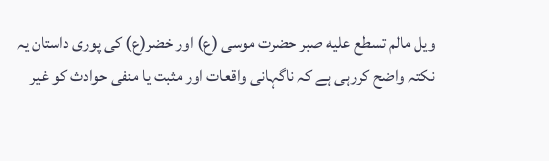ويل مالم تسطع عليه صبر حضرت موسى (ع) اور خضر(ع) كى پورى داستان يہ نكتہ واضح كررہى ہے كہ ناگہانى واقعات اور مثبت يا منفى حوادث كو غير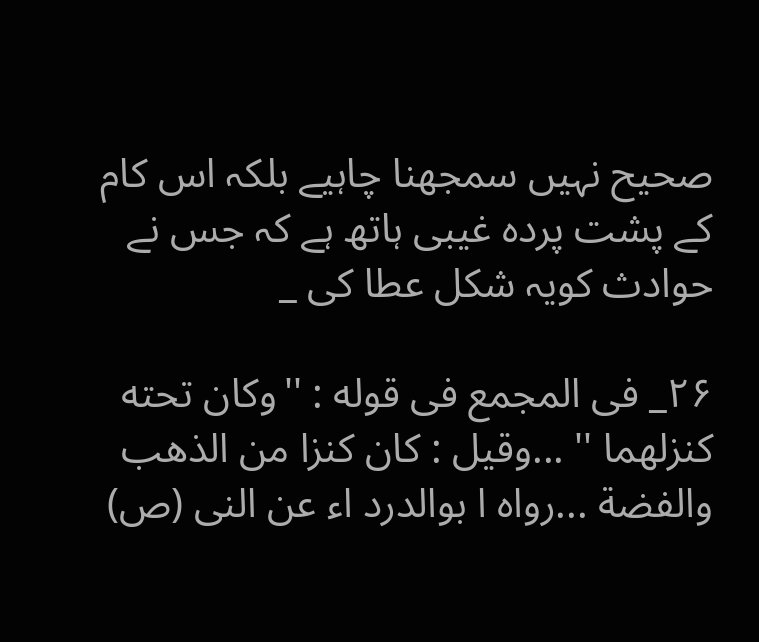صحيح نہيں سمجھنا چاہيے بلكہ اس كام كے پشت پردہ غيبى ہاتھ ہے كہ جس نے حوادث كويہ شكل عطا كى _

۲۶_ فى المجمع فى قوله : ''وكان تحته كنزلهما '' ...وقيل : كان كنزا من الذهب والفضة ...رواه ا بوالدرد اء عن النى (ص)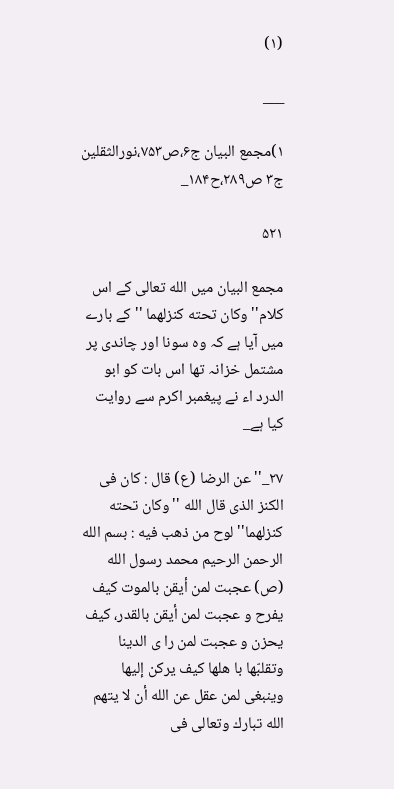(۱)

___

۱)مجمع البيان ج۶،ص۷۵۳،نورالثقلين ج۳ ص۲۸۹،ح۱۸۴_

۵۲۱

مجمع البيان ميں الله تعالى كے اس كلام'' وكان تحته كنزلهما '' كے بارے ميں آيا ہے كہ وہ سونا اور چاندى پر مشتمل خزانہ تھا اس بات كو ابو الدرد اء نے پيغمبر اكرم سے روايت كيا ہے_

۲۷_''عن الرضا (ع) قال : كان فى الكنز الذى قال الله ''وكان تحته كنزلهما'' لوح من ذهب فيه : بسم الله الرحمن الرحيم محمد رسول الله (ص) عجبت لمن أيقن بالموت كيف يفرح و عجبت لمن أيقن بالقدر، كيف يحزن و عجبت لمن را ى الدينا وتقلبّها با هلها كيف يركن إليها وينبغى لمن عقل عن الله أن لا يتهم الله تبارك وتعالى فى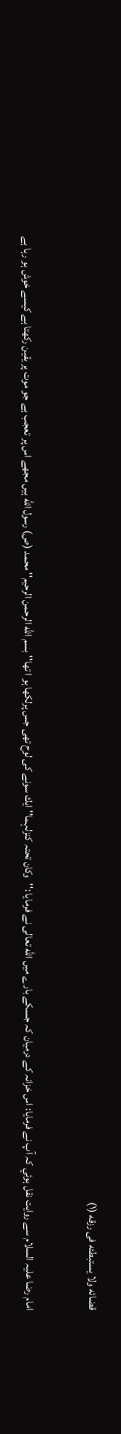قضائه ولا يستبطئه فى رزقه (۱)

امام رضا عليہ السلام سے روايت نقل ہوئي كہ آپ نے فرمايا: اس خزانہ كے درميان كہ جسكے بارے ميں الله تعالى نے فرمايا :''وكان تحتہ كنزلہما'' ايك سونے كى لوح تھى جس پرلكھا ہو ا تھا''بسم الله الرحمن الرحيم'' محمد (ص) رسول الله ہيں مجھے اس پر تعجب ہے جو موت پر يقين ركھتا ہے كيسے خوش ہو رہا ہے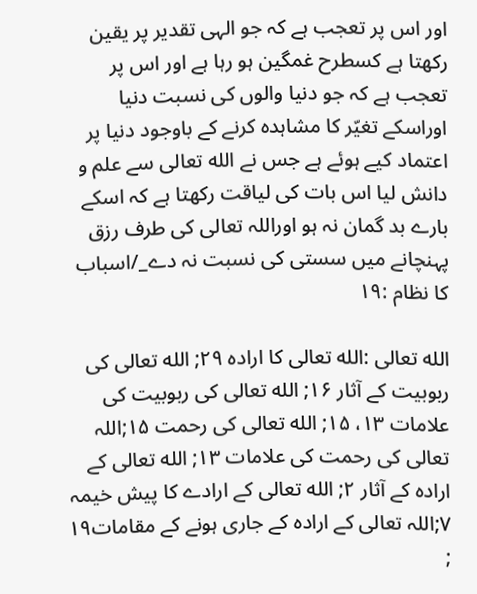اور اس پر تعجب ہے كہ جو الہى تقدير پر يقين ركھتا ہے كسطرح غمگين ہو رہا ہے اور اس پر تعجب ہے كہ جو دنيا والوں كى نسبت دنيا اوراسكے تغيّر كا مشاہدہ كرنے كے باوجود دنيا پر اعتماد كيے ہوئے ہے جس نے الله تعالى سے علم و دانش ليا اس بات كى لياقت ركھتا ہے كہ اسكے بارے بد گمان نہ ہو اوراللہ تعالى كى طرف رزق پہنچانے ميں سستى كى نسبت نہ دے_/اسباب كا نظام :۱۹

الله تعالى :الله تعالى كا ارادہ ۲۹; الله تعالى كى ربوبيت كے آثار ۱۶; الله تعالى كى ربوبيت كى علامات ۱۳، ۱۵; الله تعالى كى رحمت ۱۵;اللہ تعالى كى رحمت كى علامات ۱۳; الله تعالى كے ارادہ كے آثار ۲; الله تعالى كے ارادے كا پيش خيمہ ۷;اللہ تعالى كے ارادہ كے جارى ہونے كے مقامات۱۹ ;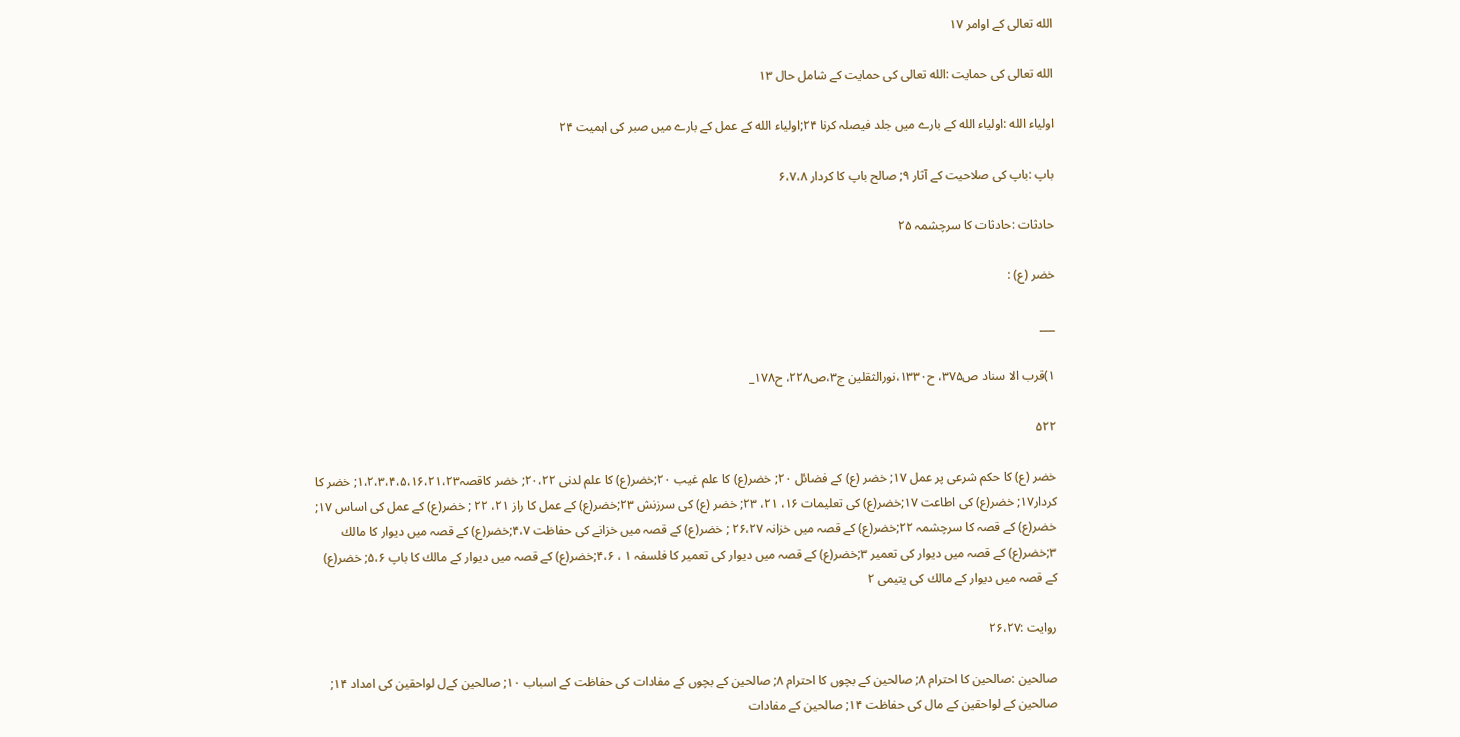الله تعالى كے اوامر ۱۷

الله تعالى كى حمايت :الله تعالى كى حمايت كے شامل حال ۱۳

اولياء الله :اولياء الله كے بارے ميں جلد فيصلہ كرنا ۲۴;اولياء الله كے عمل كے بارے ميں صبر كى اہميت ۲۴

باپ :باپ كى صلاحيت كے آثار ۹; صالح باپ كا كردار ۶،۷،۸

حادثات :حادثات كا سرچشمہ ۲۵

خضر (ع) :

___

۱)قرب الا سناد ص۳۷۵، ح۱۳۳۰،نورالثقلين ج۳،ص۲۲۸، ح۱۷۸_

۵۲۲

خضر (ع) كا حكم شرعى پر عمل ۱۷; خضر (ع) كے فضائل ۲۰; خضر(ع) كا علم غيب ۲۰;خضر(ع) كا علم لدنى ۲۰،۲۲; خضر كاقصہ۱،۲،۳،۴،۵،۱۶،۲۱،۲۳; خضر كا كردار۱۷; خضر(ع) كى اطاعت ۱۷;خضر(ع) كى تعليمات ۱۶، ۲۱، ۲۳; خضر (ع) كى سرزنش ۲۳;خضر(ع) كے عمل كا راز ۲۱، ۲۲ ; خضر(ع) كے عمل كى اساس ۱۷; خضر(ع) كے قصہ كا سرچشمہ ۲۲;خضر(ع) كے قصہ ميں خزانہ ۲۶،۲۷ ; خضر(ع) كے قصہ ميں خزانے كى حفاظت ۴،۷;خضر(ع) كے قصہ ميں ديوار كا مالك ۳;خضر(ع) كے قصہ ميں ديوار كى تعمير ۳;خضر(ع) كے قصہ ميں ديوار كى تعمير كا فلسفہ ۱ ، ۴،۶;خضر(ع) كے قصہ ميں ديوار كے مالك كا باپ ۵،۶; خضر(ع) كے قصہ ميں ديوار كے مالك كى يتيمى ۲

روايت :۲۶،۲۷

صالحين :صالحين كا احترام ۸; صالحين كے بچوں كا احترام ۸; صالحين كے بچوں كے مفادات كى حفاظت كے اسباب ۱۰; صالحين كےل لواحقين كى امداد ۱۴; صالحين كے لواحقين كے مال كى حفاظت ۱۴; صالحين كے مفادات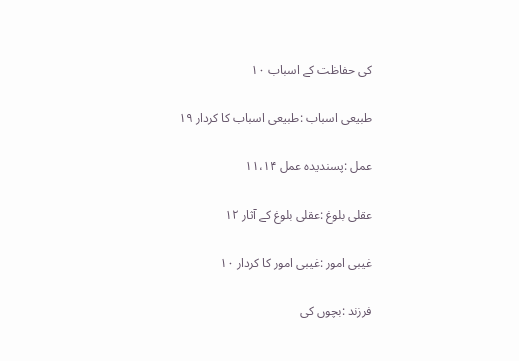كى حفاظت كے اسباب ۱۰

طبيعى اسباب :طبيعى اسباب كا كردار ۱۹

عمل :پسنديدہ عمل ۱۱،۱۴

عقلى بلوغ :عقلى بلوغ كے آثار ۱۲

غيبى امور :غيبى امور كا كردار ۱۰

فرزند :بچوں كى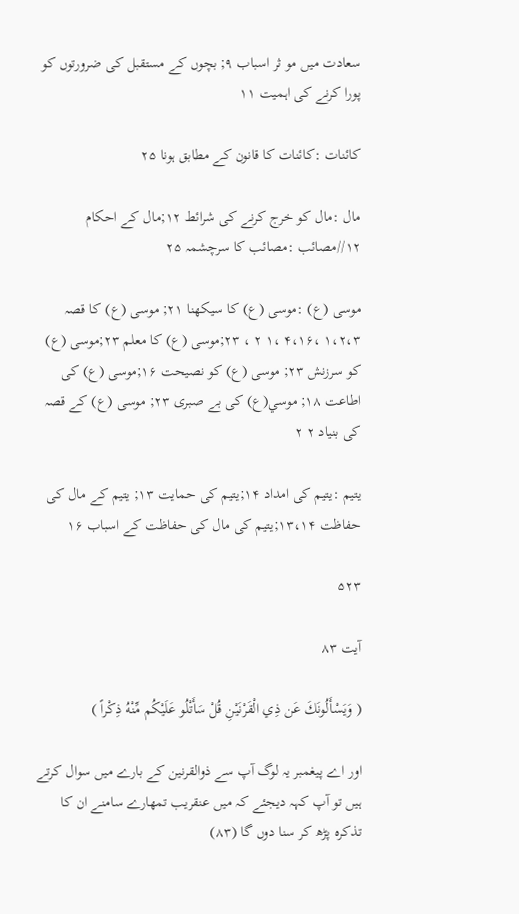سعادت ميں مو ثر اسباب ۹; بچوں كے مستقبل كى ضرورتوں كو پورا كرنے كى اہميت ۱۱

كائنات :كائنات كا قانون كے مطابق ہونا ۲۵

مال :مال كو خرج كرنے كى شرائط ۱۲;مال كے احكام ۱۲//مصائب :مصائب كا سرچشمہ ۲۵

موسى (ع) :موسى (ع) كا سيكھنا ۲۱; موسى (ع) كا قصہ ۱،۲،۳ ،۴،۱۶ ،۱ ۲ ، ۲۳;موسى (ع) كا معلم ۲۳;موسى (ع) كو سرزنش ۲۳; موسى (ع) كو نصيحت ۱۶;موسى (ع) كى اطاعت ۱۸; موسي(ع) كى بے صبرى ۲۳; موسى (ع) كے قصہ كى بنياد ۲ ۲

يتيم :يتيم كى امداد ۱۴;يتيم كى حمايت ۱۳; يتيم كے مال كى حفاظت ۱۳،۱۴;يتيم كى مال كى حفاظت كے اسباب ۱۶

۵۲۳

آیت ۸۳

( وَيَسْأَلُونَكَ عَن ذِي الْقَرْنَيْنِ قُلْ سَأَتْلُو عَلَيْكُم مِّنْهُ ذِكْراً )

اور اے پيغمبر يہ لوگ آپ سے ذوالقرنين كے بارے ميں سوال كرتے ہيں تو آپ كہہ ديجئے كہ ميں عنقريب تمھارے سامنے ان كا تذكرہ پڑھ كر سنا دوں گا (۸۳)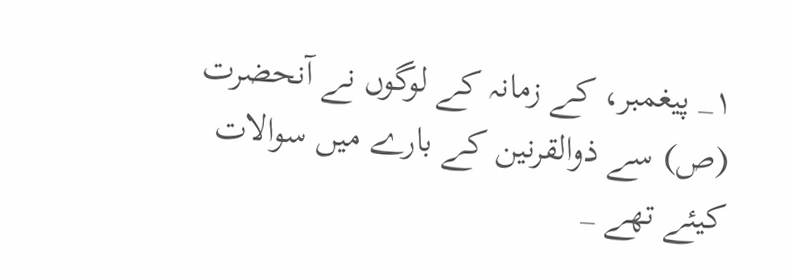۱_ پيغمبر، كے زمانہ كے لوگوں نے آنحضرت (ص) سے ذوالقرنين كے بارے ميں سوالات كيئے تھے _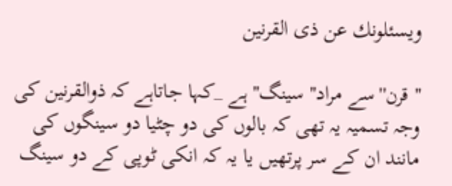ويسئلونك عن ذى القرنين

''قرن''سے مراد'' سينگ'' ہے _كہا جاتاہے كہ ذوالقرنين كى وجہ تسميہ يہ تھى كہ بالوں كى دو چٹيا دو سينگوں كى مانند ان كے سر پرتھيں يا يہ كہ انكى ٹوپى كے دو سينگ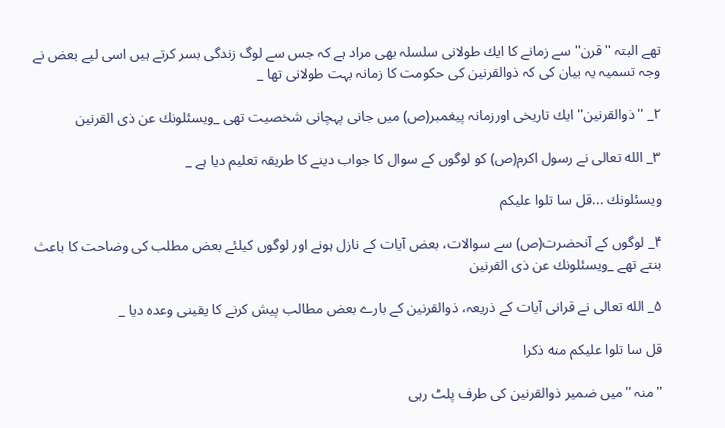تھے البتہ ''قرن'' سے زمانے كا ايك طولانى سلسلہ بھى مراد ہے كہ جس سے لوگ زندگى بسر كرتے ہيں اسى ليے بعض نے وجہ تسميہ يہ بيان كى كہ ذوالقرنين كى حكومت كا زمانہ بہت طولانى تھا _

۲_ ''ذوالقرنين'' ايك تاريخى اورزمانہ پيغمبر(ص) ميں جانى پہچانى شخصيت تھى _ويسئلونك عن ذى القرنين

۳_ الله تعالى نے رسول اكرم(ص) كو لوگوں كے سوال كا جواب دينے كا طريقہ تعليم ديا ہے _

ويسئلونك ...قل سا تلوا عليكم

۴_ لوگوں كے آنحضرت(ص) سے سوالات، بعض آيات كے نازل ہونے اور لوگوں كيلئے بعض مطلب كى وضاحت كا باعث بنتے تھے _ويسئلونك عن ذى القرنين

۵_ الله تعالى نے قرانى آيات كے ذريعہ، ذوالقرنين كے بارے بعض مطالب پيش كرنے كا يقينى وعدہ ديا _

قل سا تلوا عليكم منه ذكرا

''منہ ''ميں ضمير ذوالقرنين كى طرف پلٹ رہى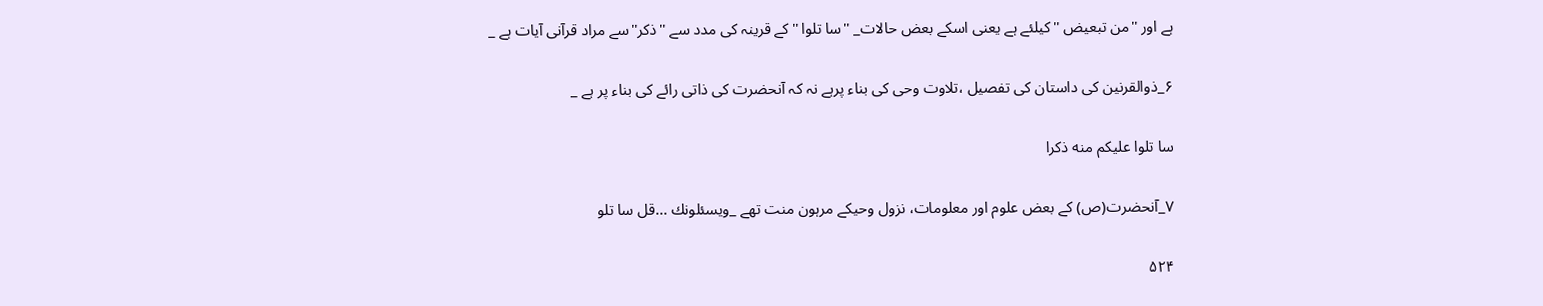ہے اور ''من تبعيض ''كيلئے ہے يعنى اسكے بعض حالات_ ''سا تلوا ''كے قرينہ كى مدد سے ''ذكر''سے مراد قرآنى آيات ہے _

۶_ذوالقرنين كى داستان كى تفصيل ،تلاوت وحى كى بناء پرہے نہ كہ آنحضرت كى ذاتى رائے كى بناء پر ہے _

سا تلوا عليكم منه ذكرا

۷_آنحضرت(ص) كے بعض علوم اور معلومات، نزول وحيكے مرہون منت تھے _ويسئلونك ...قل سا تلو

۵۲۴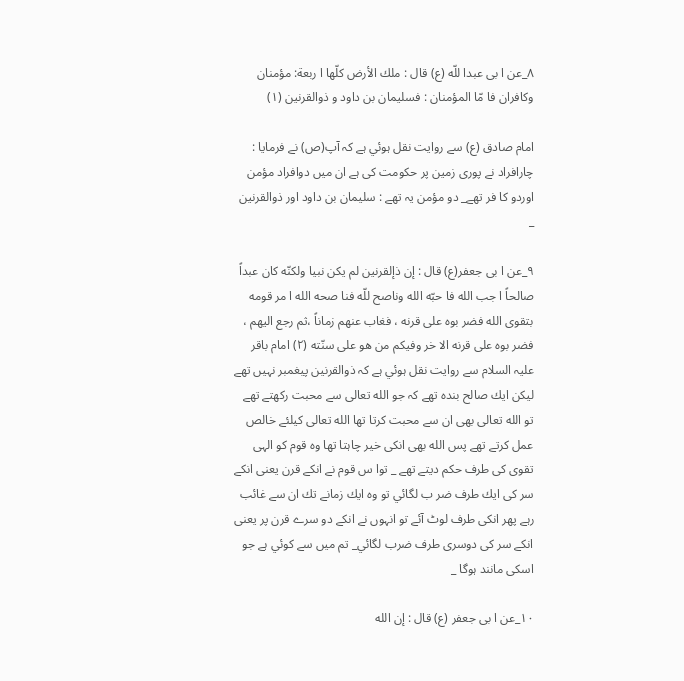۸_عن ا بى عبدا للّه (ع) قال : ملك الأرض كلّها ا ربعة: مؤمنان وكافران فا مّا المؤمنان : فسليمان بن داود و ذوالقرنين (۱)

امام صادق (ع) سے روايت نقل ہوئي ہے كہ آپ(ص) نے فرمايا : چارافراد نے پورى زمين پر حكومت كى ہے ان ميں دوافراد مؤمن اوردو كا فر تھے_ دو مؤمن يہ تھے : سليمان بن داود اور ذوالقرنين _

۹_عن ا بى جعفر(ع) قال : إن ذإلقرنين لم يكن نبيا ولكنّه كان عبداً صالحاً ا جب الله فا حبّه الله وناصح للّه فنا صحه الله ا مر قومه بتقوى الله فضر بوه على قرنه ، فغاب عنهم زماناً ،ثم رجع اليهم ، فضر بوه على قرنه الا خر وفيكم من هو على سنّته (۲) امام باقر عليہ السلام سے روايت نقل ہوئي ہے كہ ذوالقرنين پيغمبر نہيں تھے ليكن ايك صالح بندہ تھے كہ جو الله تعالى سے محبت ركھتے تھے تو الله تعالى بھى ان سے محبت كرتا تھا الله تعالى كيلئے خالص عمل كرتے تھے پس الله بھى انكى خير چاہتا تھا وہ قوم كو الہى تقوى كى طرف حكم ديتے تھے _ توا س قوم نے انكے قرن يعنى انكے سر كى ايك طرف ضر ب لگائي تو وہ ايك زمانے تك ان سے غائب رہے پھر انكى طرف لوٹ آئے تو انہوں نے انكے دو سرے قرن پر يعنى انكے سر كى دوسرى طرف ضرب لگائي_ تم ميں سے كوئي ہے جو اسكى مانند ہوگا _

۱۰_عن ا بى جعفر (ع) قال : إن الله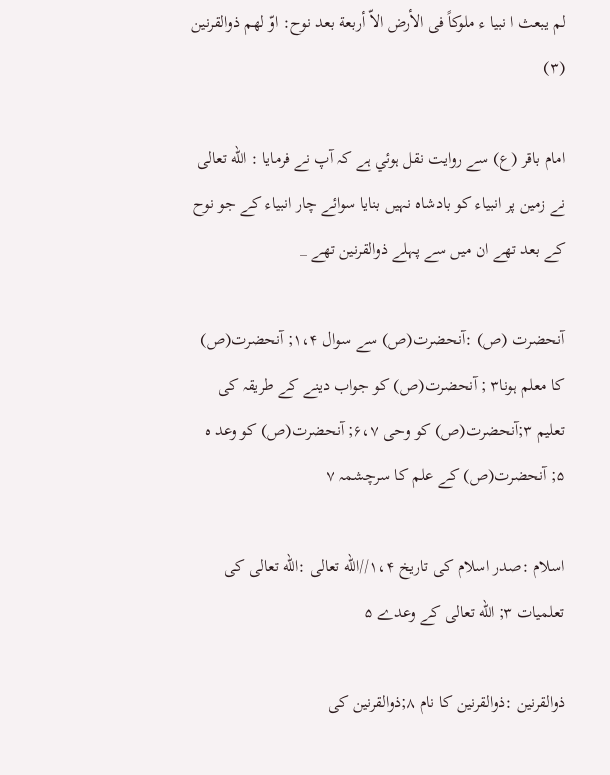لم يبعث ا نبيا ء ملوكاً فى الأرض الاّ أربعة بعد نوح: اوّ لهم ذوالقرنين (۳)

امام باقر (ع) سے روايت نقل ہوئي ہے كہ آپ نے فرمايا : الله تعالى نے زمين پر انبياء كو بادشاہ نہيں بنايا سوائے چار انبياء كے جو نوح كے بعد تھے ان ميں سے پہلے ذوالقرنين تھے _

آنحضرت (ص) :آنحضرت(ص) سے سوال ۱،۴; آنحضرت(ص) كا معلم ہونا۳ ; آنحضرت(ص) كو جواب دينے كے طريقہ كى تعليم ۳;آنحضرت(ص) كو وحى ۶،۷; آنحضرت(ص) كو وعد ہ ۵; آنحضرت(ص) كے علم كا سرچشمہ ۷

اسلام :صدر اسلام كى تاريخ ۱،۴//الله تعالى :الله تعالى كى تعلميات ۳; الله تعالى كے وعدے ۵

ذوالقرنين :ذوالقرنين كا نام ۸;ذوالقرنين كى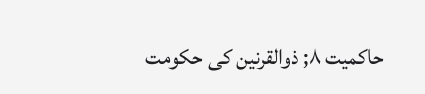حاكميت ۸; ذوالقرنين كى حكومت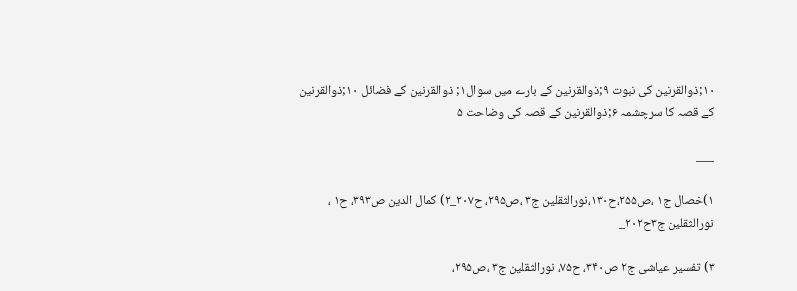۱۰;ذوالقرنين كى نبوت ۹;ذوالقرنين كے بارے ميں سوال۱; ذوالقرنين كے فضائل ۱۰;ذوالقرنين كے قصہ كا سرچشمہ ۶;ذوالقرنين كے قصہ كى وضاحت ۵

___

۱)خصال ج۱ ،ص۲۵۵،ح۱۳۰،نورالثقلين ج۳ ،ص۲۹۵، ح۲۰۷_۲) كمال الدين ص۳۹۳، ح۱ ، نورالثقلين ج۳ح۲۰۲_

۳) تفسير عياشى ج۲ ص۳۴۰، ح۷۵، نورالثقلين ج۳ ،ص۲۹۵،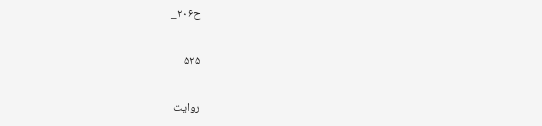ح۲۰۶_

۵۲۵

روايت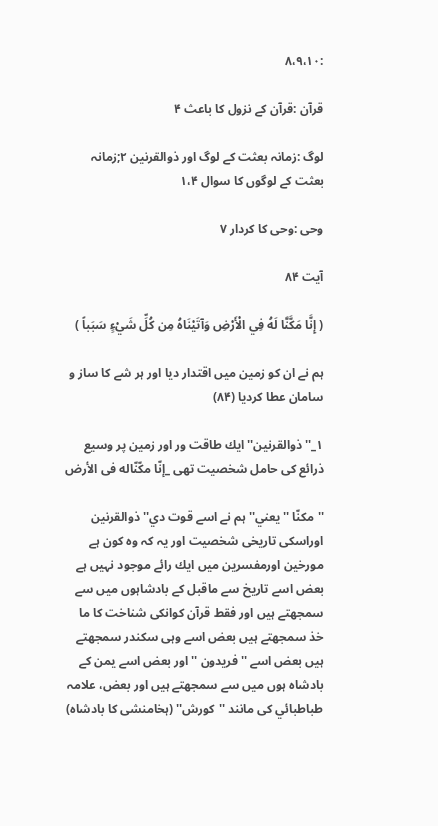:۸،۹،۱۰

قرآن :قرآن كے نزول كا باعث ۴

لوگ :زمانہ بعثت كے لوگ اور ذوالقرنين ۲;زمانہ بعثت كے لوگوں كا سوال ۱،۴

وحى :وحى كا كردار ۷

آیت ۸۴

( إِنَّا مَكَّنَّا لَهُ فِي الْأَرْضِ وَآتَيْنَاهُ مِن كُلِّ شَيْءٍ سَبَباً )

ہم نے ان كو زمين ميں اقتدار ديا اور ہر شے كا ساز و سامان عطا كرديا (۸۴)

۱_'' ذوالقرنين'' ايك طاقت ور اور زمين پر وسيع ذرائع كى حامل شخصيت تھى _إنّا مكّنّاله فى الأرض

''مكنّا ''يعني'' ہم نے اسے قوت دي'' ذوالقرنين اوراسكى تاريخى شخصيت اور يہ كہ وہ كون ہے مورخين اورمفسرين ميں ايك رائے موجود نہيں ہے بعض اسے تاريخ سے ماقبل كے بادشاہوں ميں سے سمجھتے ہيں اور فقط قرآن كوانكى شناخت كا ما خذ سمجھتے ہيں بعض اسے وہى سكندر سمجھتے ہيں بعض اسے ''فريدون ''اور بعض اسے يمن كے بادشاہ ہوں ميں سے سمجھتے ہيں اور بعض، علامہ طباطبائي كى مانند ''كورش'' (ہخامنشى كا بادشاہ)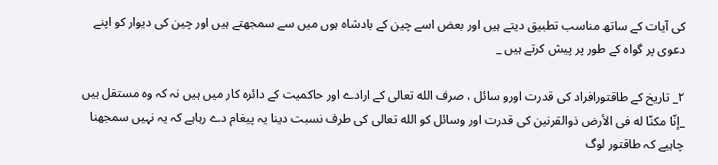كى آيات كے ساتھ مناسب تطبيق ديتے ہيں اور بعض اسے چين كے بادشاہ ہوں ميں سے سمجھتے ہيں اور چين كى ديوار كو اپنے دعوى پر گواہ كے طور پر پيش كرتے ہيں _

۲_ تاريخ كے طاقتورافراد كى قدرت اورو سائل ، صرف الله تعالى كے ارادے اور حاكميت كے دائرہ كار ميں ہيں نہ كہ وہ مستقل ہيں _إنّا مكنّا له فى الأرض ذوالقرنين كى قدرت اور وسائل كو الله تعالى كى طرف نسبت دينا يہ پيغام دے رہاہے كہ يہ نہيں سمجھنا چاہيے كہ طاقتور لوگ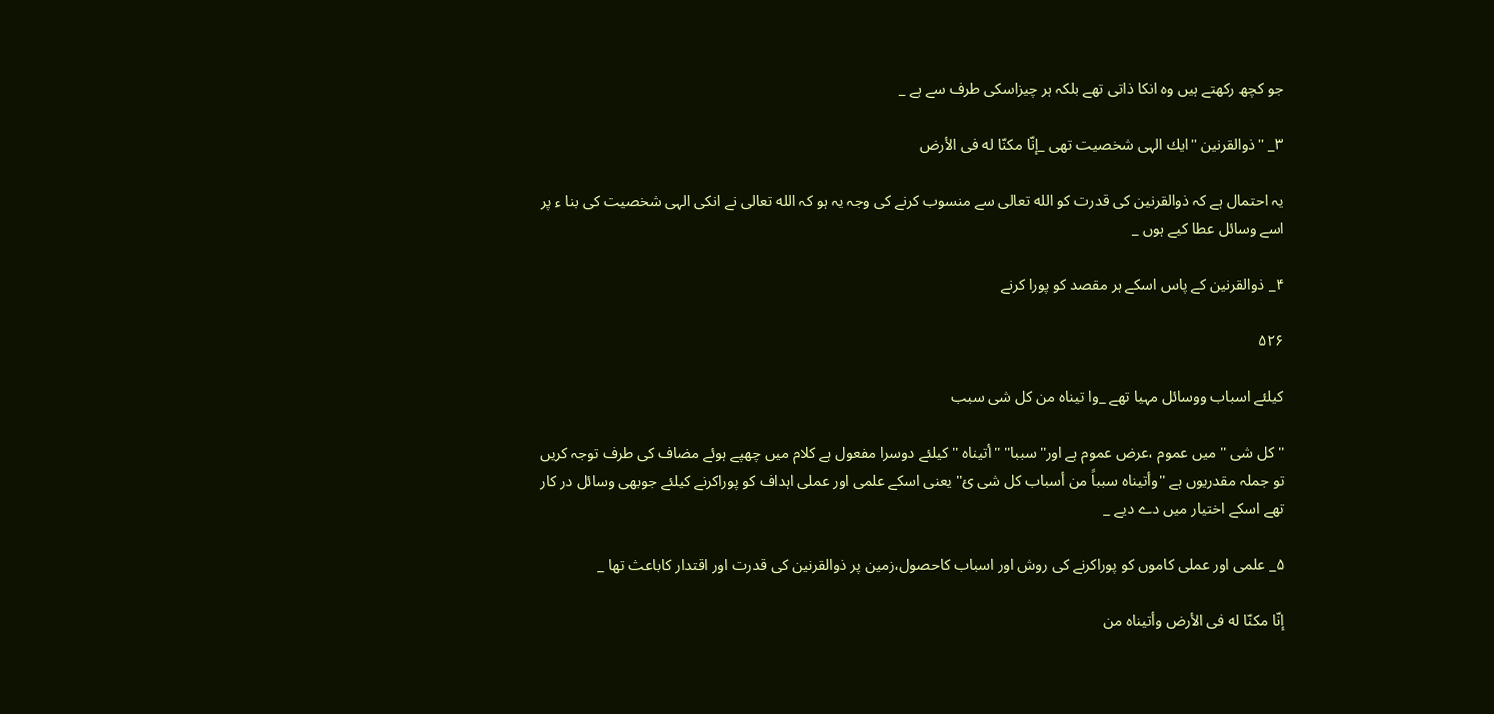جو كچھ ركھتے ہيں وہ انكا ذاتى تھے بلكہ ہر چيزاسكى طرف سے ہے _

۳_ ''ذوالقرنين ''ايك الہى شخصيت تھى _إنّا مكنّا له فى الأرض

يہ احتمال ہے كہ ذوالقرنين كى قدرت كو الله تعالى سے منسوب كرنے كى وجہ يہ ہو كہ الله تعالى نے انكى الہى شخصيت كى بنا ء پر اسے وسائل عطا كيے ہوں _

۴_ ذوالقرنين كے پاس اسكے ہر مقصد كو پورا كرنے

۵۲۶

كيلئے اسباب ووسائل مہيا تھے _وا تيناه من كل شى سبب

'' كل شى '' ميں عموم ،عرض عموم ہے اور''سببا'' ''أتيناه '' كيلئے دوسرا مفعول ہے كلام ميں چھپے ہوئے مضاف كى طرف توجہ كريں تو جملہ مقدريوں ہے ''وأتيناہ سبباً من أسباب كل شى ئ'' يعنى اسكے علمى اور عملى اہداف كو پوراكرنے كيلئے جوبھى وسائل در كار تھے اسكے اختيار ميں دے ديے _

۵_ علمى اور عملى كاموں كو پوراكرنے كى روش اور اسباب كاحصول،زمين پر ذوالقرنين كى قدرت اور اقتدار كاباعث تھا _

إنّا مكنّا له فى الأرض وأتيناه من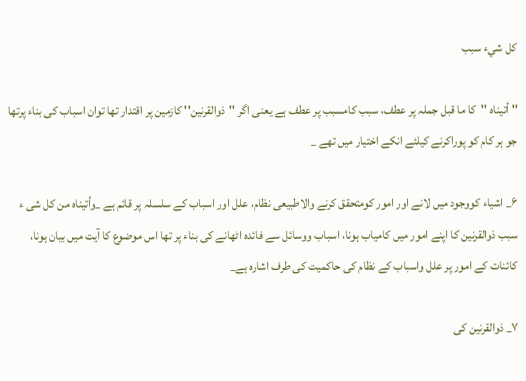كل شيء سبب

'' أتيناہ ''كا ما قبل جملہ پر عطف، سبب كامسبب پر عطف ہے يعنى اگر ''ذوالقرنين'' كازمين پر اقتدار تھا توان اسباب كى بناء پرتھا جو ہر كام كو پوراكرنے كيلئے انكے اختيار ميں تھے _

۶_ اشياء كووجود ميں لانے اور امور كومتحقق كرنے والاطبيعى نظام، علل اور اسباب كے سلسلہ پر قائم ہے _وأتيناه من كل شى ء سبب ذوالقرنين كا اپنے امور ميں كامياب ہونا، اسباب ووسائل سے فائدہ اٹھانے كى بناء پر تھا اس موضوع كا آيت ميں بيان ہونا، كائنات كے امور پر علل واسباب كے نظام كى حاكميت كى طرف اشارہ ہے_

۷_ ذوالقرنين كى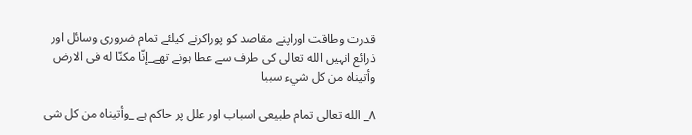قدرت وطاقت اوراپنے مقاصد كو پوراكرنے كيلئے تمام ضرورى وسائل اور ذرائع انہيں الله تعالى كى طرف سے عطا ہونے تھے_إنّا مكنّا له فى الارض وأتيناه من كل شيء سببا

۸_ الله تعالى تمام طبيعى اسباب اور علل پر حاكم ہے _وأتيناه من كل شى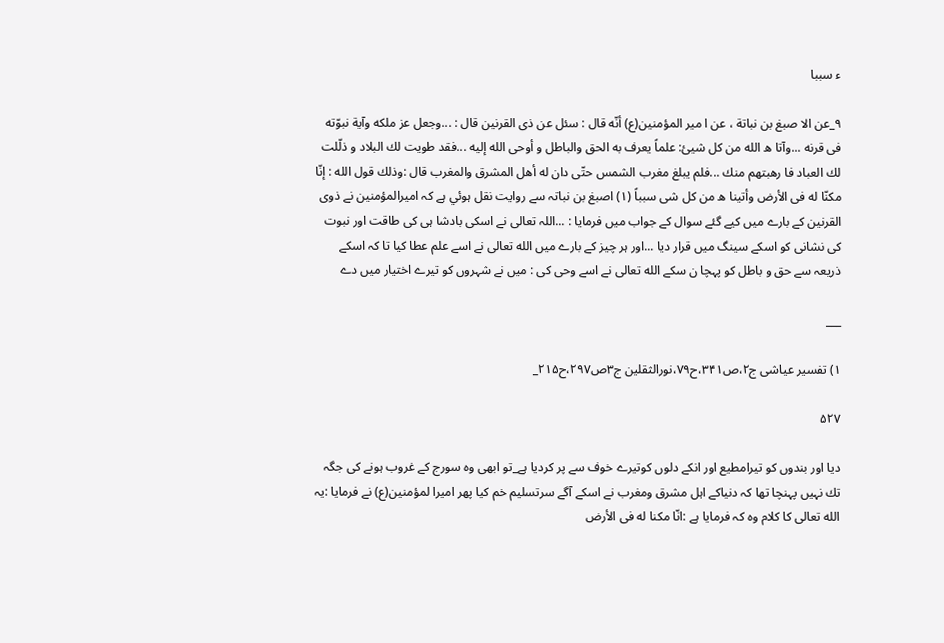ء سببا

۹_عن الا صبغ بن نباتة ، عن ا مير المؤمنين(ع) أنّه قال : سئل عن ذى القرنين قال : ...وجعل عز ملكه وآية نبوّته فى قرنه ...وآتا ه الله من كل شيئ: علماً يعرف به الحق والباطل و أوحى الله إليه ...فقد طويت لك البلاد و ذلّلت لك العباد فا رهبتهم منك ...فلم يبلغ مغرب الشمس حتّى دان له أهل المشرق والمغرب قال :وذلك قول الله : إنّا مكنّا له فى الأرض وأتينا ه من كل شى سبباً (۱) اصبغ بن نباتہ سے روايت نقل ہوئي ہے كہ اميرالمؤمنين نے ذوى القرنين كے بارے ميں كيے گئے سوال كے جواب ميں فرمايا : ...اللہ تعالى نے اسكى بادشا ہى كى طاقت اور نبوت كى نشانى كو اسكے سينگ ميں قرار ديا ...اور ہر چيز كے بارے ميں الله تعالى نے اسے علم عطا كيا تا كہ اسكے ذريعہ سے حق و باطل كو پہچا ن سكے الله تعالى نے اسے وحى كى : ميں نے شہروں كو تيرے اختيار ميں دے

___

۱) تفسير عياشى ج۲،ص۳۴۱،ح۷۹،نورالثقلين ج۳ص۲۹۷،ح۲۱۵_

۵۲۷

ديا اور بندوں كو تيرامطيع اور انكے دلوں كوتيرے خوف سے پر كرديا ہے_تو ابھى وہ سورج كے غروب ہونے كى جگہ تك نہيں پہنچا تھا كہ دنياكے اہل مشرق ومغرب نے اسكے آگے سرتسليم خم كيا پھر اميرا لمؤمنين(ع) نے فرمايا :يہ الله تعالى كا كلام وہ كہ فرمايا ہے :انّا مكنا له فى الأرض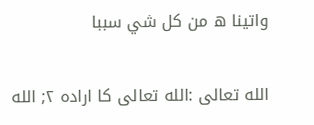واتينا ه من كل شي سببا

الله تعالى :الله تعالى كا ارادہ ۲; الله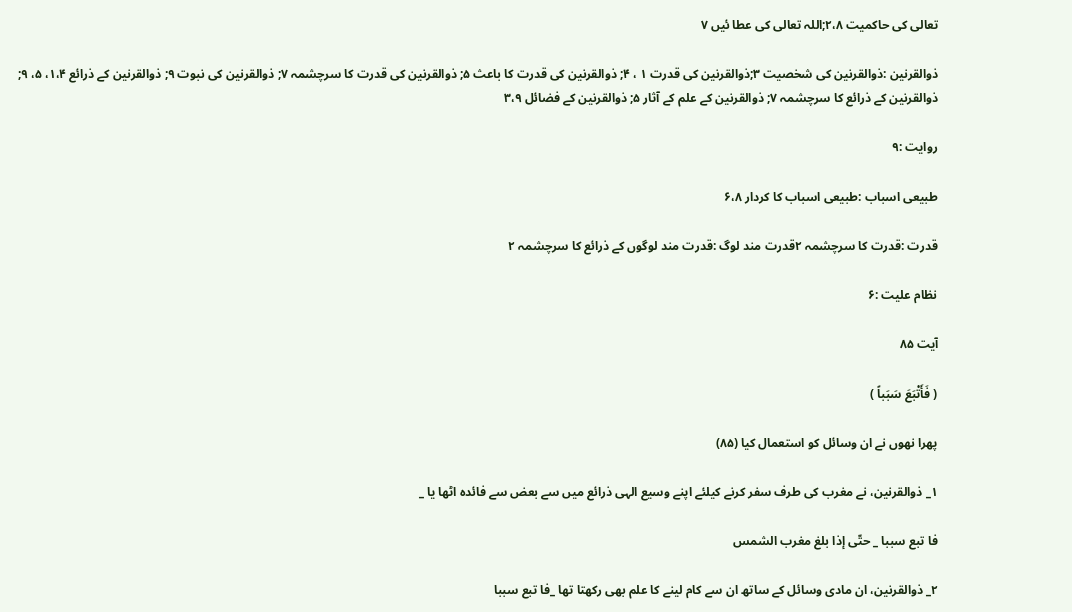تعالى كى حاكميت ۲،۸;اللہ تعالى كى عطا ئيں ۷

ذوالقرنين :ذوالقرنين كى شخصيت ۳;ذوالقرنين كى قدرت ۱ ، ۴; ذوالقرنين كى قدرت كا باعث ۵; ذوالقرنين كى قدرت كا سرچشمہ ۷; ذوالقرنين كى نبوت ۹; ذوالقرنين كے ذرائع ۱،۴، ۵، ۹; ذوالقرنين كے ذرائع كا سرچشمہ ۷; ذوالقرنين كے علم كے آثار ۵; ذوالقرنين كے فضائل ۳،۹

روايت :۹

طبيعى اسباب :طبيعى اسباب كا كردار ۶،۸

قدرت :قدرت كا سرچشمہ ۲قدرت مند لوگ :قدرت مند لوگوں كے ذرائع كا سرچشمہ ۲

نظام عليت :۶

آیت ۸۵

( فَأَتْبَعَ سَبَباً )

پھرا نھوں نے ان وسائل كو استعمال كيا (۸۵)

۱_ ذوالقرنين، نے مغرب كى طرف سفر كرنے كيلئے اپنے وسيع الہى ذرائع ميں سے بعض سے فائدہ اٹھا يا _

فا تبع سببا _ حتّى إذا بلغ مغرب الشمس

۲_ ذوالقرنين، ان مادى وسائل كے ساتھ ان سے كام لينے كا علم بھى ركھتا تھا _فا تبع سببا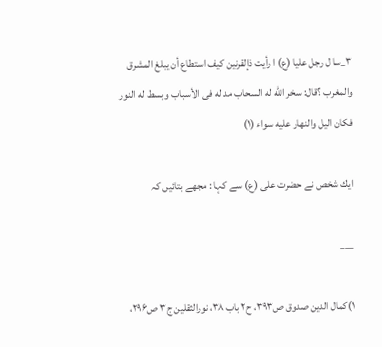۳_سا ل رجل عليا (ع) ا رأيت ذإلقرنين كيف استطاع أن يبلغ المشرق والمغرب ؟قال: سخر الله له السحاب مد له فى الأسباب وبسط له النور فكان اليل والنهار عليه سواء (۱)

ايك شخص نے حضرت على (ع) سے كہا : مجھے بتائيں كہ

___

۱)كمال الدين صدوق ص۳۹۳، ح۲ باب ۳۸، نورالثقلين ج۳ ص۲۹۶،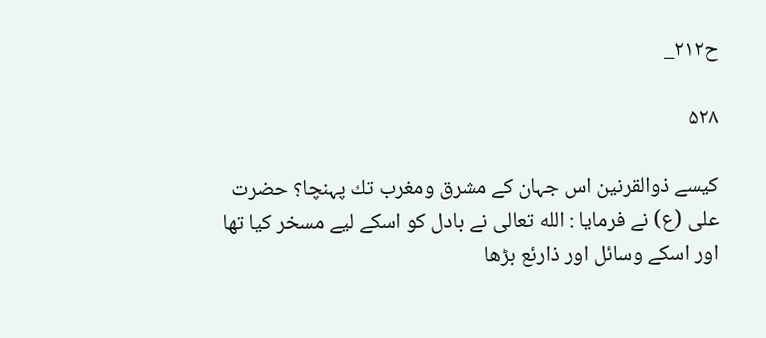ح۲۱۲_

۵۲۸

كيسے ذوالقرنين اس جہان كے مشرق ومغرب تك پہنچا؟ حضرت على (ع) نے فرمايا : الله تعالى نے بادل كو اسكے ليے مسخر كيا تھا اور اسكے وسائل اور ذارئع بڑھا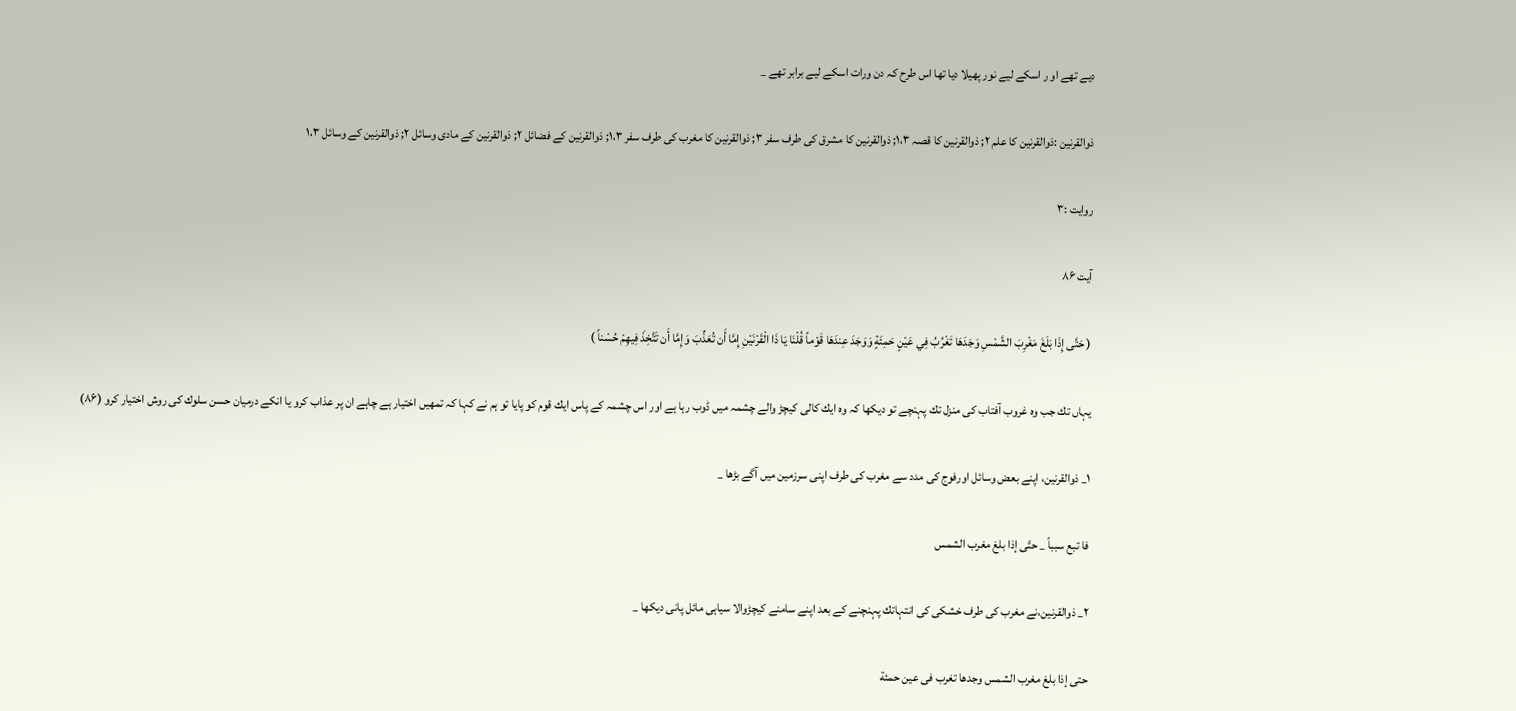ديے تھے او ر اسكے ليے نور پھيلا ديا تھا اس طرح كہ دن ورات اسكے ليے برابر تھے _

ذوالقرنين :ذوالقرنين كا علم ۲; ذوالقرنين كا قصہ ۱،۳; ذوالقرنين كا مشرق كى طرف سفر ۳; ذوالقرنين كا مغرب كى طرف سفر ۱،۳; ذوالقرنين كے فضائل ۲; ذوالقرنين كے مادى وسائل ۲; ذوالقرنين كے وسائل ۱،۳

روايت :۳

آیت ۸۶

( حَتَّى إِذَا بَلَغَ مَغْرِبَ الشَّمْسِ وَجَدَهَا تَغْرُبُ فِي عَيْنٍ حَمِئَةٍ وَوَجَدَ عِندَهَا قَوْماً قُلْنَا يَا ذَا الْقَرْنَيْنِ إِمَّا أَن تُعَذِّبَ وَإِمَّا أَن تَتَّخِذَ فِيهِمْ حُسْناً )

يہاں تك جب وہ غروب آفتاب كى منزل تك پہنچے تو ديكھا كہ وہ ايك كالى كيچڑ والے چشمہ ميں ڈوب رہا ہے اور اس چشمہ كے پاس ايك قوم كو پايا تو ہم نے كہا كہ تمھيں اختيار ہے چاہے ان پر عذاب كرو يا انكے درميان حسن سلوك كى روش اختيار كرو (۸۶)

۱_ ذوالقرنين، اپنے بعض وسائل اورفوج كى مدد سے مغرب كى طرف اپنى سرزمين ميں آگے بڑھا _

فا تبع سبباً _ حتّى إذا بلغ مغرب الشمس

۲_ ذوالقرنين،نے مغرب كى طرف خشكى كى انتہاتك پہنچنے كے بعد اپنے سامنے كيچڑوالا سياہى مائل پانى ديكھا _

حتى إذا بلغ مغرب الشمس وجدها تغرب فى عين حمئة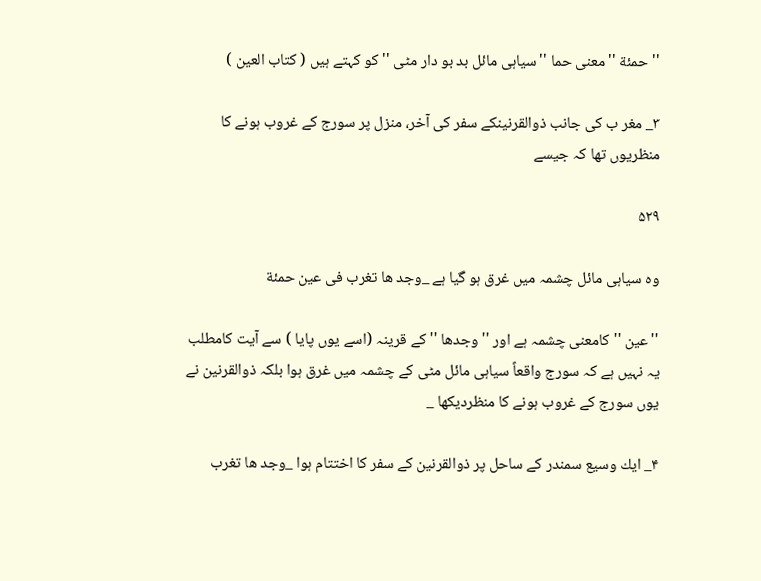''حمئة ''معنى حما ''سياہى مائل بد بو دار مٹى '' كو كہتے ہيں ( كتاب العين )

۳_ مغر ب كى جانب ذوالقرنينكے سفر كى آخر، منزل پر سورج كے غروب ہونے كا منظريوں تھا كہ جيسے

۵۲۹

وہ سياہى مائل چشمہ ميں غرق ہو گيا ہے _وجد ها تغرب فى عين حمئة

''عين ''كامعنى چشمہ ہے اور ''وجدھا '' كے قرينہ (اسے يوں پايا ) سے آيت كامطلب يہ نہيں ہے كہ سورج واقعاً سياہى مائل مٹى كے چشمہ ميں غرق ہوا بلكہ ذوالقرنين نے يوں سورج كے غروب ہونے كا منظرديكھا _

۴_ ايك وسيع سمندر كے ساحل پر ذوالقرنين كے سفر كا اختتام ہوا _وجد ها تغرب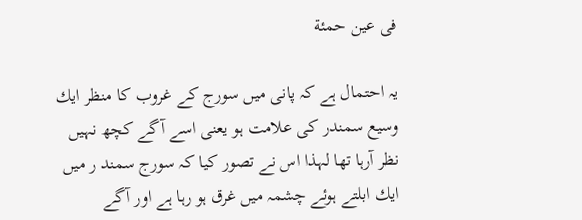فى عين حمئة

يہ احتمال ہے كہ پانى ميں سورج كے غروب كا منظر ايك وسيع سمندر كى علامت ہو يعنى اسے آگے كچھ نہيں نظر آرہا تھا لہذا اس نے تصور كيا كہ سورج سمند ر ميں ايك ابلتے ہوئے چشمہ ميں غرق ہو رہا ہے اور آگے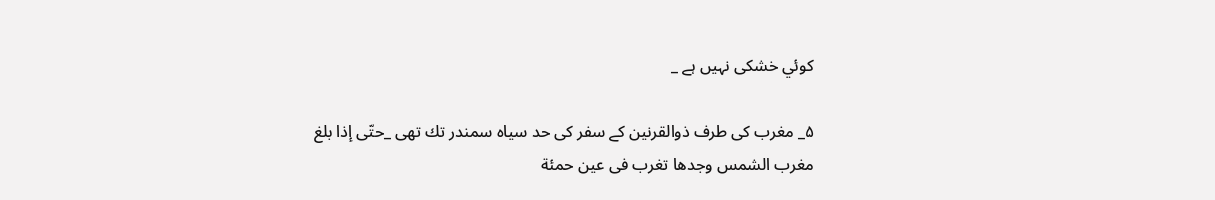كوئي خشكى نہيں ہے _

۵_ مغرب كى طرف ذوالقرنين كے سفر كى حد سياہ سمندر تك تھى _حتّى إذا بلغ مغرب الشمس وجدها تغرب فى عين حمئة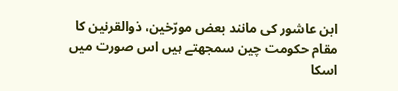ابن عاشور كى مانند بعض مورّخين، ذوالقرنين كا مقام حكومت چين سمجھتے ہيں اس صورت ميں اسكا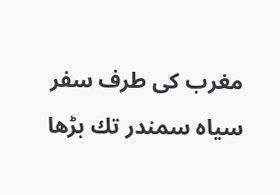مغرب كى طرف سفر سياہ سمندر تك بڑھا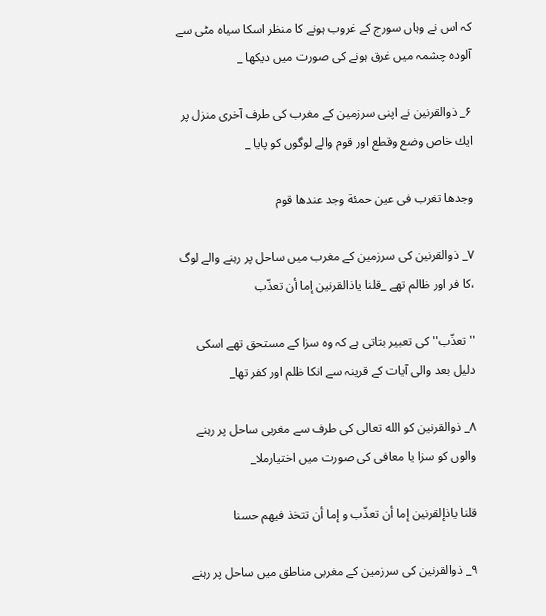كہ اس نے وہاں سورج كے غروب ہونے كا منظر اسكا سياہ مٹى سے آلودہ چشمہ ميں غرق ہونے كى صورت ميں ديكھا _

۶_ ذوالقرنين نے اپنى سرزمين كے مغرب كى طرف آخرى منزل پر ايك خاص وضع وقطع اور قوم والے لوگوں كو پايا _

وجدها تغرب فى عين حمئة وجد عندها قوم

۷_ ذوالقرنين كى سرزمين كے مغرب ميں ساحل پر رہنے والے لوگ ،كا فر اور ظالم تھے _قلنا ياذالقرنين إما أن تعذّب

''تعذّب'' كى تعبير بتاتى ہے كہ وہ سزا كے مستحق تھے اسكى دليل بعد والى آيات كے قرينہ سے انكا ظلم اور كفر تھا_

۸_ ذوالقرنين كو الله تعالى كى طرف سے مغربى ساحل پر رہنے والوں كو سزا يا معافى كى صورت ميں اختيارملا_

قلنا ياذإلقرنين إما أن تعذّب و إما أن تتخذ فيهم حسنا

۹_ ذوالقرنين كى سرزمين كے مغربى مناطق ميں ساحل پر رہنے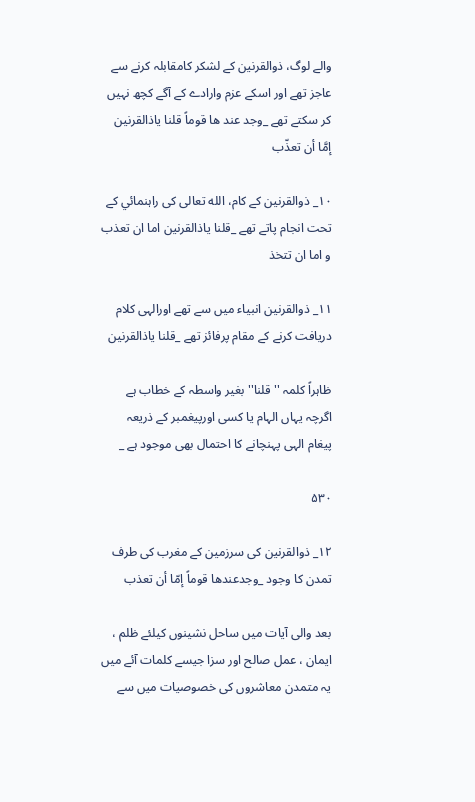والے لوگ، ذوالقرنين كے لشكر كامقابلہ كرنے سے عاجز تھے اور اسكے عزم وارادے كے آگے كچھ نہيں كر سكتے تھے _وجد عند ها قوماً قلنا ياذالقرنين إمَّا أن تعذّب

۱۰_ ذوالقرنين كے كام، الله تعالى كى راہنمائي كے تحت انجام پاتے تھے _قلنا ياذالقرنين اما ان تعذب و اما ان تتخذ

۱۱_ ذوالقرنين انبياء ميں سے تھے اورالہى كلام دريافت كرنے كے مقام پرفائز تھے _قلنا ياذالقرنين

ظاہراً كلمہ '' قلنا'' بغير واسطہ كے خطاب ہے اگرچہ يہاں الہام يا كسى اورپيغمبر كے ذريعہ پيغام الہى پہنچانے كا احتمال بھى موجود ہے _

۵۳۰

۱۲_ ذوالقرنين كى سرزمين كے مغرب كى طرف تمدن كا وجود _وجدعندها قوماً إمّا أن تعذب

بعد والى آيات ميں ساحل نشينوں كيلئے ظلم ، ايمان ، عمل صالح اور سزا جيسے كلمات آئے ميں يہ متمدن معاشروں كى خصوصيات ميں سے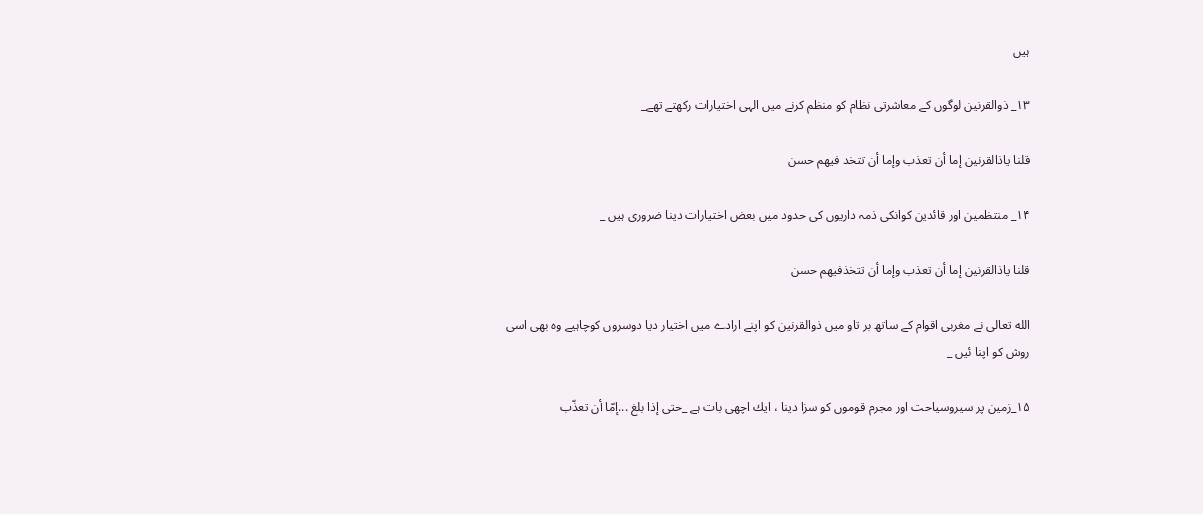ہيں

۱۳_ ذوالقرنين لوگوں كے معاشرتى نظام كو منظم كرنے ميں الہى اختيارات ركھتے تھے_

قلنا ياذالقرنين إما أن تعذب وإما أن تتخد فيهم حسن

۱۴_ منتظمين اور قائدين كوانكى ذمہ داريوں كى حدود ميں بعض اختيارات دينا ضرورى ہيں _

قلنا ياذالقرنين إما أن تعذب وإما أن تتخذفيهم حسن

الله تعالى نے مغربى اقوام كے ساتھ بر تاو ميں ذوالقرنين كو اپنے ارادے ميں اختيار ديا دوسروں كوچاہيے وہ بھى اسى روش كو اپنا ئيں _

۱۵_زمين پر سيروسياحت اور مجرم قوموں كو سزا دينا ، ايك اچھى بات ہے _حتى إذا بلغ ...إمّا أن تعذّب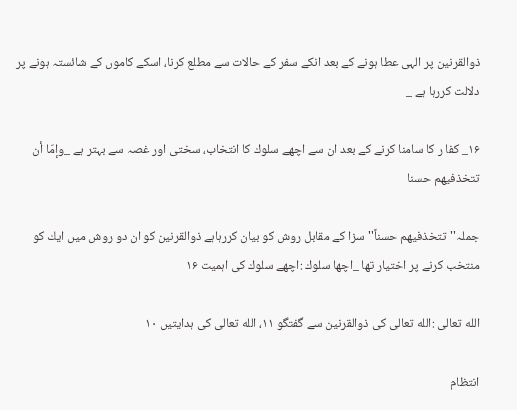ذوالقرنين پر الہى عطا ہونے كے بعد انكے سفر كے حالات سے مطلع كرنا، اسكے كاموں كے شائستہ ہونے پر دلالت كررہا ہے _

۱۶_ كفا ر كا سامنا كرنے كے بعد ان سے اچھے سلوك كا انتخاب، سختى اور غصہ سے بہتر ہے _وإمّا أن تتخذفيهم حسنا

جملہ''تتخذفيهم حسناً'' سزا كے مقابل روش كو بيان كررہاہے ذوالقرنين كو ان دو روش ميں ايك كو منتخب كرنے پر اختيار تھا _اچھا سلوك :اچھے سلوك كى اہميت ۱۶

الله تعالى :الله تعالى كى ذوالقرنين سے گفتگو ۱۱، الله تعالى كى ہدايتيں ۱۰

انتظام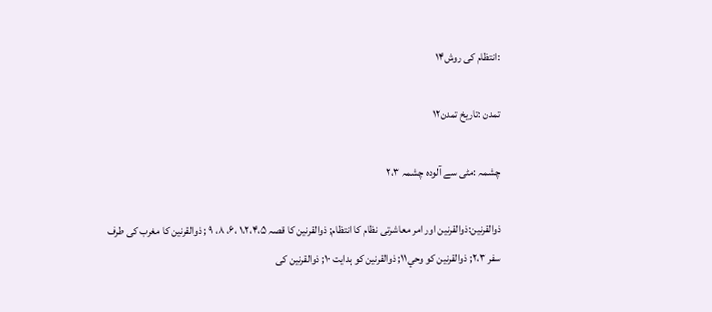:انتظام كى روش۱۴

تمدن :تاريخ تمدن۱۲

چشمہ :مٹى سے آلودہ چشمہ ۲،۳

ذوالقرنين:ذوالقرنين اور امر معاشرتى نظام كا انتظام; ذوالقرنين كا قصہ ۱،۲،۴،۵ ،۶، ۸، ۹ ; ذوالقرنين كا مغرب كى طرف سفر ۲،۳; ذوالقرنين كو وحي۱۱; ذوالقرنين كو ہدايت ۱۰; ذوالقرنين كى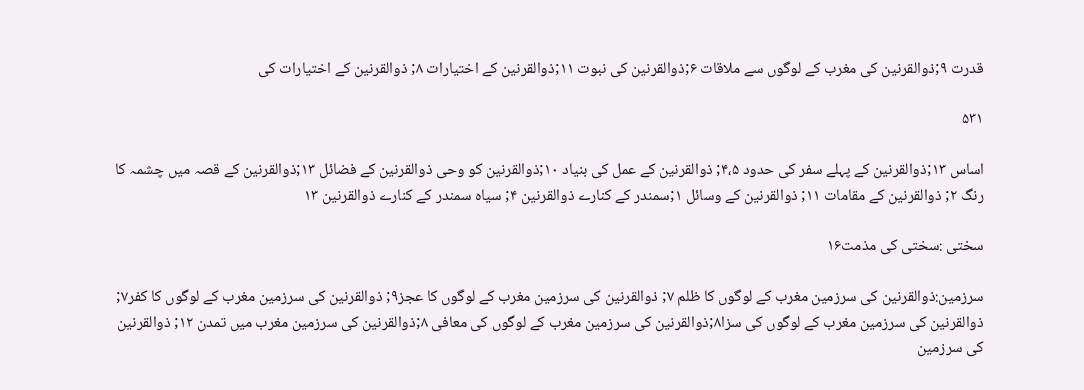قدرت ۹;ذوالقرنين كى مغرب كے لوگوں سے ملاقات ۶;ذوالقرنين كى نبوت ۱۱;ذوالقرنين كے اختيارات ۸; ذوالقرنين كے اختيارات كى

۵۳۱

اساس ۱۳;ذوالقرنين كے پہلے سفر كى حدود ۴،۵; ذوالقرنين كے عمل كى بنياد ۱۰;ذوالقرنين كو وحى ذوالقرنين كے فضائل ۱۳;ذوالقرنين كے قصہ ميں چشمہ كا رنگ ۲; ذوالقرنين كے مقامات ۱۱; ذوالقرنين كے وسائل ۱;سمندر كے كنارے ذوالقرنين ۴; سياہ سمندر كے كنارے ذوالقرنين ۱۳

سختى :سختى كى مذمت۱۶

سرزمين:ذوالقرنين كى سرزمين مغرب كے لوگوں كا ظلم ۷; ذوالقرنين كى سرزمين مغرب كے لوگوں كا عجز۹; ذوالقرنين كى سرزمين مغرب كے لوگوں كا كفر۷; ذوالقرنين كى سرزمين مغرب كے لوگوں كى سزا۸;ذوالقرنين كى سرزمين مغرب كے لوگوں كى معافى ۸;ذوالقرنين كى سرزمين مغرب ميں تمدن ۱۲; ذوالقرنين كى سرزمين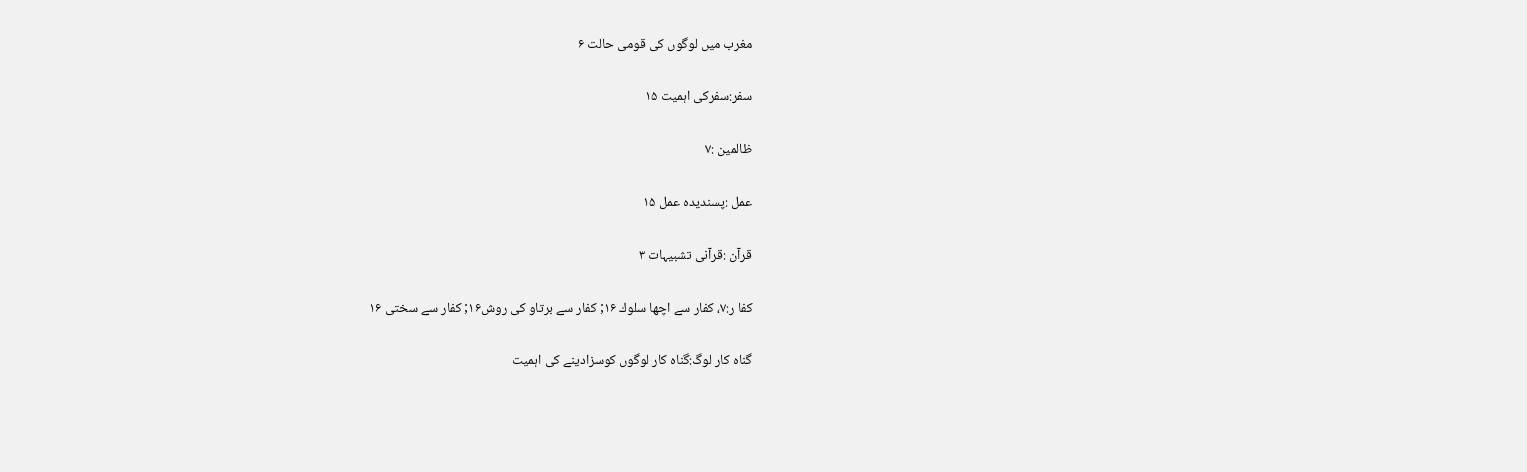مغرب ميں لوگوں كى قومى حالت ۶

سفر:سفركى اہميت ۱۵

ظالمين :۷

عمل :پسنديدہ عمل ۱۵

قرآن :قرآنى تشبيہات ۳

كفا ر:۷، كفار سے اچھا سلوك ۱۶; كفار سے برتاو كى روش۱۶; كفار سے سختى ۱۶

گناہ كار لوگ:گناہ كار لوگوں كوسزادينے كى اہميت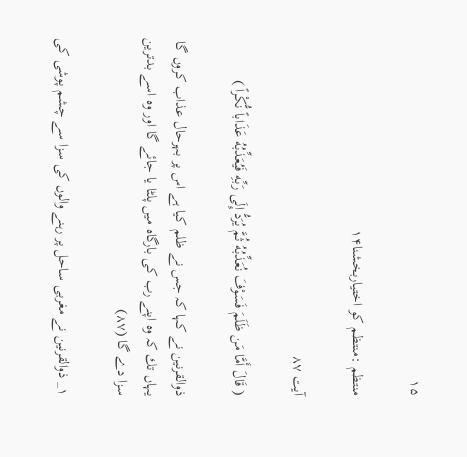۱۵

منتظم :منتظم كو اختياربخشنا۱۴

آیت ۸۷

( قَالَ أَمَّا مَن ظَلَمَ فَسَوْفَ نُعَذِّبُهُ ثُمَّ يُرَدُّ إِلَى رَبِّهِ فَيُعَذِّبُهُ عَذَاباً نُّكْراً )

ذوالقرنين نے كہا كہ جس نے ظلم كيا ہے اس پر بہرحال عذاب كروں گا يہاں تك كہ وہ اپنے رب كى بارگاہ ميں پلٹا يا جائے گا اور وہ اسے بدترين سزا دے گا (۸۷)

۱_ ذوالقرنين نے مغربى ساحل پر رہنے والوں كى سزا سے چشم پوشى كى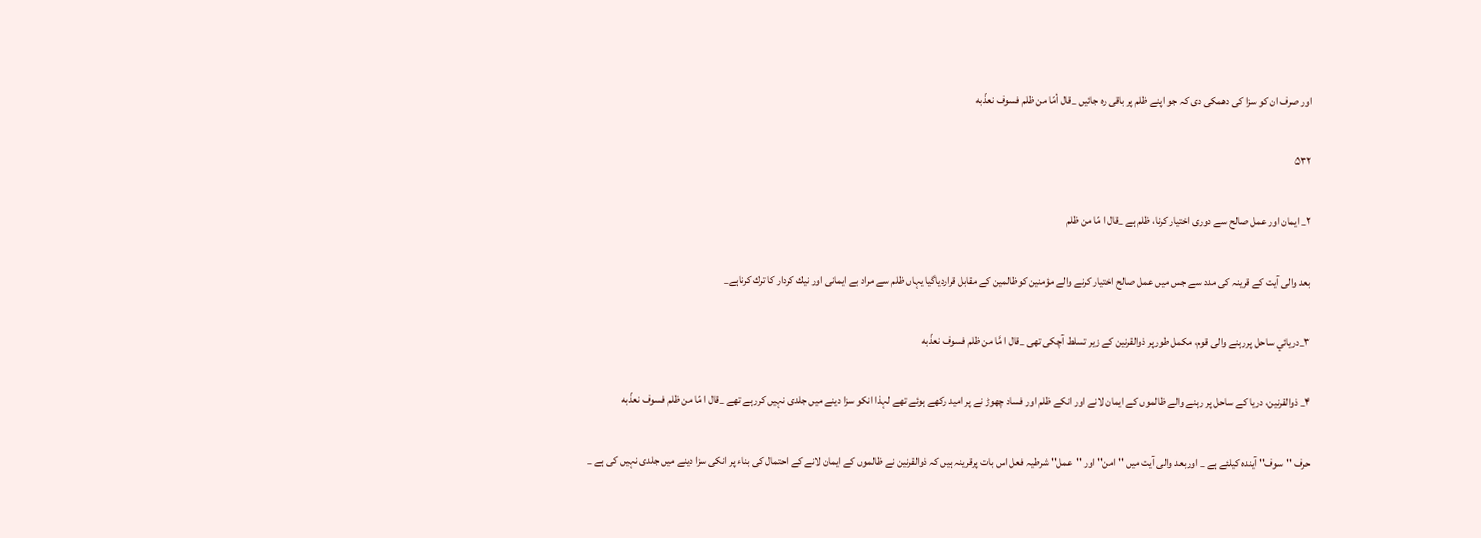اور صرف ان كو سزا كى دھمكى دى كہ جو اپنے ظلم پر باقى رہ جائيں _قال أمّا من ظلم فسوف نعذّبه

۵۳۲

۲_ ايمان اور عمل صالح سے دورى اختيار كرنا، ظلم ہے _قال ا مّا من ظلم

بعد والى آيت كے قرينہ كى مدد سے جس ميں عمل صالح اختيار كرنے والے مؤمنين كوظالمين كے مقابل قراردياگيا يہاں ظلم سے مراد بے ايمانى اور نيك كردار كا ترك كرناہے_

۳_دريائي ساحل پررہنے والى قوم، مكمل طورپر ذوالقرنين كے زير تسلط آچكى تھى _قال ا مَّا من ظلم فسوف نعذّبه

۴_ ذوالقرنين، دريا كے ساحل پر رہنے والے ظالموں كے ايمان لانے اور انكے ظلم اور فساد چھوڑ نے پر اميد ركھے ہوئے تھے لہذا انكو سزا دينے ميں جلدى نہيں كررہے تھے _قال ا مّا من ظلم فسوف نعذّبه

حرف ''سوف'' آيندہ كيلئے ہے _ اوربعد والى آيت ميں ''امن'' اور ''عمل'' شرطيہ فعل اس بات پرقرينہ ہيں كہ ذوالقرنين نے ظالموں كے ايمان لانے كے احتمال كى بناء پر انكى سزا دينے ميں جلدى نہيں كى ہے _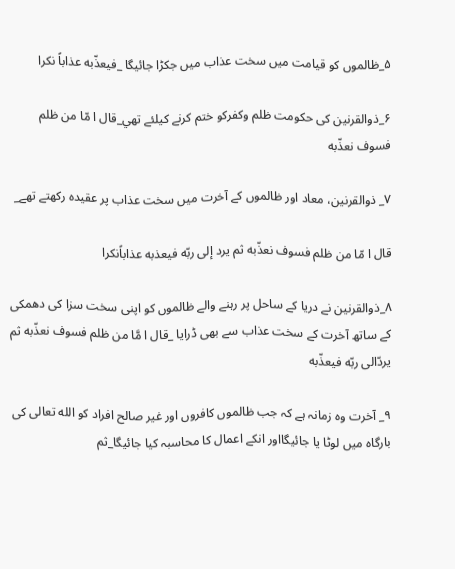۵_ظالموں كو قيامت ميں سخت عذاب ميں جكڑا جائيگا _فيعذّبه عذاباً نكرا

۶_ذوالقرنين كى حكومت ظلم وكفركو ختم كرنے كيلئے تھي_قال ا مّا من ظلم فسوف نعذّبه

۷_ ذوالقرنين، معاد اور ظالموں كے آخرت ميں سخت عذاب پر عقيدہ ركھتے تھے_

قال ا مّا من ظلم فسوف نعذّبه ثم يرد إلى ربّه فيعذبه عذاباًنكرا

۸_ذوالقرنين نے دريا كے ساحل پر رہنے والے ظالموں كو اپنى سخت سزا كى دھمكى كے ساتھ آخرت كے سخت عذاب سے بھى ڈرايا _قال ا مَّا من ظلم فسوف نعذّبه ثم يردّالى ربّه فيعذّبه

۹_ آخرت وہ زمانہ ہے كہ جب ظالموں كافروں اور غير صالح افراد كو الله تعالى كى بارگاہ ميں لوٹا يا جائيگااور انكے اعمال كا محاسبہ كيا جائيگا_ثم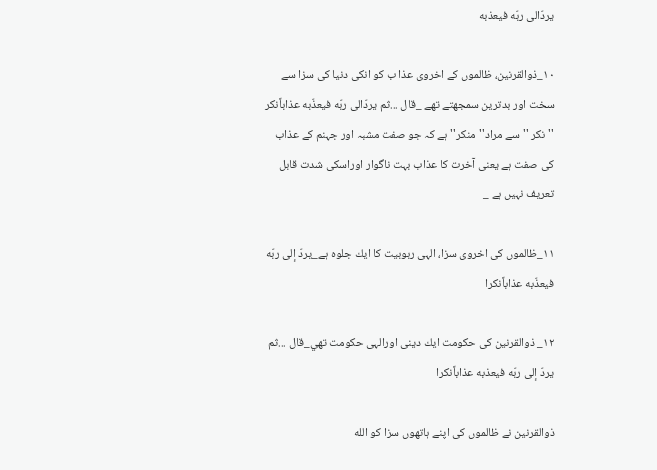يردّالى ربّه فيعذبه

۱۰_ذوالقرنين، ظالموں كے اخروى عذا ب كو انكى دنيا كى سزا سے سخت اور بدترين سمجھتے تھے _قال ...ثم يردّالى ربّه فيعذّبه عذاباًنكر '' نكر '' سے مراد''منكر''ہے كہ جو صفت مشبہ اور جہنم كے عذاب كى صفت ہے يعنى آخرت كا عذاب بہت ناگوار اوراسكى شدت قابل تعريف نہيں ہے _

۱۱_ظالموں كى اخروى سزا، الہى ربوبيت كا ايك جلوہ ہے_يردّ إلى ربّه فيعذّبه عذاباًنكرا

۱۲_ ذوالقرنين كى حكومت ايك دينى اورالہى حكومت تھي_قال ...ثم يردّ إلى ربّه فيعذبه عذاباًنكرا

ذوالقرنين نے ظالموں كى اپنے ہاتھوں سزا كو الله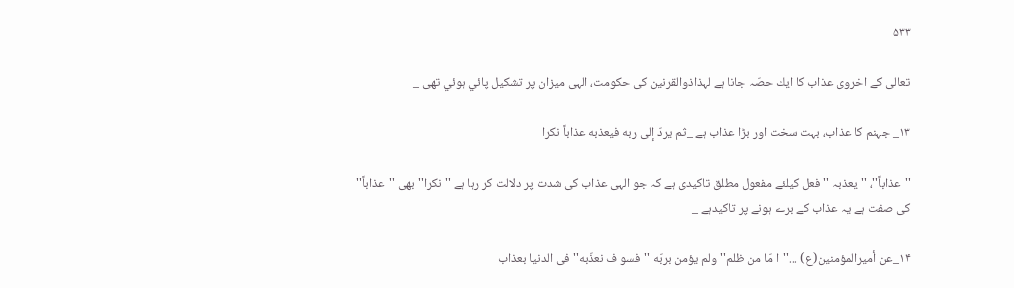۵۳۳

تعالى كے اخروى عذاب كا ايك حصّہ جانا ہے لہذاذوالقرنين كى حكومت، الہى ميزان پر تشكيل پائي ہوئي تھى _

۱۳_ جہنم كا عذاب، بہت سخت اور بڑا عذاب ہے _ثم يردّ إلى ربه فيعذبه عذاباً نكرا

''عذاباً''، '' يعذبہ ''فعل كيلئے مفعول مطلق تاكيدى ہے كہ جو الہى عذاب كى شدت پر دلالت كر رہا ہے ''نكرا'' بھى ''عذاباً'' كى صفت ہے يہ عذاب كے برے ہونے پر تاكيدہے _

۱۴_عن أميرالمؤمنين(ع) ...''ا مّا من ظلم'' ولم يؤمن بربّه ''فسو ف نعذّبه'' فى الدنيا بعذاب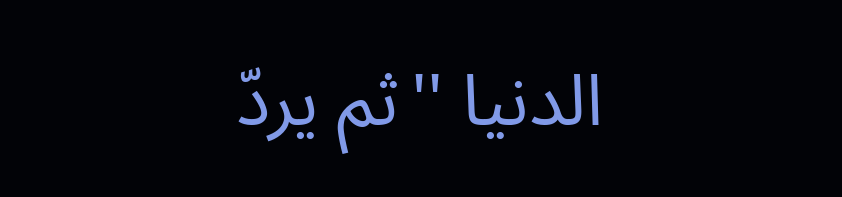الدنيا ''ثم يردّ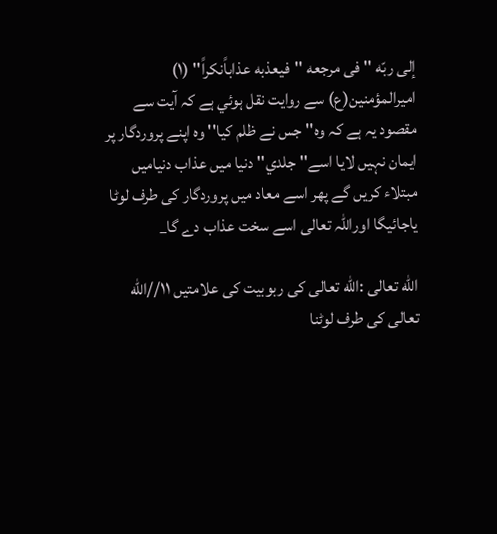إلى ربّه '' فى مرجعه ''فيعذبه عذاباًنكراً'' (۱) اميرالمؤمنين(ع) سے روايت نقل ہوئي ہے كہ آيت سے مقصود يہ ہے كہ وہ'' جس نے ظلم كيا'' وہ اپنے پروردگار پر ايمان نہيں لايا اسے'' جلدي'' دنيا ميں عذاب دنياميں مبتلاء كريں گے پھر اسے معاد ميں پروردگار كى طرف لوٹا ياجائيگا اوراللہ تعالى اسے سخت عذاب دے گا_

الله تعالى :الله تعالى كى ربوبيت كى علامتيں ۱۱//الله تعالى كى طرف لوٹنا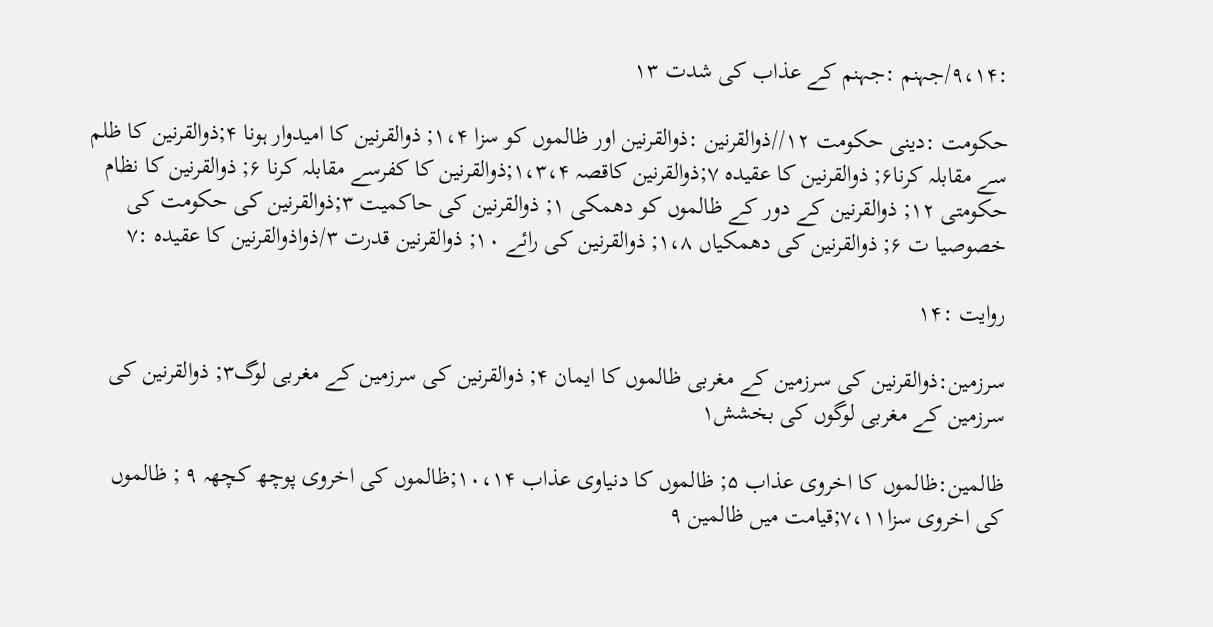:۹،۱۴/جہنم :جہنم كے عذاب كى شدت ۱۳

حكومت :دينى حكومت ۱۲//ذوالقرنين :ذوالقرنين اور ظالموں كو سزا ۱،۴; ذوالقرنين كا اميدوار ہونا ۴;ذوالقرنين كا ظلم سے مقابلہ كرنا۶; ذوالقرنين كا عقيدہ ۷;ذوالقرنين كاقصہ ۱،۳،۴;ذوالقرنين كا كفرسے مقابلہ كرنا ۶; ذوالقرنين كا نظام حكومتى ۱۲; ذوالقرنين كے دور كے ظالموں كو دھمكى ۱; ذوالقرنين كى حاكميت ۳;ذوالقرنين كى حكومت كى خصوصيا ت ۶; ذوالقرنين كى دھمكياں ۱،۸; ذوالقرنين كى رائے ۱۰; ذوالقرنين قدرت ۳/ذواذوالقرنين كا عقيدہ :۷

روايت :۱۴

سرزمين:ذوالقرنين كى سرزمين كے مغربى ظالموں كا ايمان ۴; ذوالقرنين كى سرزمين كے مغربى لوگ۳; ذوالقرنين كى سرزمين كے مغربى لوگوں كى بخشش۱

ظالمين:ظالموں كا اخروى عذاب ۵; ظالموں كا دنياوى عذاب ۱۰،۱۴;ظالموں كى اخروى پوچھ كچھہ ۹ ; ظالموں كى اخروى سزا۷،۱۱;قيامت ميں ظالمين ۹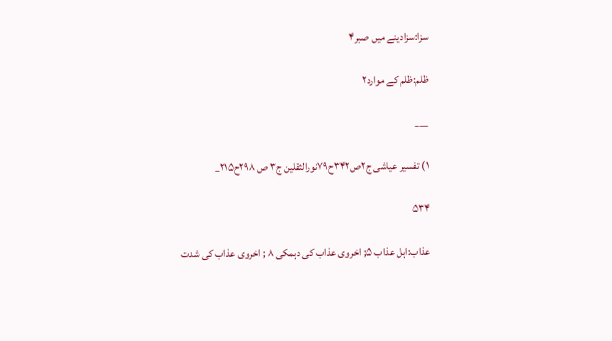سزا:سزادينے ميں صبر۴

ظلم:ظلم كے موارد۲

___

۱) تفسير عياشى ج۲ص۳۴۲ح۷۹نورالثقلين ج۳ ص ۲۹۸ح۲۱۵_

۵۳۴

عذاب:اہل عذاب ۵; اخروى عذاب كى دہمكى ۸ ; اخروى عذاب كى شدت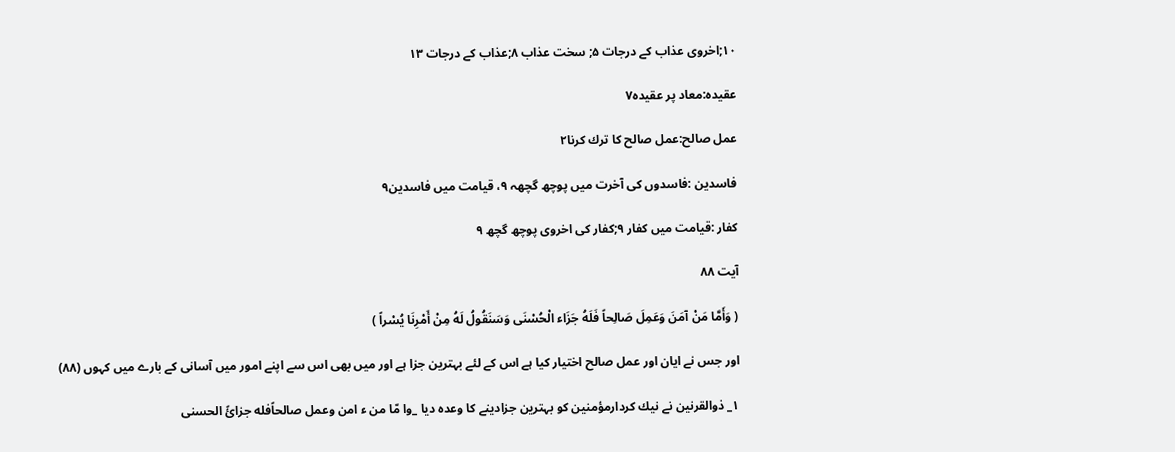۱۰;اخروى عذاب كے درجات ۵; سخت عذاب ۸;عذاب كے درجات ۱۳

عقيدہ:معاد پر عقيدہ۷

عمل صالح:عمل صالح كا ترك كرنا۲

فاسدين :فاسدوں كى آخرت ميں پوچھ گچھہ ۹، قيامت ميں فاسدين۹

كفار :قيامت ميں كفار ۹;كفار كى اخروى پوچھ گچھ ۹

آیت ۸۸

( وَأَمَّا مَنْ آمَنَ وَعَمِلَ صَالِحاً فَلَهُ جَزَاء الْحُسْنَى وَسَنَقُولُ لَهُ مِنْ أَمْرِنَا يُسْراً )

اور جس نے ايان اور عمل صالح اختيار كيا ہے اس كے لئے بہترين جزا ہے اور ميں بھى اس سے اپنے امور ميں آسانى كے بارے ميں كہوں (۸۸)

۱_ ذوالقرنين نے نيك كردارمؤمنين كو بہترين جزادينے كا وعدہ ديا _وا مّا من ء امن وعمل صالحاًفله جزائً الحسنى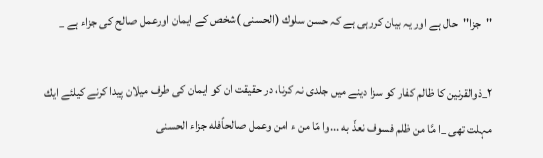''جزا''حال ہے اور يہ بيان كررہى ہے كہ حسن سلوك (الحسنى )شخص كے ايمان اورعمل صالح كى جزاء ہے _

۲_ذوالقرنين كا ظالم كفار كو سزا دينے ميں جلدى نہ كرنا، در حقيقت ان كو ايمان كى طرف ميلان پيدا كرنے كيلئے ايك مہلت تھى _ا مَّا من ظلم فسوف نعذّ به ...وا مّا من ء امن وعمل صالحاًفله جزاء الحسنى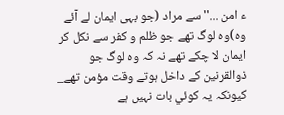ء امن ...'' سے مراد (جو بہى ايمان لے آئے وہ)وہ لوگ تھے جو ظلم و كفر سے نكل كر ايمان لا چكے تھے نہ كہ وہ لوگ جو ذوالقرنين كے داخل ہوتے وقت مؤمن تھے_ كيونكہ يہ كوئي بات نہيں ہے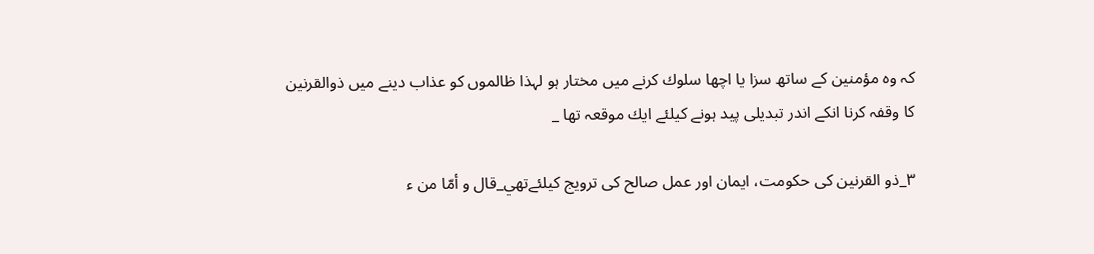كہ وہ مؤمنين كے ساتھ سزا يا اچھا سلوك كرنے ميں مختار ہو لہذا ظالموں كو عذاب دينے ميں ذوالقرنين كا وقفہ كرنا انكے اندر تبديلى پيد ہونے كيلئے ايك موقعہ تھا _

۳_ذو القرنين كى حكومت، ايمان اور عمل صالح كى ترويج كيلئےتھي_قال و أمّا من ء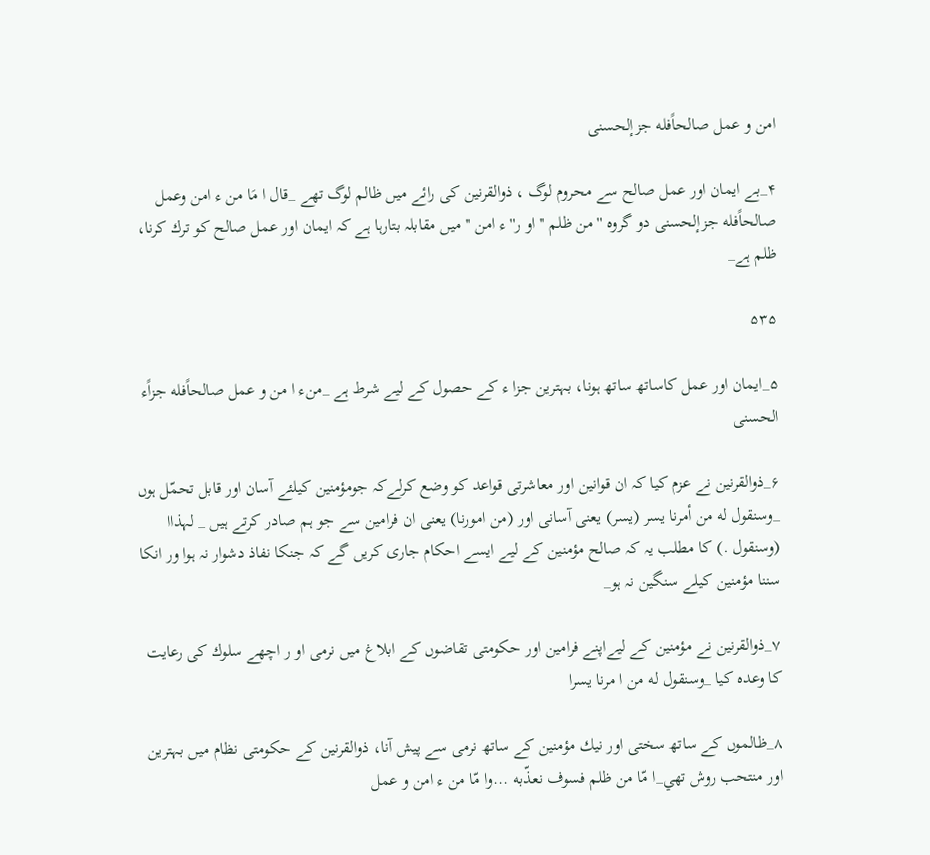امن و عمل صالحاًفله جزإلحسنى

۴_بے ايمان اور عمل صالح سے محروم لوگ ، ذوالقرنين كى رائے ميں ظالم لوگ تھے _قال ا مَا من ء امن وعمل صالحاًفله جزإلحسنى دو گروہ ''من ظلم '' او ر''ء امن '' ميں مقابلہ بتارہا ہے كہ ايمان اور عمل صالح كو ترك كرنا، ظلم ہے_

۵۳۵

۵_ايمان اور عمل كاساتھ ساتھ ہونا، بہترين جزا ء كے حصول كے ليے شرط ہے _منء ا من و عمل صالحاًفله جزاًء الحسنى

۶_ذوالقرنين نے عزم كيا كہ ان قوانين اور معاشرتى قواعد كو وضع كرلےكہ جومؤمنين كيلئے آسان اور قابل تحمّل ہوں _وسنقول له من أمرنا يسر (يسر) يعنى آسانى اور (من امورنا) يعنى ان فرامين سے جو ہم صادر كرتے ہيں _ لہذاا (وسنقول .) كا مطلب يہ كہ صالح مؤمنين كے ليے ايسے احكام جارى كريں گے كہ جنكا نفاذ دشوار نہ ہوا ور انكا سننا مؤمنين كيلے سنگين نہ ہو_

۷_ذوالقرنين نے مؤمنين كے ليےاپنے فرامين اور حكومتى تقاضوں كے ابلاغ ميں نرمى او ر اچھے سلوك كى رعايت كا وعدہ كيا _وسنقول له من ا مرنا يسرا

۸_ظالموں كے ساتھ سختى اور نيك مؤمنين كے ساتھ نرمى سے پيش آنا، ذوالقرنين كے حكومتى نظام ميں بہترين اور منتحب روش تھي_ا مّا من ظلم فسوف نعذّبه ...وا مّا من ء امن و عمل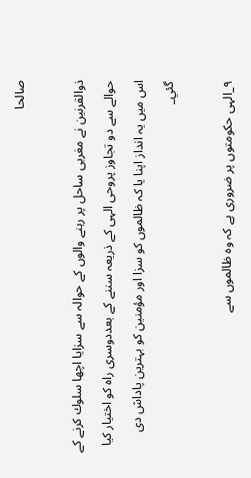صالحا

ذوالقرنين نے مغربى ساحل پر رہنے والوں كے حوالہ سے سزايا اچھا سلوك كرنے كے حوالے سے دو تجاوز پروحى الہى كے ذريعہ سننے كے بعددوسرى راہ كو اختيار كيا اس ميں يہ انداز اپنا يا كہ ظالموں كو سزا اور مؤمنين كو بہترين پاداش دى گئي_

۹_الہى حكومتوں پر ضرورى ہے كہ وہ ظالموں سے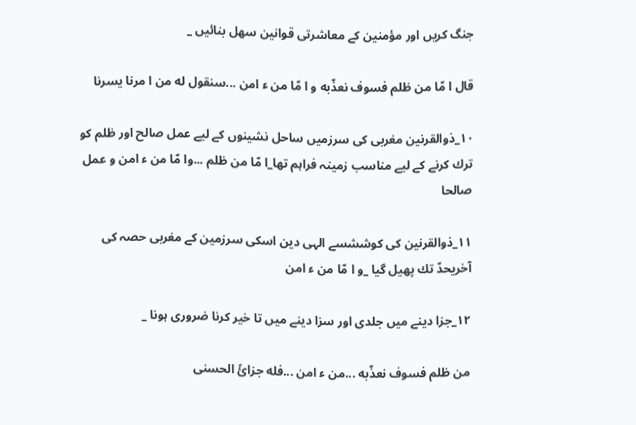جنگ كريں اور مؤمنين كے معاشرتى قوانين سھل بنائيں _

قال ا مّا من ظلم فسوف نعذّبه و ا مّا من ء امن ...سنقول له من ا مرنا يسرنا

۱۰_ذوالقرنين مغربى كى سرزميں ساحل نشينوں كے ليے عمل صالح اور ظلم كو ترك كرنے كے ليے مناسب زمينہ فراہم تھا_ا مّا من ظلم ...وا مّا من ء امن و عمل صالحا

۱۱_ذوالقرنين كى كوششسے الہى دين اسكى سرزمين كے مغربى حصہ كى آخريحدّ تك پھيل گيا _و ا مّا من ء امن

۱۲_جزا دينے ميں جلدى اور سزا دينے ميں تا خير كرنا ضرورى ہونا _

من ظلم فسوف نعذّبه ...من ء امن ...فله جزائً الحسنى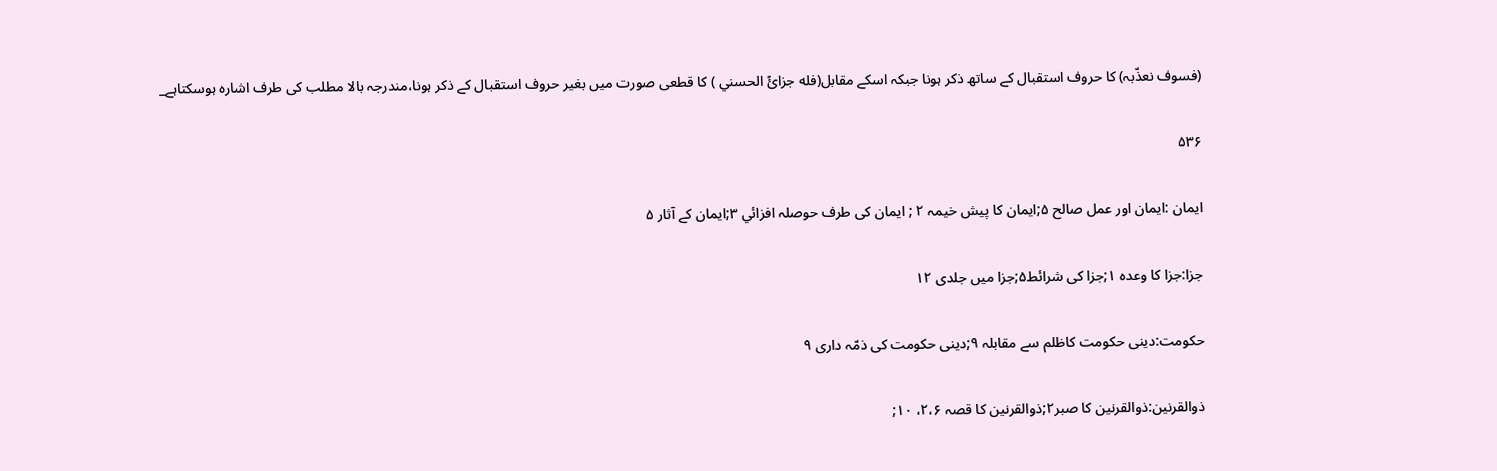(فسوف نعذّبہ) كا حروف استقبال كے ساتھ ذكر ہونا جبكہ اسكے مقابل(فله جزائً الحسني ) كا قطعى صورت ميں بغير حروف استقبال كے ذكر ہونا،مندرجہ بالا مطلب كى طرف اشارہ ہوسكتاہے_

۵۳۶

ايمان :ايمان اور عمل صالح ۵;ايمان كا پيش خيمہ ۲ ; ايمان كى طرف حوصلہ افزائي ۳;ايمان كے آثار ۵

جزا:جزا كا وعدہ ۱;جزا كى شرائط۵;جزا ميں جلدى ۱۲

حكومت:دينى حكومت كاظلم سے مقابلہ ۹;دينى حكومت كى ذمّہ دارى ۹

ذوالقرنين:ذوالقرنين كا صبر۲;ذوالقرنين كا قصہ ۲،۶، ۱۰;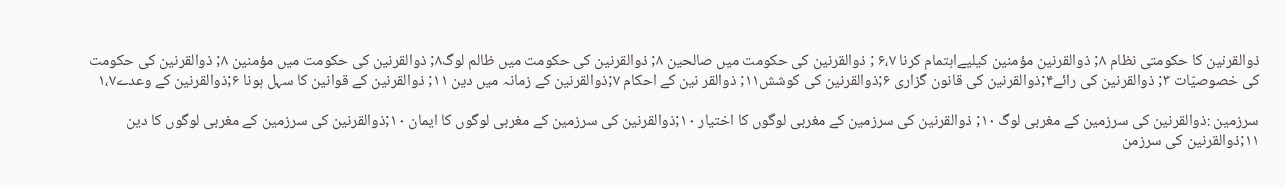ذوالقرنين كا حكومتى نظام ۸; ذوالقرنين مؤمنين كيليےاہتمام كرنا ۶،۷ ; ذوالقرنين كى حكومت ميں صالحين ۸; ذوالقرنين كى حكومت ميں ظالم لوگ۸; ذوالقرنين كى حكومت ميں مؤمنين ۸; ذوالقرنين كى حكومت كى خصوصيّات ۳; ذوالقرنين كى رائے۴;ذوالقرنين كى قانون گزارى ۶;ذوالقرنين كى كوشش۱۱; ذوالقر نين كے احكام ۷;ذوالقرنين كے زمانہ ميں دين ۱۱; ذوالقرنين كے قوانين كا سہل ہونا ۶;ذوالقرنين كے وعدے۱،۷

سرزمين :ذوالقرنين كى سرزمين كے مغربى لوگ ۱۰; ذوالقرنين كى سرزمين كے مغربى لوگوں كا اختيار ۱۰;ذوالقرنين كى سرزمين كے مغربى لوگوں كا ايمان ۱۰;ذوالقرنين كى سرزمين كے مغربى لوگوں كا دين ۱۱;ذوالقرنين كى سرزمن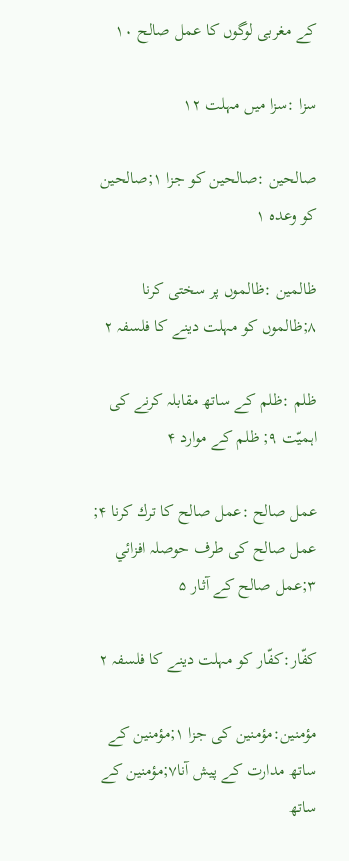كے مغربى لوگوں كا عمل صالح ۱۰

سزا :سزا ميں مہلت ۱۲

صالحين :صالحين كو جزا ۱;صالحين كو وعدہ ۱

ظالمين :ظالموں پر سختى كرنا ۸;ظالموں كو مہلت دينے كا فلسفہ ۲

ظلم :ظلم كے ساتھ مقابلہ كرنے كى اہميّت ۹; ظلم كے موارد ۴

عمل صالح :عمل صالح كا ترك كرنا ۴; عمل صالح كى طرف حوصلہ افزائي ۳;عمل صالح كے آثار ۵

كفّار:كفّار كو مہلت دينے كا فلسفہ ۲

مؤمنين:مؤمنين كى جزا ۱;مؤمنين كے ساتھ مدارت كے پيش آنا۷;مؤمنين كے ساتھ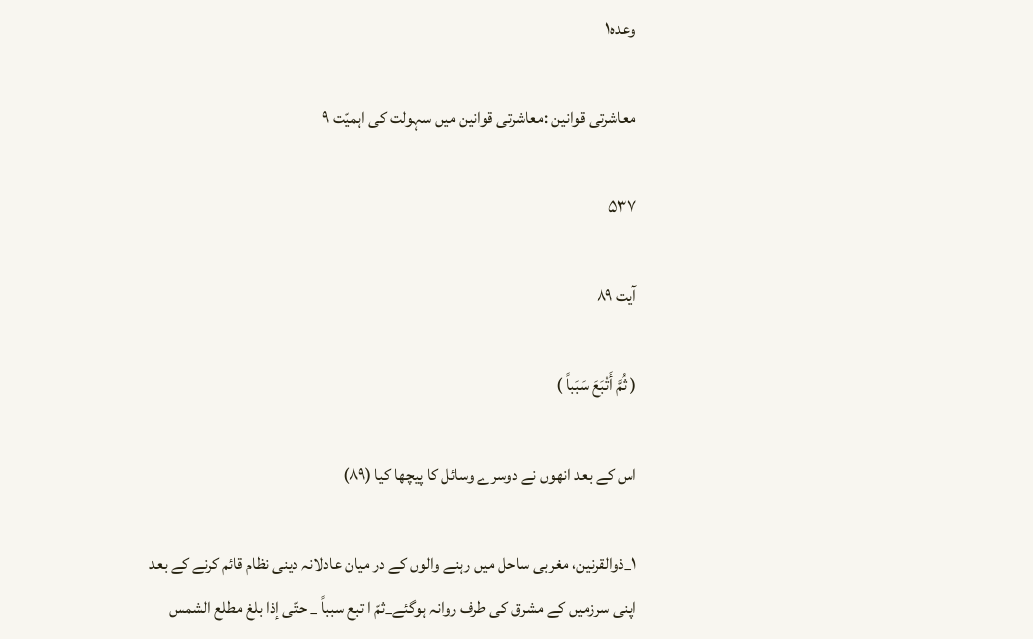وعدہ۱

معاشرتى قوانين :معاشرتى قوانين ميں سہولت كى اہميّت ۹

۵۳۷

آیت ۸۹

( ثُمَّ أَتْبَعَ سَبَباً )

اس كے بعد انھوں نے دوسرے وسائل كا پيچھا كيا (۸۹)

۱_ذوالقرنين، مغربى ساحل ميں رہنے والوں كے در ميان عادلانہ دينى نظام قائم كرنے كے بعد اپنى سرزميں كے مشرق كى طرف روانہ ہوگئے_ثمّ ا تبع سبباً _ حتّى إذا بلغ مطلع الشمس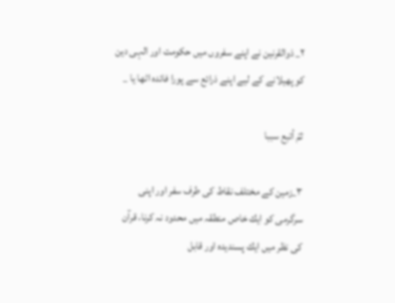۲_ ذوالقرنين نے اپنے سفروں ميں حكومت اور الہى دين كو پھيلانے كے ليے اپنے ذرائع سے پورا فائدہ اٹھا يا _

ثمّ أتبع سببا

۳_زمين كے مختلف نقاط كى طرف سفر اور اپنى سرگرمى كو ايك خاص منطقہ ميں محدود نہ كرنا، قرآن كى نظر ميں ايك پسنديدہ اور قابل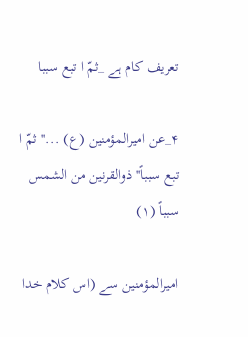تعريف كام ہے _ثمّ ا تبع سببا

۴_عن اميرالمؤمنين (ع) ...''ثمّ ا تبع سبباً'' ذوالقرنين من الشمس سبباً (۱)

اميرالمؤمنين سے (اس كلام خدا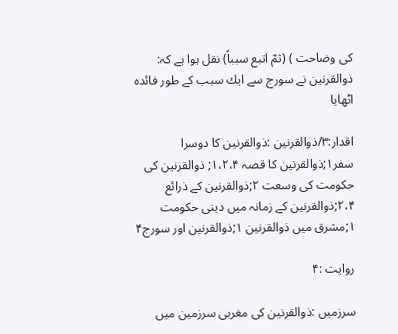كى وضاحت ) (ثمّ اتبع سبباً) نقل ہوا ہے كہ: ذوالقرنين نے سورج سے ايك سبب كے طور فائدہ اٹھايا

اقدار:۳/ذوالقرنين :ذوالقرنين كا دوسرا سفر۱;ذوالقرنين كا قصہ ۱،۲،۴; ذوالقرنين كى حكومت كى وسعت ۲;ذوالقرنين كے ذرائع ۲،۴;ذوالقرنين كے زمانہ ميں دينى حكومت ۱;مشرق ميں ذوالقرنين ۱;ذوالقرنين اور سورج۴

روايت :۴

سرزميں :ذوالقرنين كى مغربى سرزمين ميں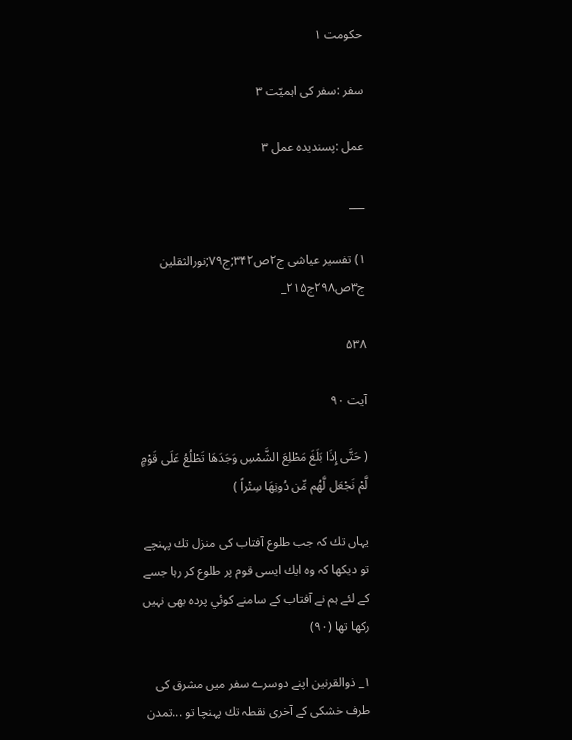حكومت ۱

سفر :سفر كى اہميّت ۳

عمل :پسنديدہ عمل ۳

___

۱) تفسير عياشى ج۲ص۳۴۲;ج۷۹;نورالثقلين ج۳ص۲۹۸ج۲۱۵_

۵۳۸

آیت ۹۰

( حَتَّى إِذَا بَلَغَ مَطْلِعَ الشَّمْسِ وَجَدَهَا تَطْلُعُ عَلَى قَوْمٍ لَّمْ نَجْعَل لَّهُم مِّن دُونِهَا سِتْراً )

يہاں تك كہ جب طلوع آفتاب كى منزل تك پہنچے تو ديكھا كہ وہ ايك ايسى قوم پر طلوع كر رہا جسے كے لئے ہم نے آفتاب كے سامنے كوئي پردہ بھى نہيں ركھا تھا (۹۰)

۱_ ذوالقرنين اپنے دوسرے سفر ميں مشرق كى طرف خشكى كے آخرى نقطہ تك پہنچا تو ...تمدن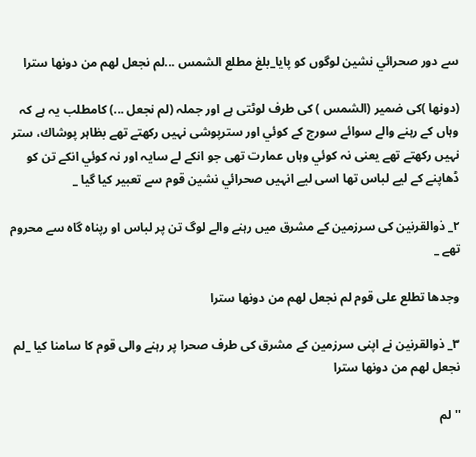سے دور صحرائي نشين لوگوں كو پايا_بلغ مطلع الشمس ...لم نجعل لهم من دونها سترا

(دونها )كى ضمير (الشمس ) كى طرف لوٹتى ہے اور جملہ (لم نجعل ...) كامطلب يہ ہے كہ وہاں كے رہنے والے سوائے سورج كے كوئي اور سترپوشى نہيں ركھتے تھے بظاہر پوشاك، ستر نہيں ركھتے تھے يعنى نہ كوئي وہاں عمارت تھى جو انكے لے سايہ اور نہ كوئي انكے تن كو ڈھاپنے كے ليے لباس تھا اسى ليے انہيں صحرائي نشين قوم سے تعبير كيا گيا _

۲_ ذوالقرنين كى سرزمين كے مشرق ميں رہنے والے لوگ تن پر لباس او رپناہ گاہ سے محروم تھے _

وجدها تطلع على قوم لم نجعل لهم من دونها سترا

۳_ ذوالقرنين نے اپنى سرزمين كے مشرق كى طرف صحرا پر رہنے والى قوم كا سامنا كيا _لم نجعل لهم من دونها سترا

''لم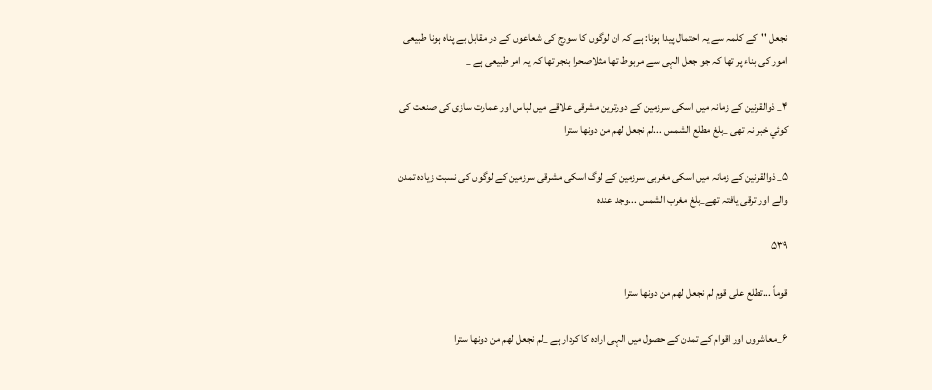نجعل ''كے كلمہ سے يہ احتمال پيدا ہونا: ہے كہ ان لوگوں كا سورج كى شعاعوں كے در مقابل بے پناہ ہونا طبيعى امور كى بناء پر تھا كہ جو جعل الہى سے مربوط تھا مثلاصحرا بنجر تھا كہ يہ امر طبيعى ہے _

۴_ ذوالقرنين كے زمانہ ميں اسكى سرزمين كے دورترين مشرقى علاقے ميں لباس اور عمارت سازى كى صنعت كى كوئي خبر نہ تھى _بلغ مطلع الشمس ...لم نجعل لهم من دونها سترا

۵_ ذوالقرنين كے زمانہ ميں اسكى مغربى سرزمين كے لوگ اسكى مشرقى سرزمين كے لوگوں كى نسبت زيادہ تمدن والے اور ترقى يافتہ تھے_بلغ مغرب الشمس ...وجد عنده

۵۳۹

قوماً ...تطلع على قوم لم نجعل لهم من دونها سترا

۶_معاشروں اور اقوام كے تمدن كے حصول ميں الہى ارادہ كا كردار ہے _لم نجعل لهم من دونها سترا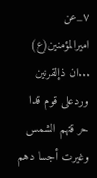۷_عن اميرالمؤمنين(ع) ...ان ذإلقرنين وردعلى قوم قدا حر قتهم الشمس وغيرت أجسا دهم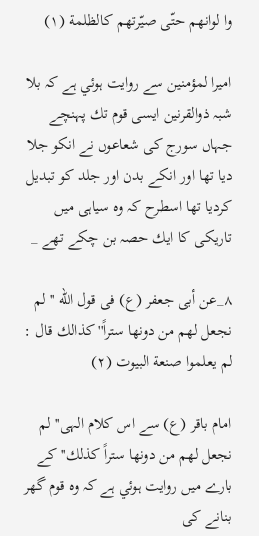وا لوانهم حتّى صيّرتهم كالظلمة (۱)

اميرا لمؤمنين سے روايت ہوئي ہے كہ بلا شبہ ذوالقرنين ايسى قوم تك پہنچے جہاں سورج كى شعاعوں نے انكو جلا ديا تھا اور انكے بدن اور جلد كو تبديل كرديا تھا اسطرح كہ وہ سياہى ميں تاريكى كا ايك حصہ بن چكے تھے _

۸_عن أبى جعفر (ع) فى قول الله ''لم نجعل لهم من دونها ستراً''كذالك قال : لم يعلموا صنعة البيوت (۲)

امام باقر (ع) سے اس كلام الہى'' لم نجعل لهم من دونها ستراً كذلك'' كے بارے ميں روايت ہوئي ہے كہ وہ قوم گھر بنانے كى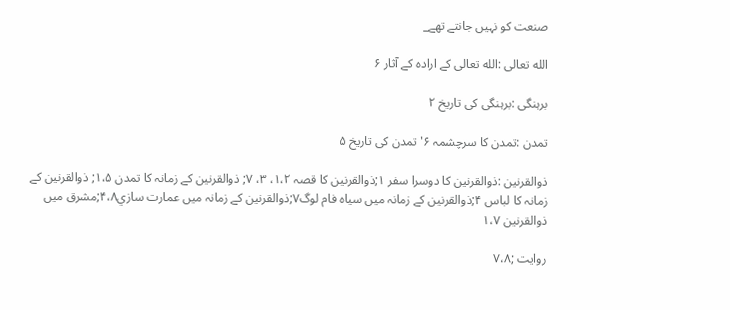صنعت كو نہيں جانتے تھے_

الله تعالى :الله تعالى كے ارادہ كے آثار ۶

برہنگى :برہنگى كى تاريخ ۲

تمدن :تمدن كا سرچشمہ ۶' تمدن كى تاريخ ۵

ذوالقرنين :ذوالقرنين كا دوسرا سفر ۱;ذوالقرنين كا قصہ ۱،۲، ۳، ۷; ذوالقرنين كے زمانہ كا تمدن ۱،۵; ذوالقرنين كے زمانہ كا لباس ۴;ذوالقرنين كے زمانہ ميں سياہ فام لوگ۷;ذوالقرنين كے زمانہ ميں عمارت سازي۴،۸;مشرق ميں ذوالقرنين ۱،۷

روايت ;۷،۸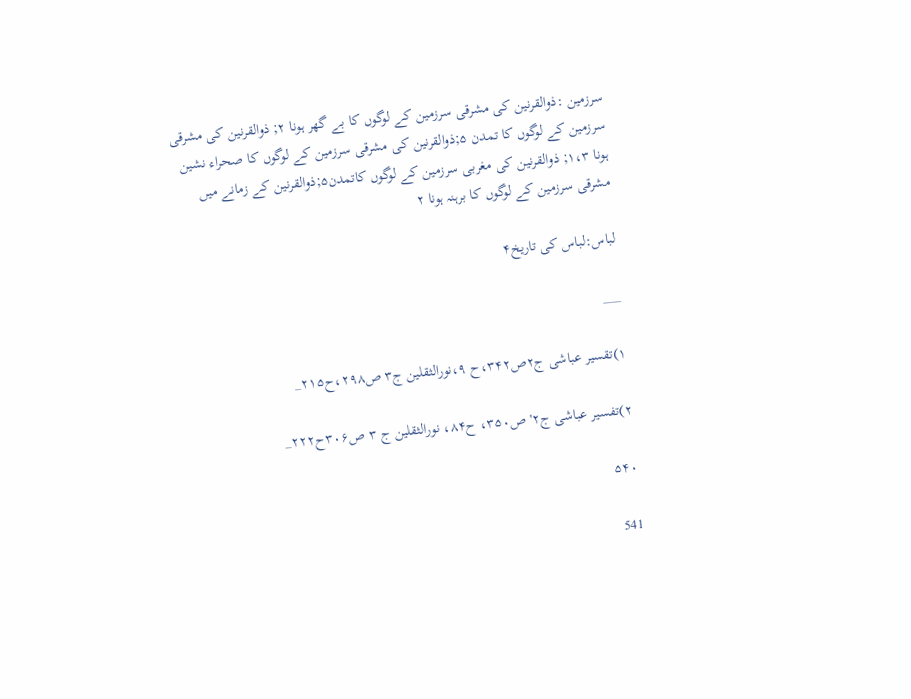سرزمين :ذوالقرنين كى مشرقى سرزمين كے لوگوں كا بے گھر ہونا ۲; ذوالقرنين كى مشرقى سرزمين كے لوگوں كا تمدن ۵;ذوالقرنين كى مشرقى سرزمين كے لوگوں كا صحراء نشين ہونا ۱،۳; ذوالقرنين كى مغربى سرزمين كے لوگوں كاتمدن۵;ذوالقرنين كے زمانے ميں مشرقى سرزمين كے لوگوں كا برہنہ ہونا ۲

لباس:لباس كى تاريخ۴

___

۱)تقسير عباشى ج۲ص۳۴۲،ح ۹،نورالثقلين ج۳ ص۲۹۸،ح۲۱۵_

۲)تفسير عباشى ج۲'ص۳۵۰، ح۸۴، نورالثقلين ج ۳ ص۳۰۶ح۲۲۲_

۵۴۰

541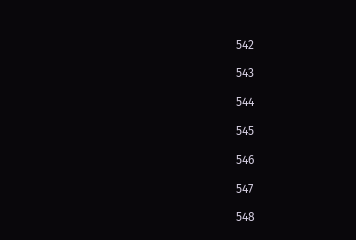542

543

544

545

546

547

548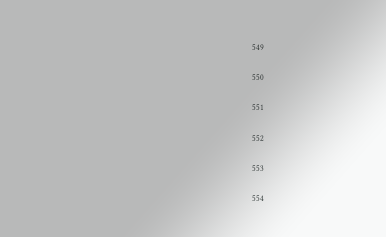549

550

551

552

553

554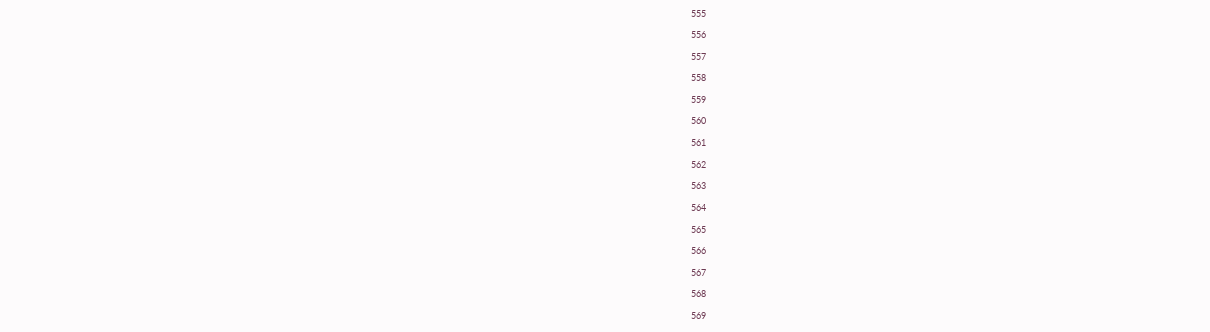555

556

557

558

559

560

561

562

563

564

565

566

567

568

569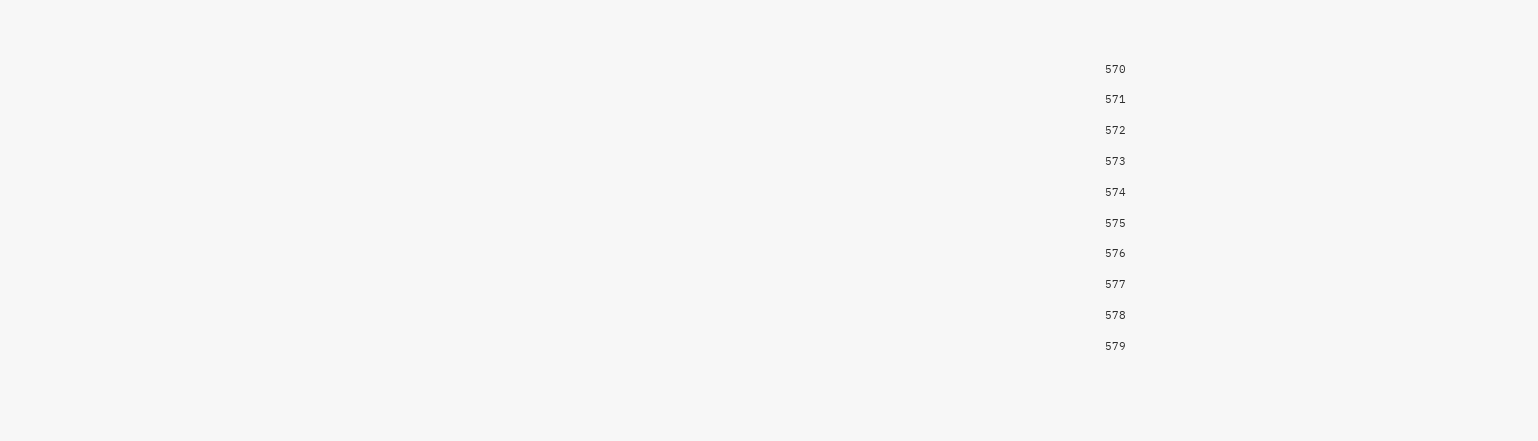570

571

572

573

574

575

576

577

578

579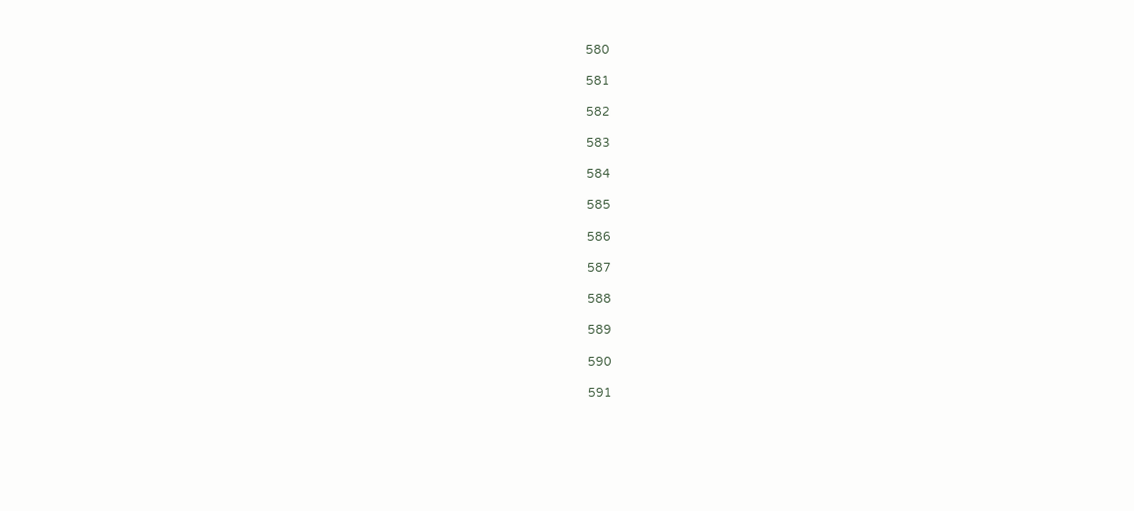580

581

582

583

584

585

586

587

588

589

590

591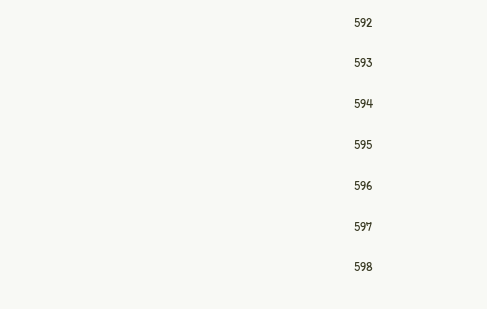592

593

594

595

596

597

598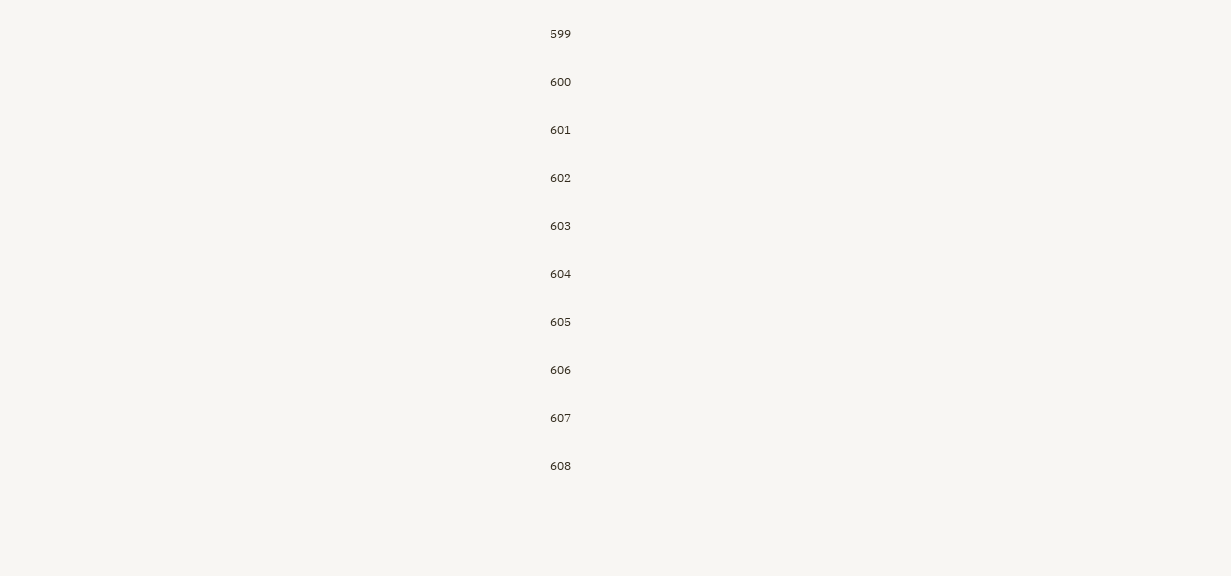599

600

601

602

603

604

605

606

607

608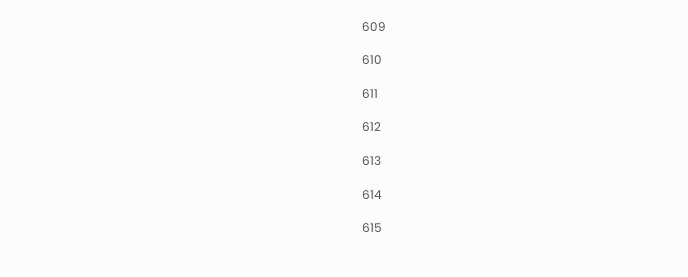609

610

611

612

613

614

615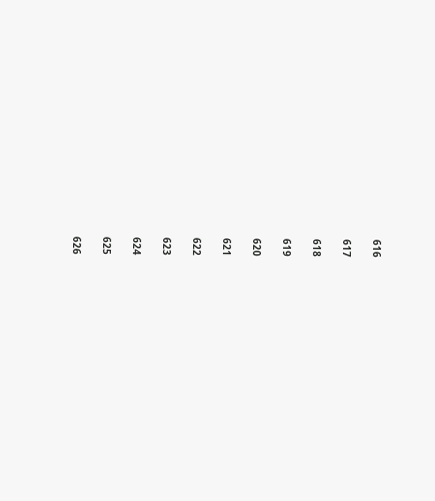616

617

618

619

620

621

622

623

624

625

626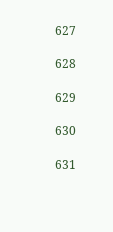627

628

629

630

631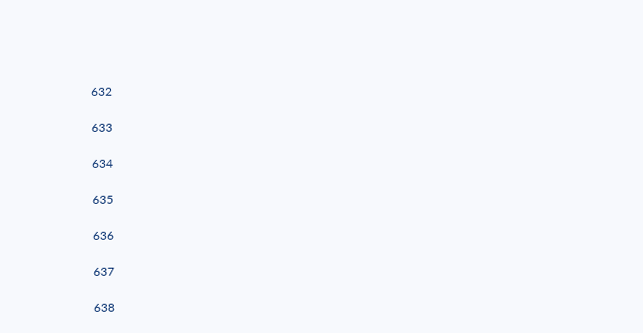632

633

634

635

636

637

638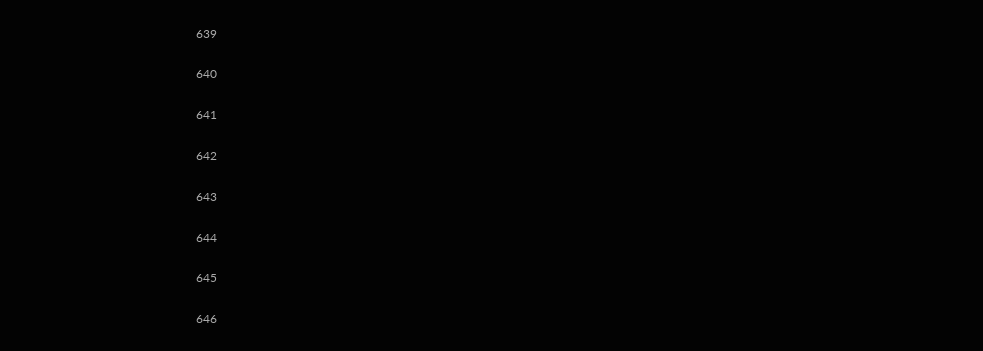639

640

641

642

643

644

645

646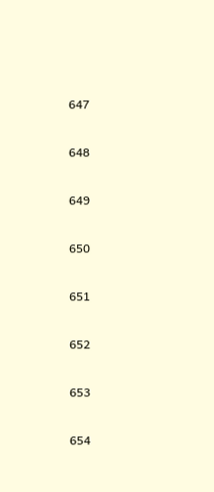647

648

649

650

651

652

653

654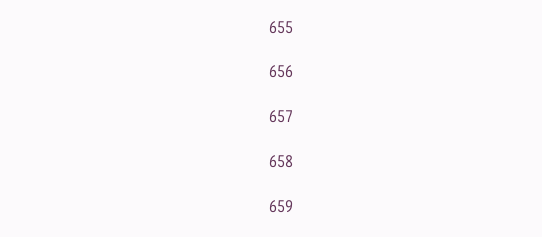655

656

657

658

659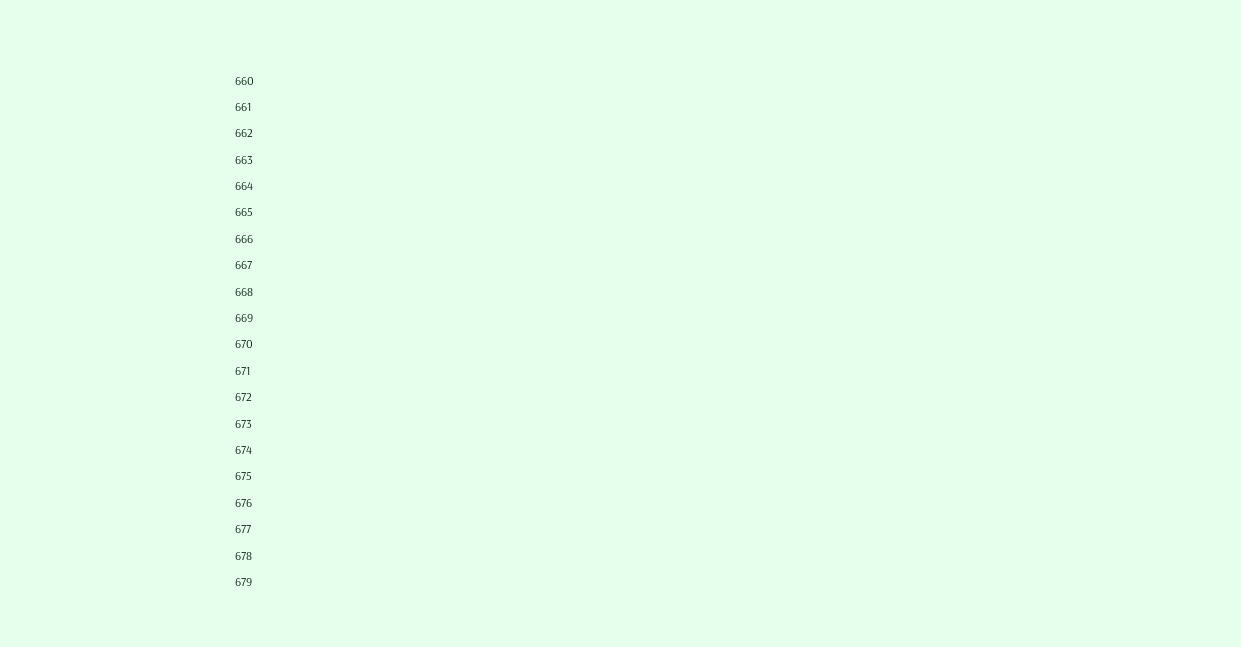660

661

662

663

664

665

666

667

668

669

670

671

672

673

674

675

676

677

678

679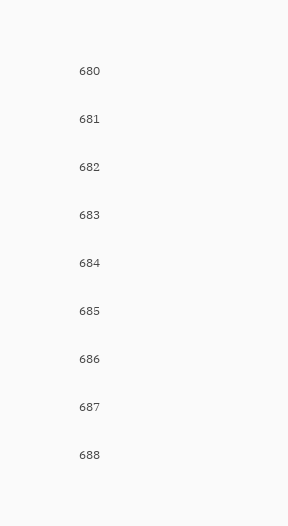680

681

682

683

684

685

686

687

688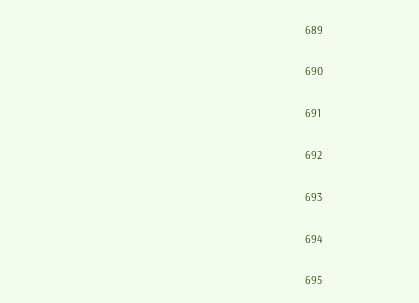689

690

691

692

693

694

695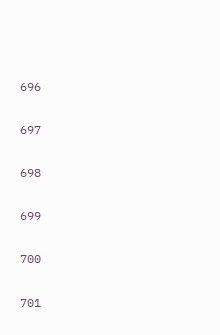696

697

698

699

700

701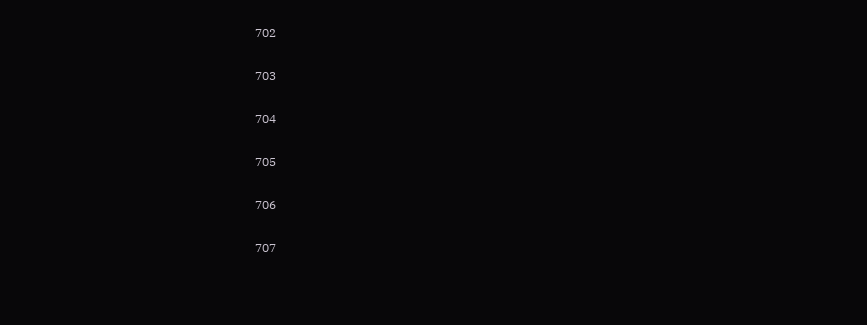702

703

704

705

706

707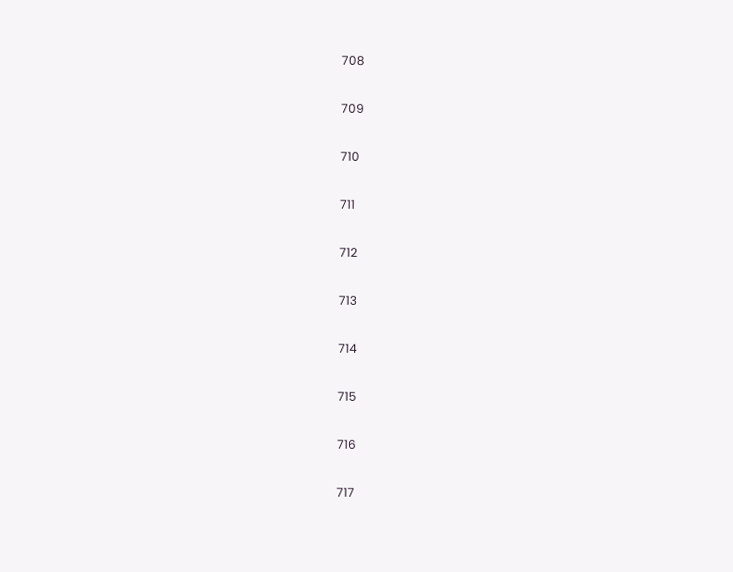708

709

710

711

712

713

714

715

716

717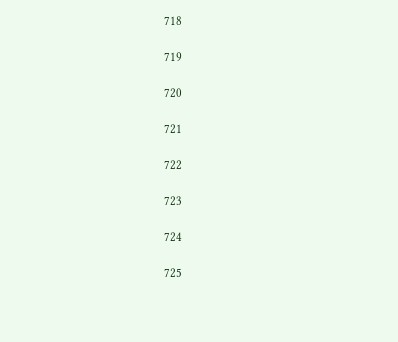718

719

720

721

722

723

724

725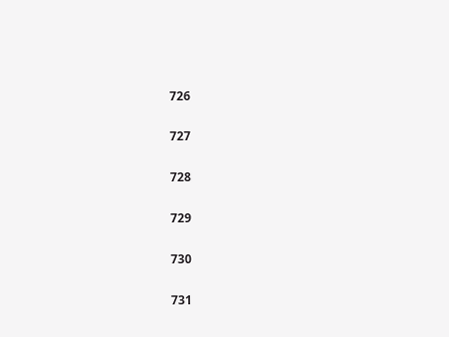726

727

728

729

730

731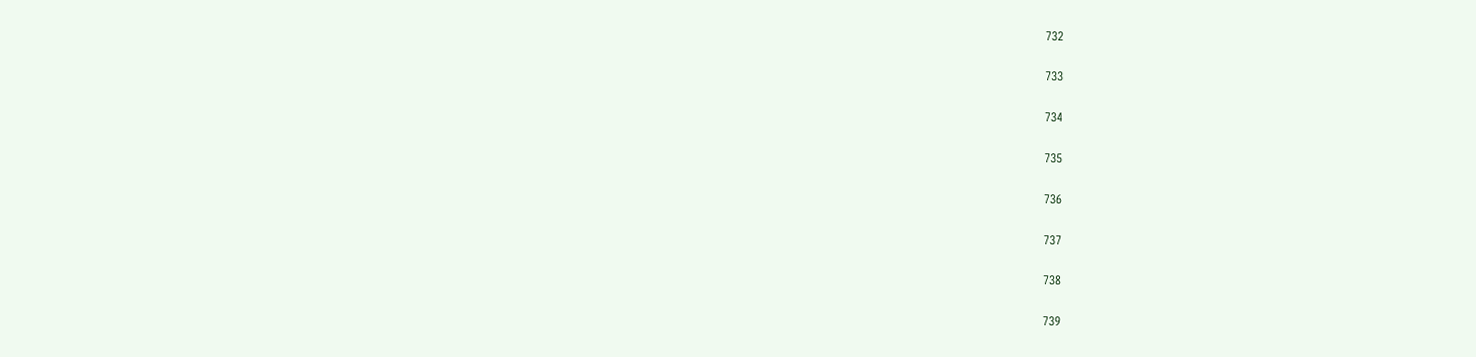732

733

734

735

736

737

738

739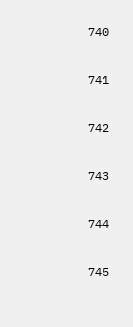740

741

742

743

744

745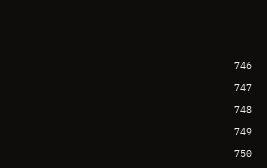746

747

748

749

750